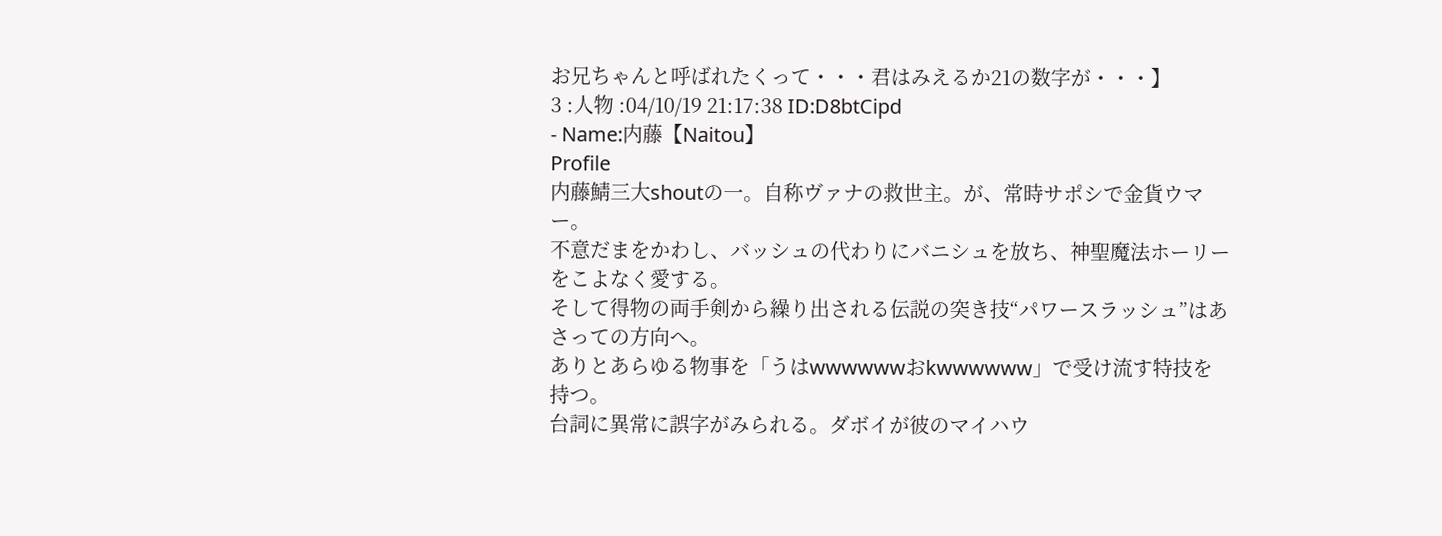お兄ちゃんと呼ばれたくって・・・君はみえるか21の数字が・・・】
3 :人物 :04/10/19 21:17:38 ID:D8btCipd
- Name:内藤【Naitou】
Profile
内藤鯖三大shoutの一。自称ヴァナの救世主。が、常時サポシで金貨ウマー。
不意だまをかわし、バッシュの代わりにバニシュを放ち、神聖魔法ホーリーをこよなく愛する。
そして得物の両手剣から繰り出される伝説の突き技“パワースラッシュ”はあさっての方向へ。
ありとあらゆる物事を「うはwwwwwwおkwwwwww」で受け流す特技を持つ。
台詞に異常に誤字がみられる。ダボイが彼のマイハウ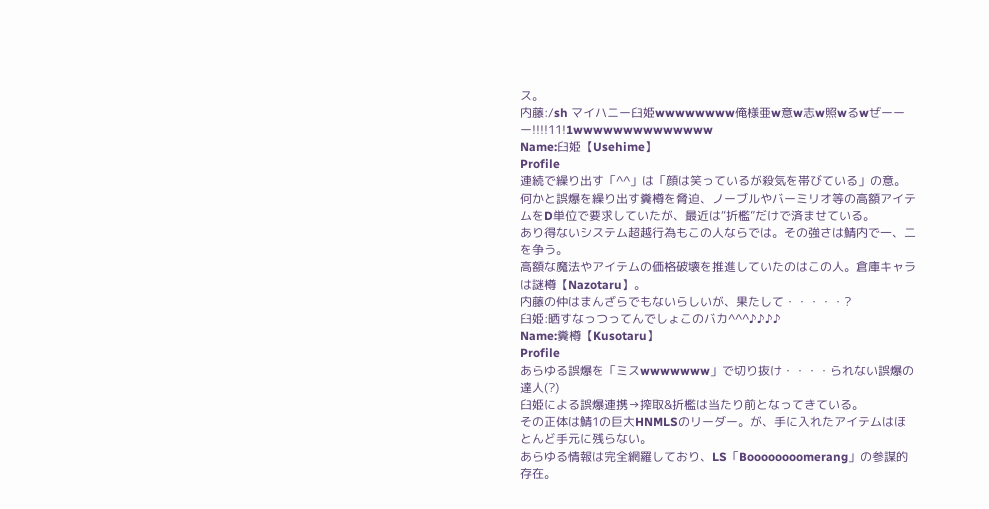ス。
内藤:/sh マイハニー臼姫wwwwwwww俺様亜w意w志w照wるwぜーーー!!!!11!1wwwwwwwwwwwwww
Name:臼姫【Usehime】
Profile
連続で繰り出す「^^」は「顔は笑っているが殺気を帯びている」の意。
何かと誤爆を繰り出す糞樽を脅迫、ノーブルやバーミリオ等の高額アイテムをD単位で要求していたが、最近は“折檻”だけで済ませている。
あり得ないシステム超越行為もこの人ならでは。その強さは鯖内で一、二を争う。
高額な魔法やアイテムの価格破壊を推進していたのはこの人。倉庫キャラは謎樽【Nazotaru】。
内藤の仲はまんざらでもないらしいが、果たして・・・・・?
臼姫:晒すなっつってんでしょこのバカ^^^♪♪♪♪
Name:糞樽【Kusotaru】
Profile
あらゆる誤爆を「ミスwwwwwww」で切り抜け・・・・られない誤爆の達人(?)
臼姫による誤爆連携→搾取&折檻は当たり前となってきている。
その正体は鯖1の巨大HNMLSのリーダー。が、手に入れたアイテムはほとんど手元に残らない。
あらゆる情報は完全網羅しており、LS「Boooooooomerang」の参謀的存在。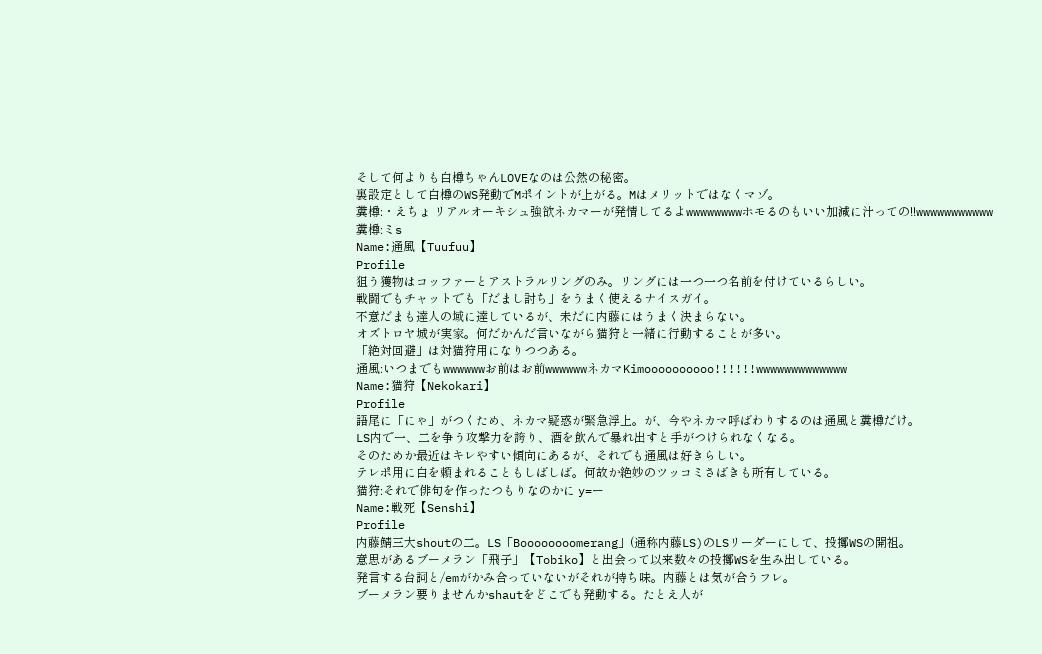そして何よりも白樽ちゃんLOVEなのは公然の秘密。
裏設定として白樽のWS発動でMポイントが上がる。Mはメリットではなくマゾ。
糞樽:・えちょ リアルオーキシュ強欲ネカマーが発情してるよwwwwwwwwホモるのもいい加減に汁っての!!wwwwwwwwwww
糞樽:ミs
Name:通風【Tuufuu】
Profile
狙う獲物はコッファーとアストラルリングのみ。リングには一つ一つ名前を付けているらしい。
戦闘でもチャットでも「だまし討ち」をうまく使えるナイスガイ。
不意だまも達人の域に達しているが、未だに内藤にはうまく決まらない。
オズトロヤ城が実家。何だかんだ言いながら猫狩と一緒に行動することが多い。
「絶対回避」は対猫狩用になりつつある。
通風:いつまでもwwwwwwお前はお前wwwwwwネカマKimoooooooooo!!!!!!wwwwwwwwwwwww
Name:猫狩【Nekokari】
Profile
語尾に「にゃ」がつくため、ネカマ疑惑が緊急浮上。が、今やネカマ呼ばわりするのは通風と糞樽だけ。
LS内で一、二を争う攻撃力を誇り、酒を飲んで暴れ出すと手がつけられなくなる。
そのためか最近はキレやすい傾向にあるが、それでも通風は好きらしい。
テレポ用に白を頼まれることもしばしば。何故か絶妙のツッコミさばきも所有している。
猫狩:それで俳句を作ったつもりなのかに y=ー
Name:戦死【Senshi】
Profile
内藤鯖三大shoutの二。LS「Boooooooomerang」(通称内藤LS)のLSリーダーにして、投擲WSの開祖。
意思があるブーメラン「飛子」【Tobiko】と出会って以来数々の投擲WSを生み出している。
発言する台詞と/emがかみ合っていないがそれが持ち味。内藤とは気が合うフレ。
ブーメラン要りませんかshautをどこでも発動する。たとえ人が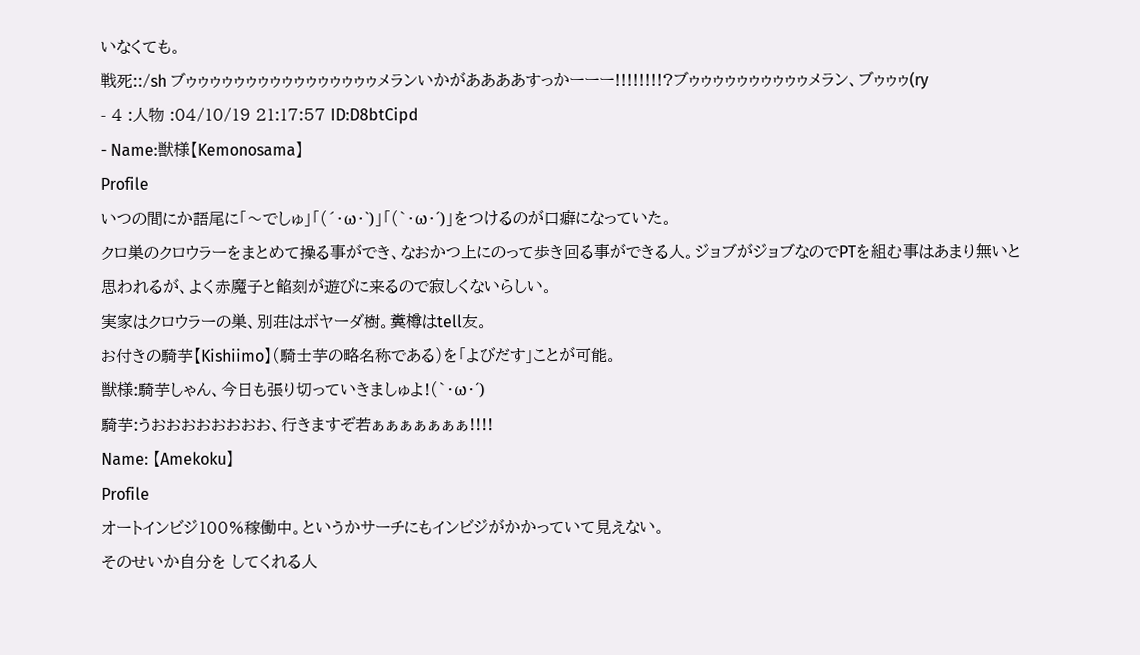いなくても。
戦死::/sh ブゥゥゥゥゥゥゥゥゥゥゥゥゥゥゥゥメランいかがああああすっかーーー!!!!!!!!?ブゥゥゥゥゥゥゥゥゥゥメラン、ブゥゥゥ(ry
- 4 :人物 :04/10/19 21:17:57 ID:D8btCipd
- Name:獣様【Kemonosama】
Profile
いつの間にか語尾に「〜でしゅ」「(´・ω・`)」「(`・ω・´)」をつけるのが口癖になっていた。
クロ巣のクロウラーをまとめて操る事ができ、なおかつ上にのって歩き回る事ができる人。ジョブがジョブなのでPTを組む事はあまり無いと思われるが、よく赤魔子と餡刻が遊びに来るので寂しくないらしい。
実家はクロウラーの巣、別荘はボヤーダ樹。糞樽はtell友。
お付きの騎芋【Kishiimo】(騎士芋の略名称である)を「よびだす」ことが可能。
獣様:騎芋しゃん、今日も張り切っていきましゅよ!(`・ω・´)
騎芋:うおおおおおおおお、行きますぞ若ぁぁぁぁぁぁぁ!!!!
Name: 【Amekoku】
Profile
オートインビジ100%稼働中。というかサーチにもインビジがかかっていて見えない。
そのせいか自分を してくれる人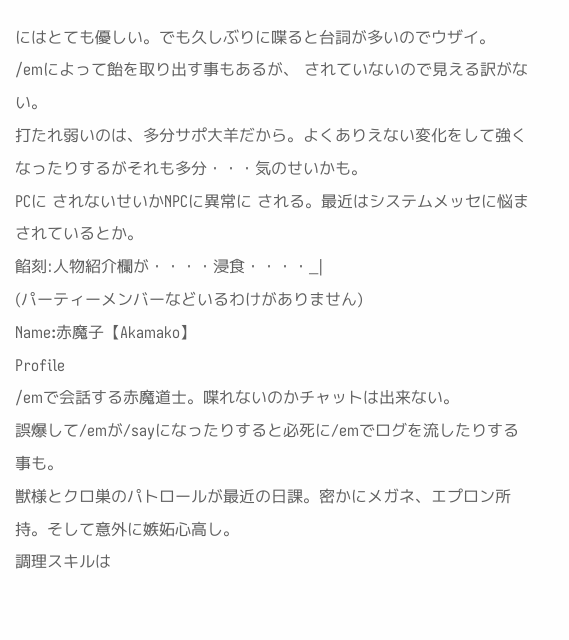にはとても優しい。でも久しぶりに喋ると台詞が多いのでウザイ。
/emによって飴を取り出す事もあるが、 されていないので見える訳がない。
打たれ弱いのは、多分サポ大羊だから。よくありえない変化をして強くなったりするがそれも多分・・・気のせいかも。
PCに されないせいかNPCに異常に される。最近はシステムメッセに悩まされているとか。
餡刻:人物紹介欄が・・・・浸食・・・・_|
(パーティーメンバーなどいるわけがありません)
Name:赤魔子【Akamako】
Profile
/emで会話する赤魔道士。喋れないのかチャットは出来ない。
誤爆して/emが/sayになったりすると必死に/emでログを流したりする事も。
獣様とクロ巣のパトロールが最近の日課。密かにメガネ、エプロン所持。そして意外に嫉妬心高し。
調理スキルは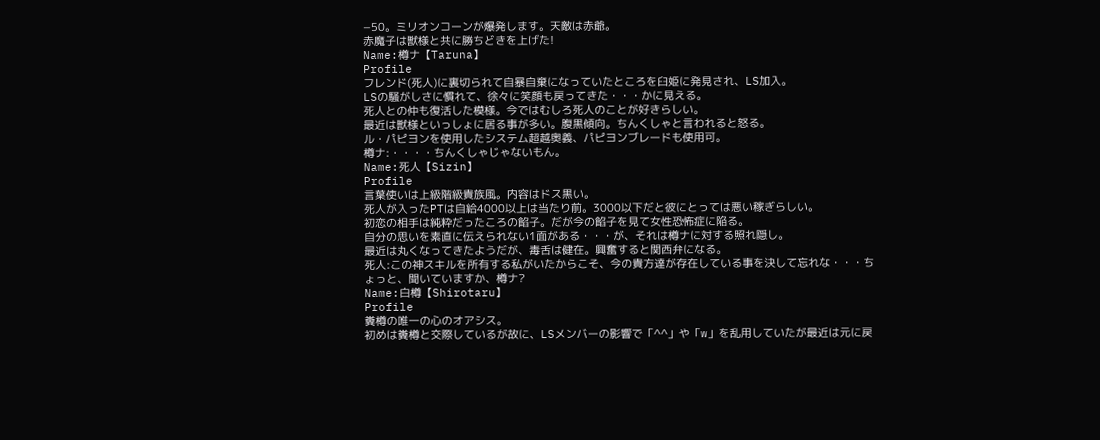−50。ミリオンコーンが爆発します。天敵は赤爺。
赤魔子は獣様と共に勝ちどきを上げた!
Name:樽ナ【Taruna】
Profile
フレンド(死人)に裏切られて自暴自棄になっていたところを臼姫に発見され、LS加入。
LSの騒がしさに慣れて、徐々に笑顔も戻ってきた・・・かに見える。
死人との仲も復活した模様。今ではむしろ死人のことが好きらしい。
最近は獣様といっしょに居る事が多い。腹黒傾向。ちんくしゃと言われると怒る。
ル・パピヨンを使用したシステム超越奥義、パピヨンブレードも使用可。
樽ナ:・・・・ちんくしゃじゃないもん。
Name:死人【Sizin】
Profile
言葉使いは上級階級貴族風。内容はドス黒い。
死人が入ったPTは自給4000以上は当たり前。3000以下だと彼にとっては悪い稼ぎらしい。
初恋の相手は純粋だったころの餡子。だが今の餡子を見て女性恐怖症に陥る。
自分の思いを素直に伝えられない1面がある・・・が、それは樽ナに対する照れ隠し。
最近は丸くなってきたようだが、毒舌は健在。興奮すると関西弁になる。
死人:この神スキルを所有する私がいたからこそ、今の貴方達が存在している事を決して忘れな・・・ちょっと、聞いていますか、樽ナ?
Name:白樽【Shirotaru】
Profile
糞樽の唯一の心のオアシス。
初めは糞樽と交際しているが故に、LSメンバーの影響で「^^」や「w」を乱用していたが最近は元に戻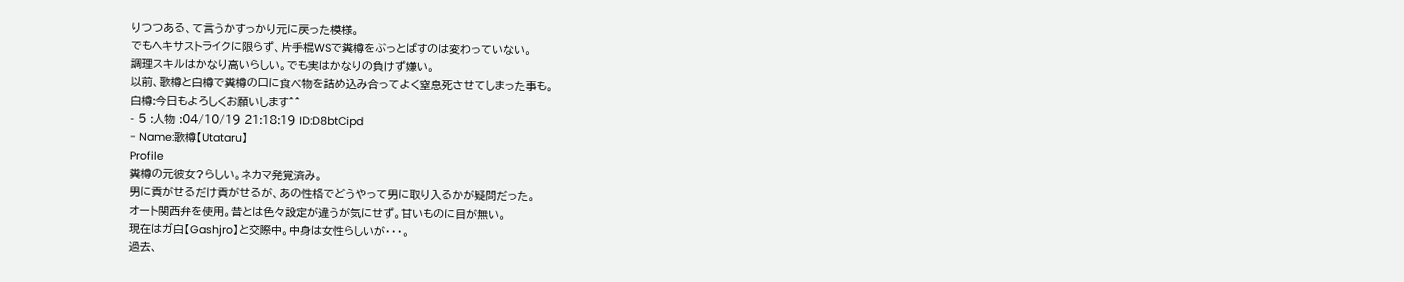りつつある、て言うかすっかり元に戻った模様。
でもヘキサストライクに限らず、片手棍WSで糞樽をぶっとばすのは変わっていない。
調理スキルはかなり高いらしい。でも実はかなりの負けず嫌い。
以前、歌樽と白樽で糞樽の口に食べ物を詰め込み合ってよく窒息死させてしまった事も。
白樽:今日もよろしくお願いします^^
- 5 :人物 :04/10/19 21:18:19 ID:D8btCipd
- Name:歌樽【Utataru】
Profile
糞樽の元彼女?らしい。ネカマ発覚済み。
男に貢がせるだけ貢がせるが、あの性格でどうやって男に取り入るかが疑問だった。
オート関西弁を使用。昔とは色々設定が違うが気にせず。甘いものに目が無い。
現在はガ白【Gashjro】と交際中。中身は女性らしいが・・・。
過去、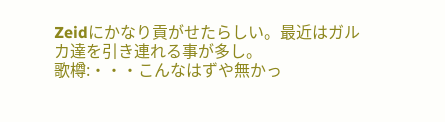Zeidにかなり貢がせたらしい。最近はガルカ達を引き連れる事が多し。
歌樽:・・・こんなはずや無かっ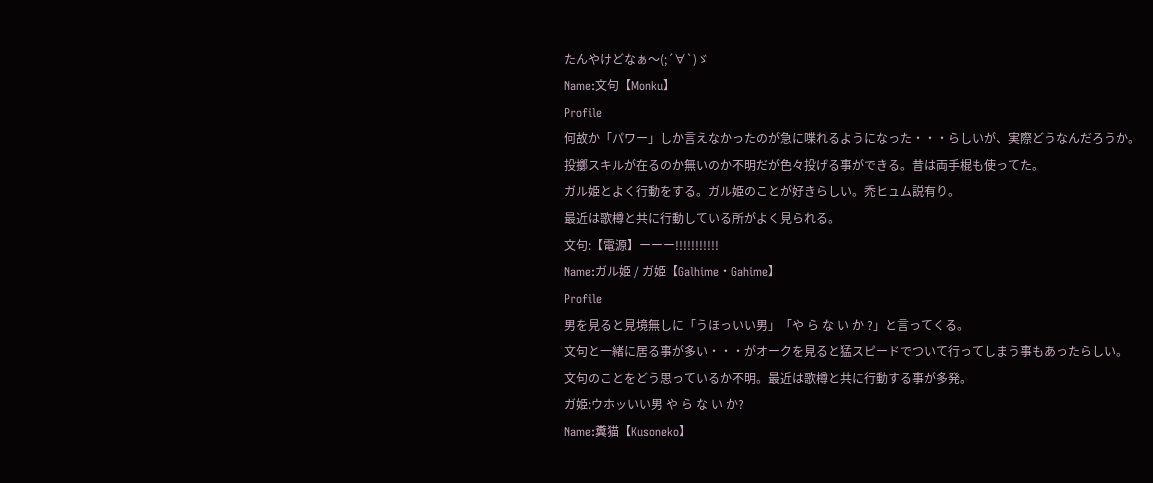たんやけどなぁ〜(;´∀`)ゞ
Name:文句【Monku】
Profile
何故か「パワー」しか言えなかったのが急に喋れるようになった・・・らしいが、実際どうなんだろうか。
投擲スキルが在るのか無いのか不明だが色々投げる事ができる。昔は両手棍も使ってた。
ガル姫とよく行動をする。ガル姫のことが好きらしい。禿ヒュム説有り。
最近は歌樽と共に行動している所がよく見られる。
文句:【電源】ーーー!!!!!!!!!!!
Name:ガル姫 / ガ姫【Galhime・Gahime】
Profile
男を見ると見境無しに「うほっいい男」「や ら な い か ?」と言ってくる。
文句と一緒に居る事が多い・・・がオークを見ると猛スピードでついて行ってしまう事もあったらしい。
文句のことをどう思っているか不明。最近は歌樽と共に行動する事が多発。
ガ姫:ウホッいい男 や ら な い か?
Name:糞猫【Kusoneko】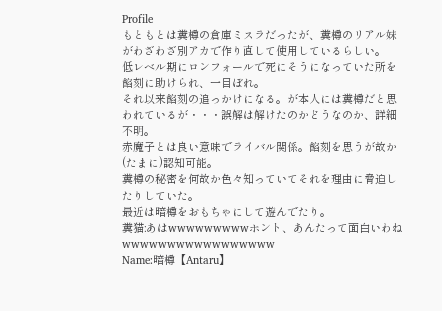Profile
もともとは糞樽の倉庫ミスラだったが、糞樽のリアル妹がわざわざ別アカで作り直して使用しているらしい。
低レベル期にロンフォールで死にそうになっていた所を餡刻に助けられ、一目ぼれ。
それ以来餡刻の追っかけになる。が本人には糞樽だと思われているが・・・誤解は解けたのかどうなのか、詳細不明。
赤魔子とは良い意味でライバル関係。餡刻を思うが故か(たまに)認知可能。
糞樽の秘密を何故か色々知っていてそれを理由に脅迫したりしていた。
最近は暗樽をおもちゃにして遊んでたり。
糞猫:あはwwwwwwwwwホント、あんたって面白いわねwwwwwwwwwwwwwwwww
Name:暗樽【Antaru】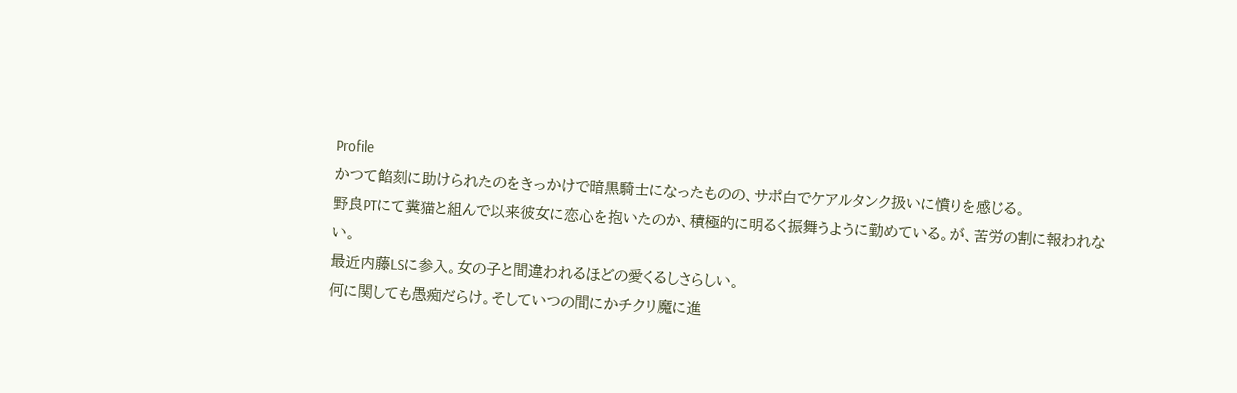Profile
かつて餡刻に助けられたのをきっかけで暗黒騎士になったものの、サポ白でケアルタンク扱いに憤りを感じる。
野良PTにて糞猫と組んで以来彼女に恋心を抱いたのか、積極的に明るく振舞うように勤めている。が、苦労の割に報われない。
最近内藤LSに参入。女の子と間違われるほどの愛くるしさらしい。
何に関しても愚痴だらけ。そしていつの間にかチクリ魔に進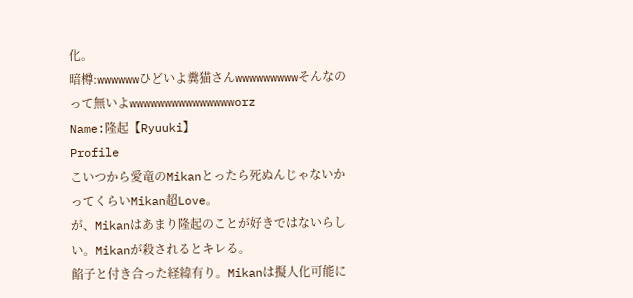化。
暗樽:wwwwwwひどいよ糞猫さんwwwwwwwwwそんなのって無いよwwwwwwwwwwwwwwworz
Name:隆起【Ryuuki】
Profile
こいつから愛竜のMikanとったら死ぬんじゃないかってくらいMikan超Love。
が、Mikanはあまり隆起のことが好きではないらしい。Mikanが殺されるとキレる。
餡子と付き合った経緯有り。Mikanは擬人化可能に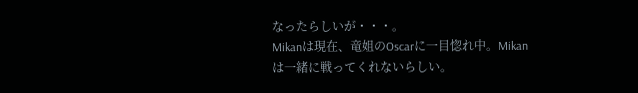なったらしいが・・・。
Mikanは現在、竜姐のOscarに一目惚れ中。Mikanは一緒に戦ってくれないらしい。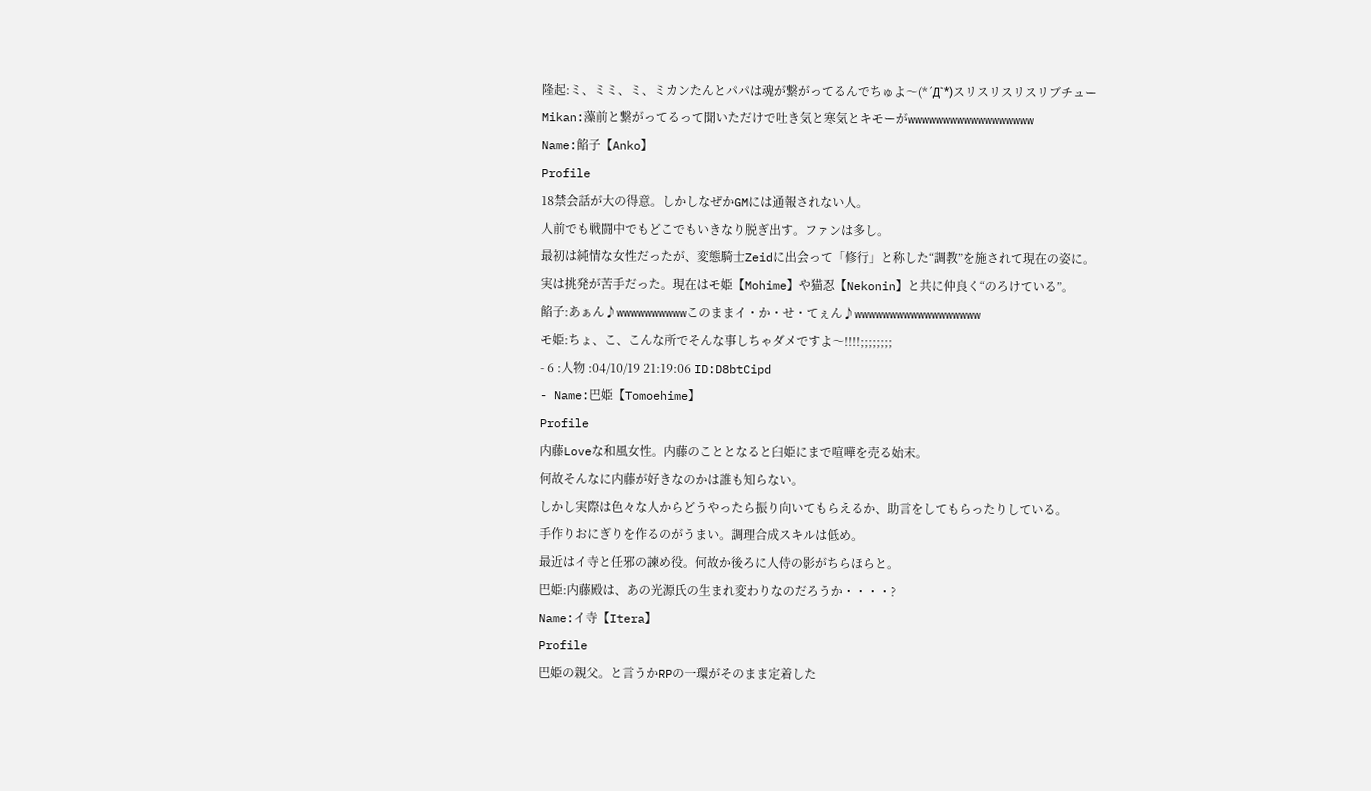隆起:ミ、ミミ、ミ、ミカンたんとパパは魂が繋がってるんでちゅよ〜(*´Д`*)スリスリスリスリブチュー
Mikan:藻前と繋がってるって聞いただけで吐き気と寒気とキモーがwwwwwwwwwwwwwwwwww
Name:餡子【Anko】
Profile
18禁会話が大の得意。しかしなぜかGMには通報されない人。
人前でも戦闘中でもどこでもいきなり脱ぎ出す。ファンは多し。
最初は純情な女性だったが、変態騎士Zeidに出会って「修行」と称した“調教”を施されて現在の姿に。
実は挑発が苦手だった。現在はモ姫【Mohime】や猫忍【Nekonin】と共に仲良く“のろけている”。
餡子:あぁん♪wwwwwwwwwwこのままイ・か・せ・てぇん♪wwwwwwwwwwwwwwwwww
モ姫:ちょ、こ、こんな所でそんな事しちゃダメですよ〜!!!!;;;;;;;;
- 6 :人物 :04/10/19 21:19:06 ID:D8btCipd
- Name:巴姫【Tomoehime】
Profile
内藤Loveな和風女性。内藤のこととなると臼姫にまで喧嘩を売る始末。
何故そんなに内藤が好きなのかは誰も知らない。
しかし実際は色々な人からどうやったら振り向いてもらえるか、助言をしてもらったりしている。
手作りおにぎりを作るのがうまい。調理合成スキルは低め。
最近はイ寺と任邪の諫め役。何故か後ろに人侍の影がちらほらと。
巴姫:内藤殿は、あの光源氏の生まれ変わりなのだろうか・・・・?
Name:イ寺【Itera】
Profile
巴姫の親父。と言うかRPの一環がそのまま定着した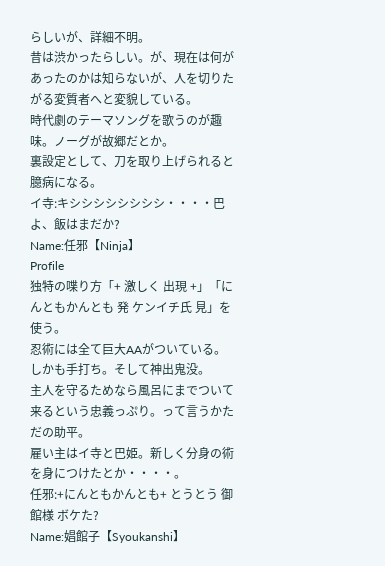らしいが、詳細不明。
昔は渋かったらしい。が、現在は何があったのかは知らないが、人を切りたがる変質者へと変貌している。
時代劇のテーマソングを歌うのが趣味。ノーグが故郷だとか。
裏設定として、刀を取り上げられると臆病になる。
イ寺:キシシシシシシシシ・・・・巴よ、飯はまだか?
Name:任邪【Ninja】
Profile
独特の喋り方「+ 激しく 出現 +」「にんともかんとも 発 ケンイチ氏 見」を使う。
忍術には全て巨大AAがついている。しかも手打ち。そして神出鬼没。
主人を守るためなら風呂にまでついて来るという忠義っぷり。って言うかただの助平。
雇い主はイ寺と巴姫。新しく分身の術を身につけたとか・・・・。
任邪:+にんともかんとも+ とうとう 御館様 ボケた?
Name:娼館子【Syoukanshi】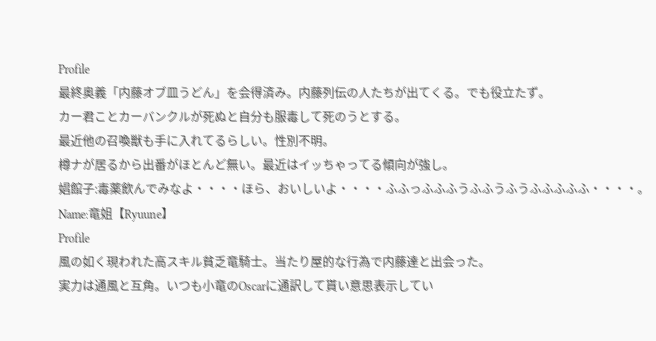Profile
最終奥義「内藤オブ皿うどん」を会得済み。内藤列伝の人たちが出てくる。でも役立たず。
カー君ことカーバンクルが死ぬと自分も服毒して死のうとする。
最近他の召喚獣も手に入れてるらしい。性別不明。
樽ナが居るから出番がほとんど無い。最近はイッちゃってる傾向が強し。
娼館子:毒薬飲んでみなよ・・・・ほら、おいしいよ・・・・ふふっふふふうふふうふうふふふふふ・・・・。
Name:竜姐【Ryuune】
Profile
風の如く現われた高スキル貧乏竜騎士。当たり屋的な行為で内藤達と出会った。
実力は通風と互角。いつも小竜のOscarに通訳して貰い意思表示してい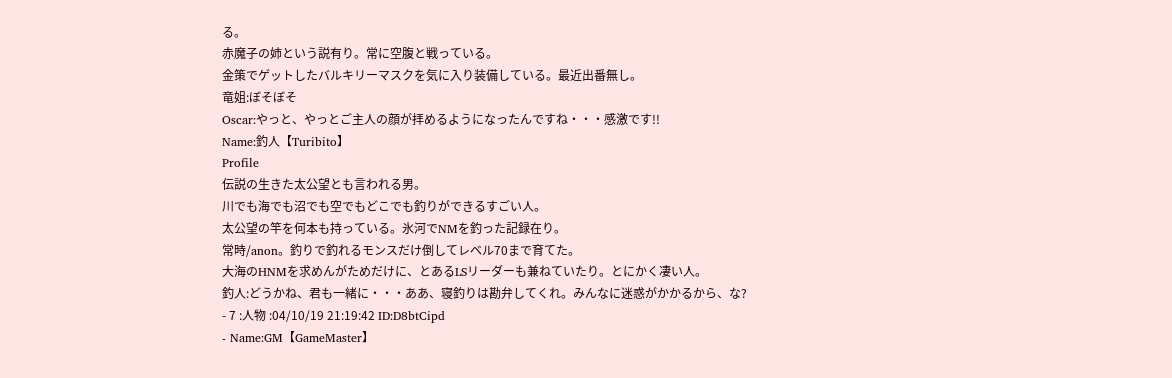る。
赤魔子の姉という説有り。常に空腹と戦っている。
金策でゲットしたバルキリーマスクを気に入り装備している。最近出番無し。
竜姐:ぼそぼそ
Oscar:やっと、やっとご主人の顔が拝めるようになったんですね・・・感激です!!
Name:釣人【Turibito】
Profile
伝説の生きた太公望とも言われる男。
川でも海でも沼でも空でもどこでも釣りができるすごい人。
太公望の竿を何本も持っている。氷河でNMを釣った記録在り。
常時/anon。釣りで釣れるモンスだけ倒してレベル70まで育てた。
大海のHNMを求めんがためだけに、とあるLSリーダーも兼ねていたり。とにかく凄い人。
釣人:どうかね、君も一緒に・・・ああ、寝釣りは勘弁してくれ。みんなに迷惑がかかるから、な?
- 7 :人物 :04/10/19 21:19:42 ID:D8btCipd
- Name:GM【GameMaster】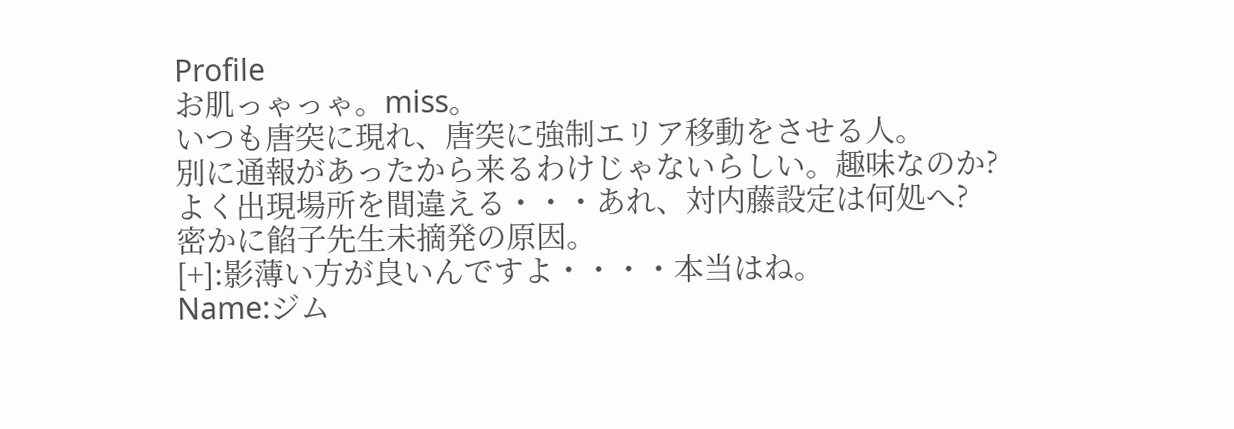Profile
お肌っゃっゃ。miss。
いつも唐突に現れ、唐突に強制エリア移動をさせる人。
別に通報があったから来るわけじゃないらしい。趣味なのか?
よく出現場所を間違える・・・あれ、対内藤設定は何処へ?
密かに餡子先生未摘発の原因。
[+]:影薄い方が良いんですよ・・・・本当はね。
Name:ジム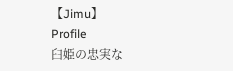【Jimu】
Profile
臼姫の忠実な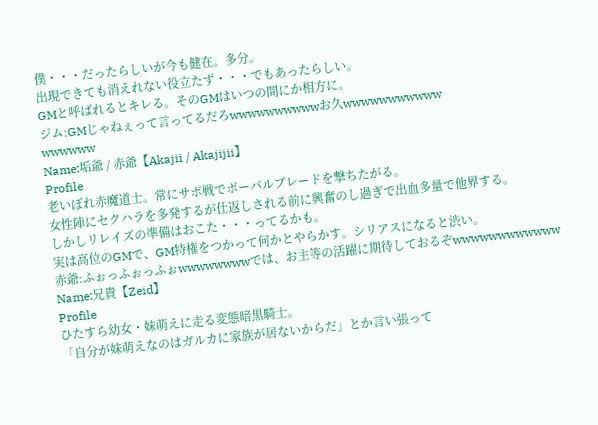僕・・・だったらしいが今も健在。多分。
出現できても消えれない役立たず・・・でもあったらしい。
GMと呼ばれるとキレる。そのGMはいつの間にか相方に。
ジム:GMじゃねぇって言ってるだろwwwwwwwwwwお久wwwwwwwwwww
wwwwww
Name:垢爺 / 赤爺【Akajii / Akajijii】
Profile
老いぼれ赤魔道士。常にサポ戦でボーパルブレードを撃ちたがる。
女性陣にセクハラを多発するが仕返しされる前に興奮のし過ぎで出血多量で他界する。
しかしリレイズの準備はおこた・・・ってるかも。
実は高位のGMで、GM特権をつかって何かとやらかす。シリアスになると渋い。
赤爺:ふぉっふぉっふぉwwwwwwwwでは、お主等の活躍に期待しておるぞwwwwwwwwwwww
Name:兄貴【Zeid】
Profile
ひたすら幼女・妹萌えに走る変態暗黒騎士。
「自分が妹萌えなのはガルカに家族が居ないからだ」とか言い張って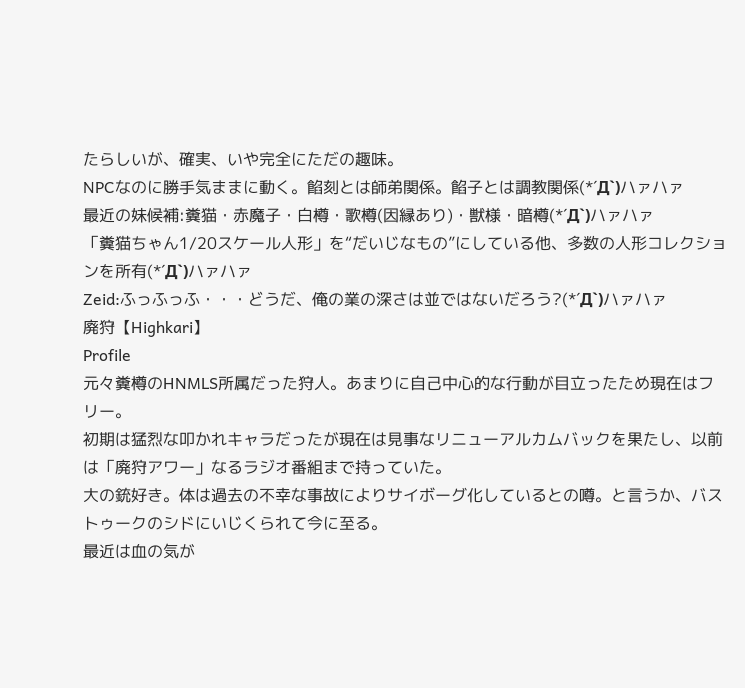たらしいが、確実、いや完全にただの趣味。
NPCなのに勝手気ままに動く。餡刻とは師弟関係。餡子とは調教関係(*´Д`)ハァハァ
最近の妹候補:糞猫・赤魔子・白樽・歌樽(因縁あり)・獣様・暗樽(*´Д`)ハァハァ
「糞猫ちゃん1/20スケール人形」を“だいじなもの”にしている他、多数の人形コレクションを所有(*´Д`)ハァハァ
Zeid:ふっふっふ・・・どうだ、俺の業の深さは並ではないだろう?(*´Д`)ハァハァ
廃狩【Highkari】
Profile
元々糞樽のHNMLS所属だった狩人。あまりに自己中心的な行動が目立ったため現在はフリー。
初期は猛烈な叩かれキャラだったが現在は見事なリニューアルカムバックを果たし、以前は「廃狩アワー」なるラジオ番組まで持っていた。
大の銃好き。体は過去の不幸な事故によりサイボーグ化しているとの噂。と言うか、バストゥークのシドにいじくられて今に至る。
最近は血の気が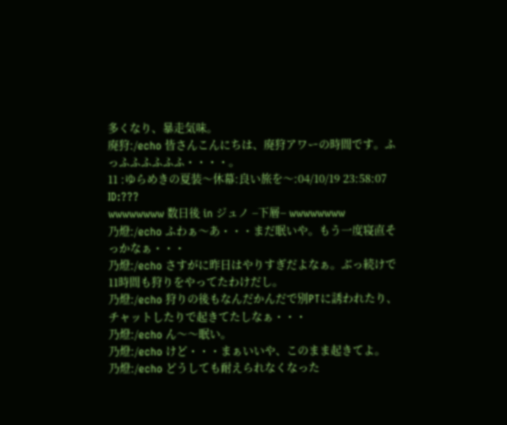多くなり、暴走気味。
廃狩:/echo 皆さんこんにちは、廃狩アワーの時間です。ふっふふふふふふ・・・・。
11 :ゆらめきの夏装〜休幕:良い旅を〜:04/10/19 23:58:07 ID:???
wwwwwwww 数日後 in ジュノ −下層− wwwwwwww
乃燈:/echo ふわぁ〜あ・・・まだ眠いや。もう一度寝直そっかなぁ・・・
乃燈:/echo さすがに昨日はやりすぎだよなぁ。ぶっ続けで11時間も狩りをやってたわけだし。
乃燈:/echo 狩りの後もなんだかんだで別PTに誘われたり、チャットしたりで起きてたしなぁ・・・
乃燈:/echo ん〜〜眠い。
乃燈:/echo けど・・・まぁいいや、このまま起きてよ。
乃燈:/echo どうしても耐えられなくなった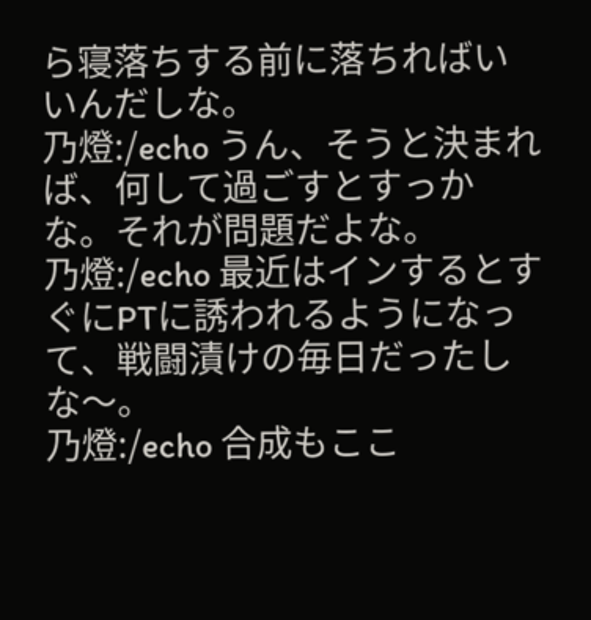ら寝落ちする前に落ちればいいんだしな。
乃燈:/echo うん、そうと決まれば、何して過ごすとすっかな。それが問題だよな。
乃燈:/echo 最近はインするとすぐにPTに誘われるようになって、戦闘漬けの毎日だったしな〜。
乃燈:/echo 合成もここ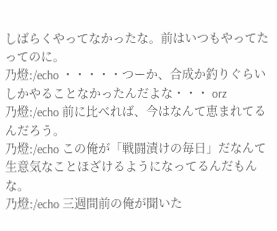しばらくやってなかったな。前はいつもやってたってのに。
乃燈:/echo ・・・・・つーか、合成か釣りぐらいしかやることなかったんだよな・・・ orz
乃燈:/echo 前に比べれば、今はなんて恵まれてるんだろう。
乃燈:/echo この俺が「戦闘漬けの毎日」だなんて生意気なことほざけるようになってるんだもんな。
乃燈:/echo 三週間前の俺が聞いた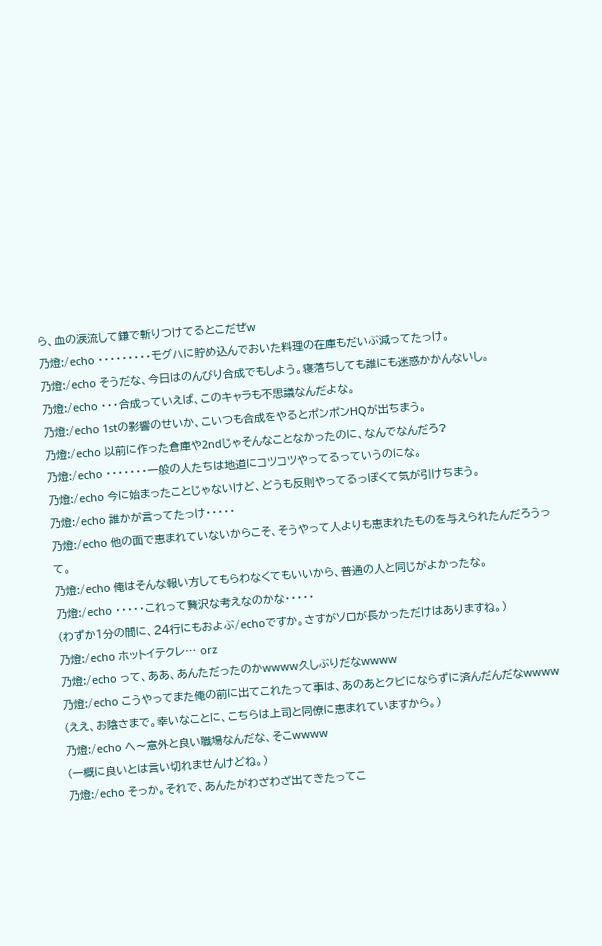ら、血の涙流して鎌で斬りつけてるとこだぜw
乃燈:/echo ・・・・・・・・・モグハに貯め込んでおいた料理の在庫もだいぶ減ってたっけ。
乃燈:/echo そうだな、今日はのんびり合成でもしよう。寝落ちしても誰にも迷惑かかんないし。
乃燈:/echo ・・・合成っていえば、このキャラも不思議なんだよな。
乃燈:/echo 1stの影響のせいか、こいつも合成をやるとポンポンHQが出ちまう。
乃燈:/echo 以前に作った倉庫や2ndじゃそんなことなかったのに、なんでなんだろ?
乃燈:/echo ・・・・・・・一般の人たちは地道にコツコツやってるっていうのにな。
乃燈:/echo 今に始まったことじゃないけど、どうも反則やってるっぽくて気が引けちまう。
乃燈:/echo 誰かが言ってたっけ・・・・・
乃燈:/echo 他の面で恵まれていないからこそ、そうやって人よりも恵まれたものを与えられたんだろうって。
乃燈:/echo 俺はそんな報い方してもらわなくてもいいから、普通の人と同じがよかったな。
乃燈:/echo ・・・・・これって贅沢な考えなのかな・・・・・
(わずか1分の間に、24行にもおよぶ/echoですか。さすがソロが長かっただけはありますね。)
乃燈:/echo ホットイテクレ… orz
乃燈:/echo って、ああ、あんただったのかwwww久しぶりだなwwww
乃燈:/echo こうやってまた俺の前に出てこれたって事は、あのあとクビにならずに済んだんだなwwww
(ええ、お陰さまで。幸いなことに、こちらは上司と同僚に恵まれていますから。)
乃燈:/echo へ〜意外と良い職場なんだな、そこwwww
(一概に良いとは言い切れませんけどね。)
乃燈:/echo そっか。それで、あんたがわざわざ出てきたってこ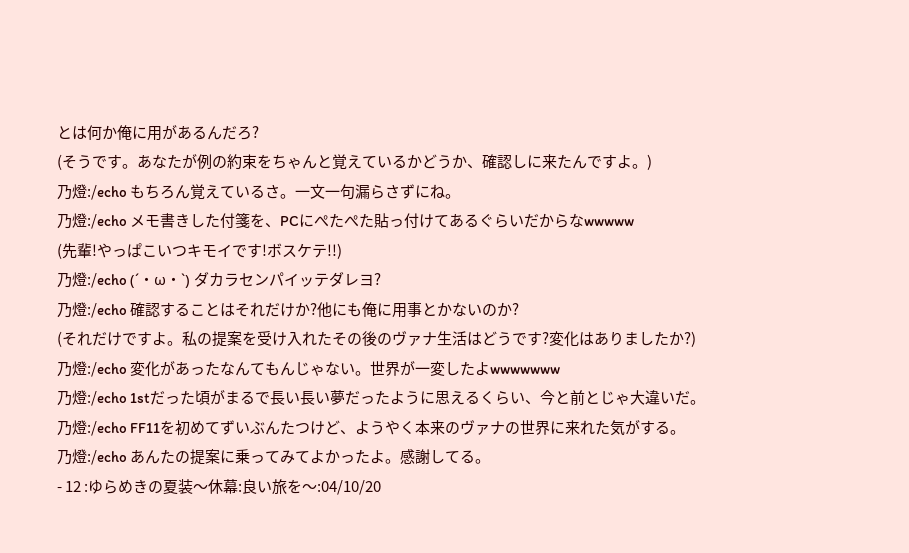とは何か俺に用があるんだろ?
(そうです。あなたが例の約束をちゃんと覚えているかどうか、確認しに来たんですよ。)
乃燈:/echo もちろん覚えているさ。一文一句漏らさずにね。
乃燈:/echo メモ書きした付箋を、PCにぺたぺた貼っ付けてあるぐらいだからなwwwww
(先輩!やっぱこいつキモイです!ボスケテ!!)
乃燈:/echo (´・ω・`) ダカラセンパイッテダレヨ?
乃燈:/echo 確認することはそれだけか?他にも俺に用事とかないのか?
(それだけですよ。私の提案を受け入れたその後のヴァナ生活はどうです?変化はありましたか?)
乃燈:/echo 変化があったなんてもんじゃない。世界が一変したよwwwwwww
乃燈:/echo 1stだった頃がまるで長い長い夢だったように思えるくらい、今と前とじゃ大違いだ。
乃燈:/echo FF11を初めてずいぶんたつけど、ようやく本来のヴァナの世界に来れた気がする。
乃燈:/echo あんたの提案に乗ってみてよかったよ。感謝してる。
- 12 :ゆらめきの夏装〜休幕:良い旅を〜:04/10/20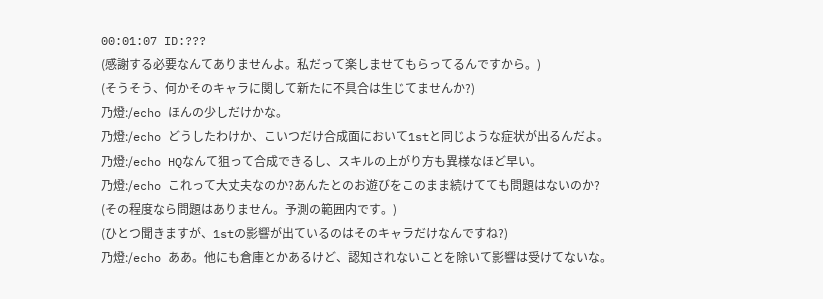00:01:07 ID:???
(感謝する必要なんてありませんよ。私だって楽しませてもらってるんですから。)
(そうそう、何かそのキャラに関して新たに不具合は生じてませんか?)
乃燈:/echo ほんの少しだけかな。
乃燈:/echo どうしたわけか、こいつだけ合成面において1stと同じような症状が出るんだよ。
乃燈:/echo HQなんて狙って合成できるし、スキルの上がり方も異様なほど早い。
乃燈:/echo これって大丈夫なのか?あんたとのお遊びをこのまま続けてても問題はないのか?
(その程度なら問題はありません。予測の範囲内です。)
(ひとつ聞きますが、1stの影響が出ているのはそのキャラだけなんですね?)
乃燈:/echo ああ。他にも倉庫とかあるけど、認知されないことを除いて影響は受けてないな。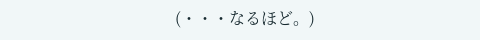(・・・なるほど。)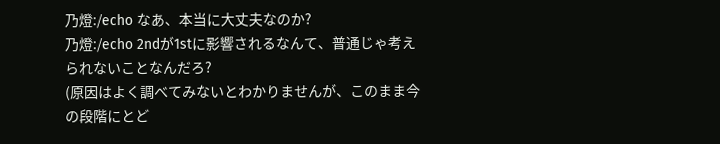乃燈:/echo なあ、本当に大丈夫なのか?
乃燈:/echo 2ndが1stに影響されるなんて、普通じゃ考えられないことなんだろ?
(原因はよく調べてみないとわかりませんが、このまま今の段階にとど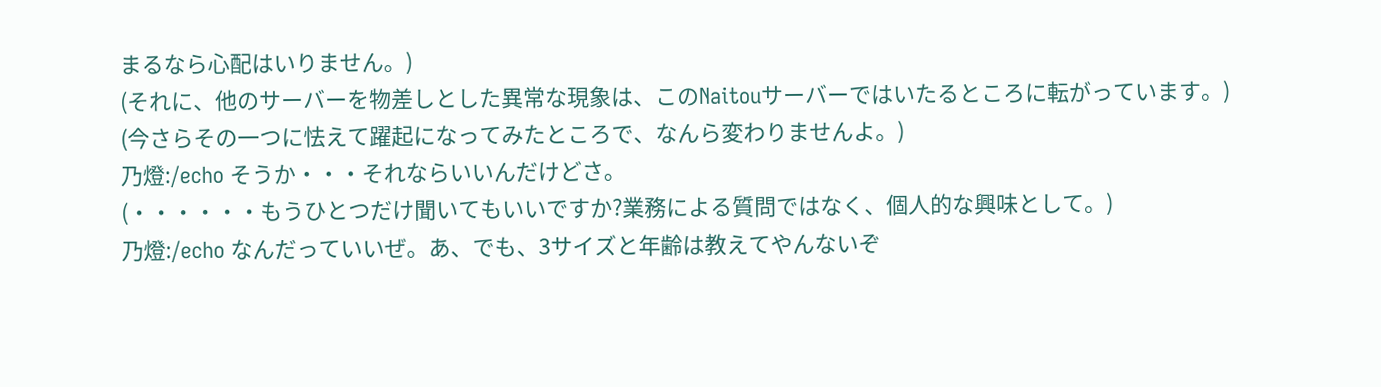まるなら心配はいりません。)
(それに、他のサーバーを物差しとした異常な現象は、このNaitouサーバーではいたるところに転がっています。)
(今さらその一つに怯えて躍起になってみたところで、なんら変わりませんよ。)
乃燈:/echo そうか・・・それならいいんだけどさ。
(・・・・・・もうひとつだけ聞いてもいいですか?業務による質問ではなく、個人的な興味として。)
乃燈:/echo なんだっていいぜ。あ、でも、3サイズと年齢は教えてやんないぞ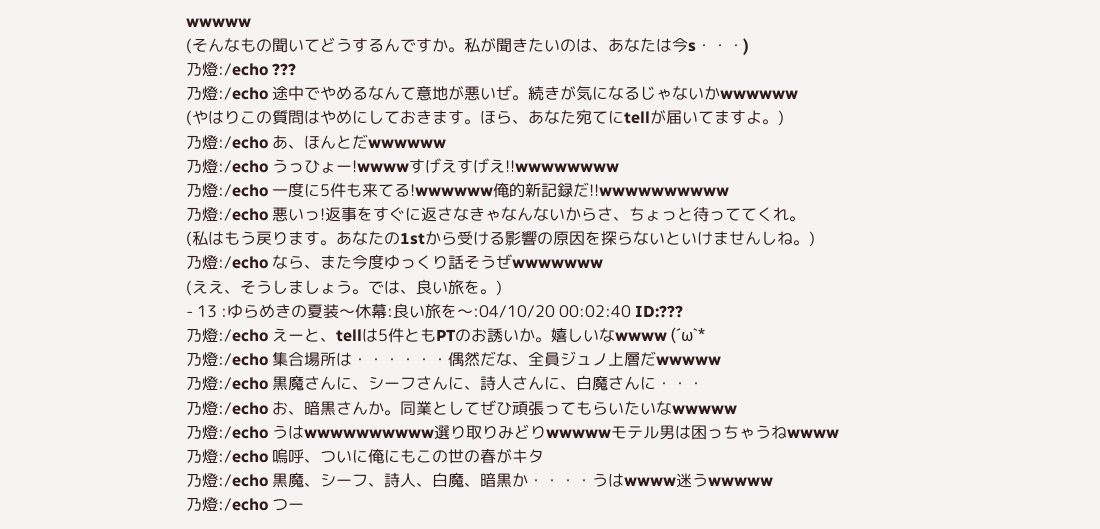wwwww
(そんなもの聞いてどうするんですか。私が聞きたいのは、あなたは今s・・・)
乃燈:/echo ???
乃燈:/echo 途中でやめるなんて意地が悪いぜ。続きが気になるじゃないかwwwwww
(やはりこの質問はやめにしておきます。ほら、あなた宛てにtellが届いてますよ。)
乃燈:/echo あ、ほんとだwwwwww
乃燈:/echo うっひょー!wwwwすげえすげえ!!wwwwwwww
乃燈:/echo 一度に5件も来てる!wwwwww俺的新記録だ!!wwwwwwwwww
乃燈:/echo 悪いっ!返事をすぐに返さなきゃなんないからさ、ちょっと待っててくれ。
(私はもう戻ります。あなたの1stから受ける影響の原因を探らないといけませんしね。)
乃燈:/echo なら、また今度ゆっくり話そうぜwwwwwww
(ええ、そうしましょう。では、良い旅を。)
- 13 :ゆらめきの夏装〜休幕:良い旅を〜:04/10/20 00:02:40 ID:???
乃燈:/echo えーと、tellは5件ともPTのお誘いか。嬉しいなwwww (´ω`*
乃燈:/echo 集合場所は・・・・・・偶然だな、全員ジュノ上層だwwwww
乃燈:/echo 黒魔さんに、シーフさんに、詩人さんに、白魔さんに・・・
乃燈:/echo お、暗黒さんか。同業としてぜひ頑張ってもらいたいなwwwww
乃燈:/echo うはwwwwwwwwww選り取りみどりwwwwwモテル男は困っちゃうねwwww
乃燈:/echo 嗚呼、ついに俺にもこの世の春がキタ
乃燈:/echo 黒魔、シーフ、詩人、白魔、暗黒か・・・・うはwwww迷うwwwww
乃燈:/echo つー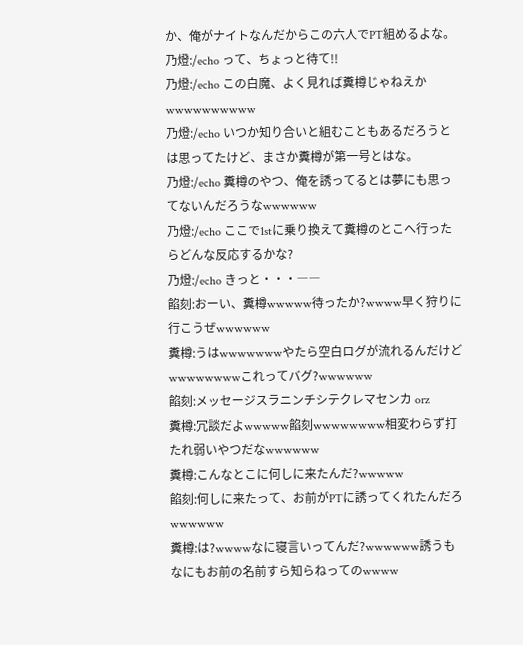か、俺がナイトなんだからこの六人でPT組めるよな。
乃燈:/echo って、ちょっと待て!!
乃燈:/echo この白魔、よく見れば糞樽じゃねえかwwwwwwwwww
乃燈:/echo いつか知り合いと組むこともあるだろうとは思ってたけど、まさか糞樽が第一号とはな。
乃燈:/echo 糞樽のやつ、俺を誘ってるとは夢にも思ってないんだろうなwwwwww
乃燈:/echo ここで1stに乗り換えて糞樽のとこへ行ったらどんな反応するかな?
乃燈:/echo きっと・・・――
餡刻:おーい、糞樽wwwww待ったか?wwww早く狩りに行こうぜwwwwww
糞樽:うはwwwwwwwやたら空白ログが流れるんだけどwwwwwwwwこれってバグ?wwwwww
餡刻:メッセージスラニンチシテクレマセンカ orz
糞樽:冗談だよwwwww餡刻wwwwwwww相変わらず打たれ弱いやつだなwwwwww
糞樽:こんなとこに何しに来たんだ?wwwww
餡刻:何しに来たって、お前がPTに誘ってくれたんだろwwwwww
糞樽:は?wwwwなに寝言いってんだ?wwwwww誘うもなにもお前の名前すら知らねってのwwww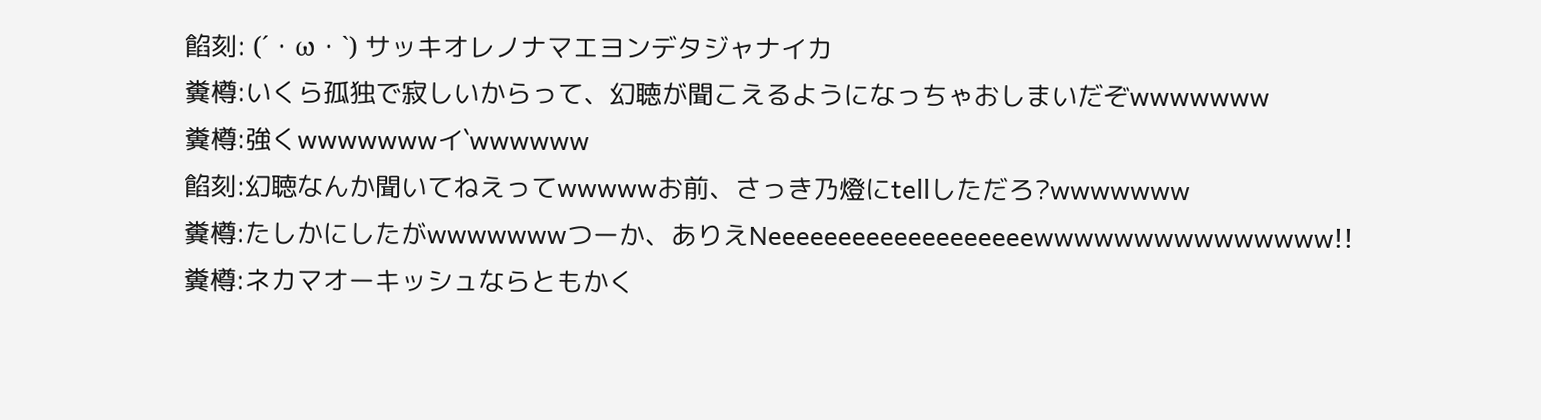餡刻: (´・ω・`) サッキオレノナマエヨンデタジャナイカ
糞樽:いくら孤独で寂しいからって、幻聴が聞こえるようになっちゃおしまいだぞwwwwwww
糞樽:強くwwwwwwwイ`wwwwww
餡刻:幻聴なんか聞いてねえってwwwwwお前、さっき乃燈にtellしただろ?wwwwwww
糞樽:たしかにしたがwwwwwwwつーか、ありえNeeeeeeeeeeeeeeeeeeewwwwwwwwwwwwwww!!
糞樽:ネカマオーキッシュならともかく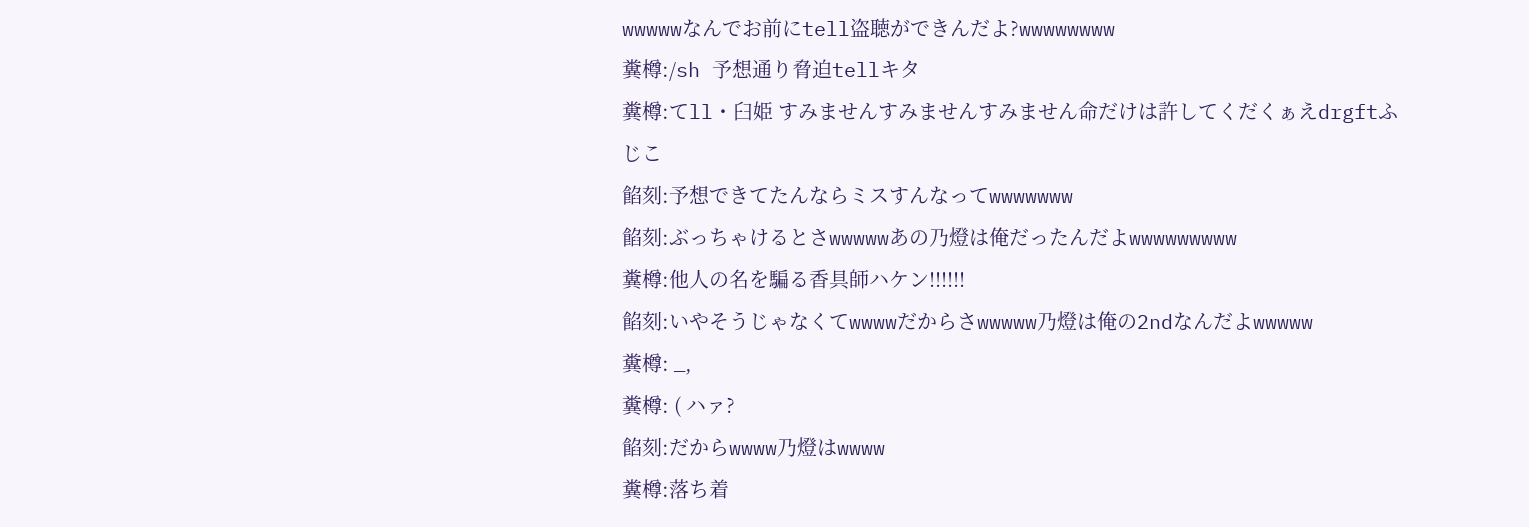wwwwwなんでお前にtell盗聴ができんだよ?wwwwwwww
糞樽:/sh 予想通り脅迫tellキタ
糞樽:てll・臼姫 すみませんすみませんすみません命だけは許してくだくぁえdrgftふじこ
餡刻:予想できてたんならミスすんなってwwwwwww
餡刻:ぶっちゃけるとさwwwwwあの乃燈は俺だったんだよwwwwwwwww
糞樽:他人の名を騙る香具師ハケン!!!!!!
餡刻:いやそうじゃなくてwwwwだからさwwwww乃燈は俺の2ndなんだよwwwww
糞樽: _,
糞樽: ( ハァ?
餡刻:だからwwww乃燈はwwww
糞樽:落ち着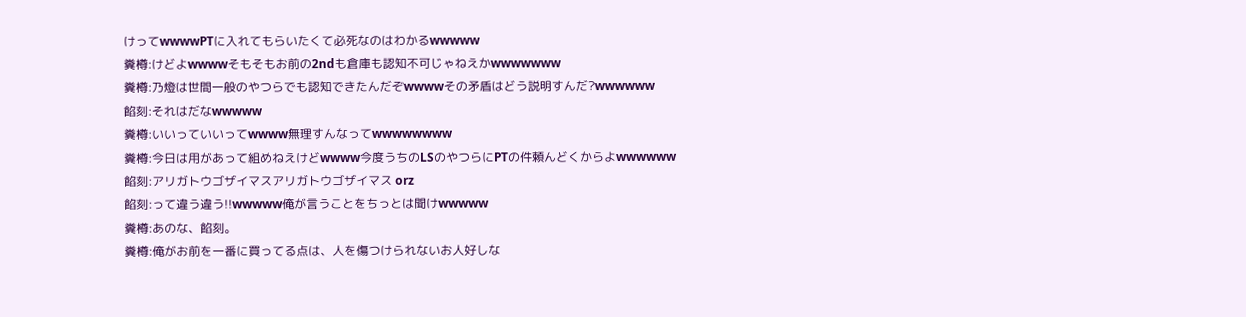けってwwwwPTに入れてもらいたくて必死なのはわかるwwwww
糞樽:けどよwwwwそもそもお前の2ndも倉庫も認知不可じゃねえかwwwwwww
糞樽:乃燈は世間一般のやつらでも認知できたんだぞwwwwその矛盾はどう説明すんだ?wwwwww
餡刻:それはだなwwwww
糞樽:いいっていいってwwww無理すんなってwwwwwwww
糞樽:今日は用があって組めねえけどwwww今度うちのLSのやつらにPTの件頼んどくからよwwwwww
餡刻:アリガトウゴザイマスアリガトウゴザイマス orz
餡刻:って違う違う!!wwwww俺が言うことをちっとは聞けwwwww
糞樽:あのな、餡刻。
糞樽:俺がお前を一番に買ってる点は、人を傷つけられないお人好しな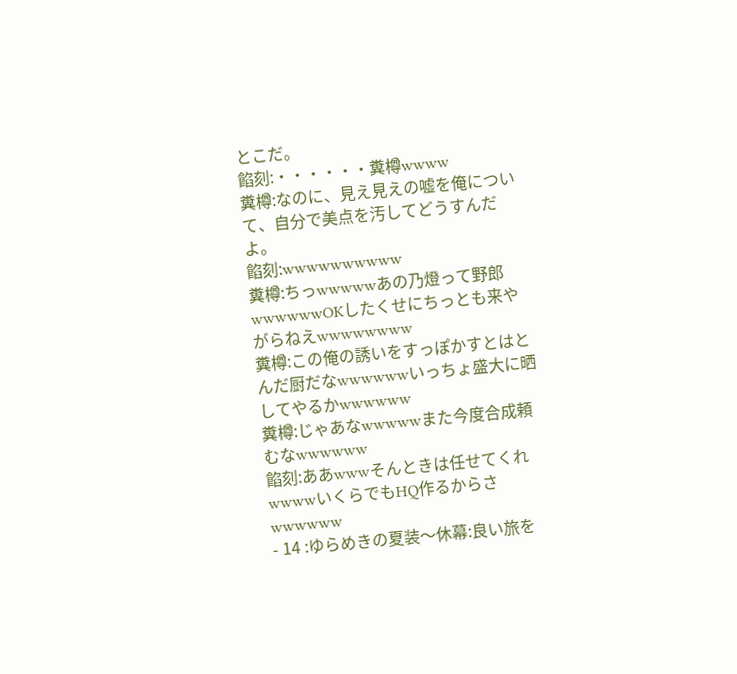とこだ。
餡刻:・・・・・・糞樽wwww
糞樽:なのに、見え見えの嘘を俺について、自分で美点を汚してどうすんだよ。
餡刻:wwwwwwwwww
糞樽:ちっwwwwwあの乃燈って野郎wwwwwwOKしたくせにちっとも来やがらねえwwwwwwww
糞樽:この俺の誘いをすっぽかすとはとんだ厨だなwwwwwwいっちょ盛大に晒してやるかwwwwww
糞樽:じゃあなwwwwwまた今度合成頼むなwwwwww
餡刻:ああwwwそんときは任せてくれwwwwいくらでもHQ作るからさwwwwww
- 14 :ゆらめきの夏装〜休幕:良い旅を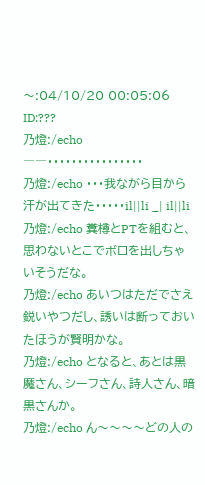〜:04/10/20 00:05:06 ID:???
乃燈:/echo ――・・・・・・・・・・・・・・・・
乃燈:/echo ・・・我ながら目から汗が出てきた・・・・・il||li _| il||li
乃燈:/echo 糞樽とPTを組むと、思わないとこでボロを出しちゃいそうだな。
乃燈:/echo あいつはただでさえ鋭いやつだし、誘いは断っておいたほうが賢明かな。
乃燈:/echo となると、あとは黒魔さん、シーフさん、詩人さん、暗黒さんか。
乃燈:/echo ん〜〜〜〜どの人の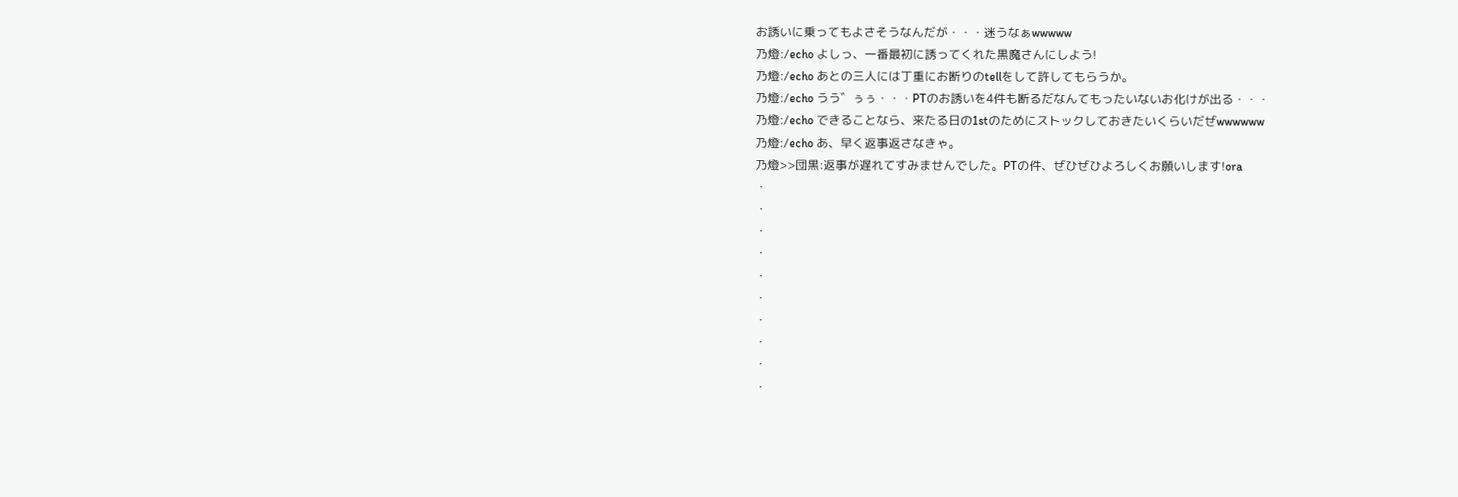お誘いに乗ってもよさそうなんだが・・・迷うなぁwwwww
乃燈:/echo よしっ、一番最初に誘ってくれた黒魔さんにしよう!
乃燈:/echo あとの三人には丁重にお断りのtellをして許してもらうか。
乃燈:/echo うう゛ぅぅ・・・PTのお誘いを4件も断るだなんてもったいないお化けが出る・・・
乃燈:/echo できることなら、来たる日の1stのためにストックしておきたいくらいだぜwwwwww
乃燈:/echo あ、早く返事返さなきゃ。
乃燈>>団黒:返事が遅れてすみませんでした。PTの件、ぜひぜひよろしくお願いします!ora
・
・
・
・
・
・
・
・
・
・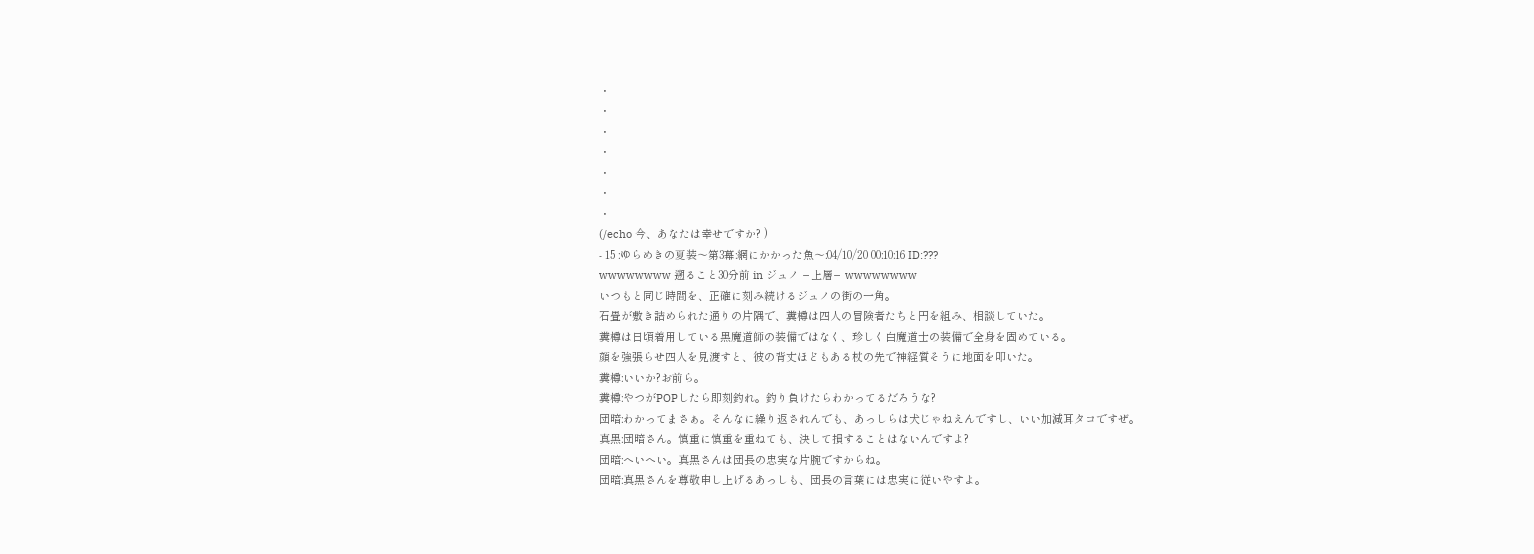・
・
・
・
・
・
・
(/echo 今、あなたは幸せですか? )
- 15 :ゆらめきの夏装〜第3幕:網にかかった魚〜:04/10/20 00:10:16 ID:???
wwwwwwww 遡ること30分前 in ジュノ −上層− wwwwwwww
いつもと同じ時間を、正確に刻み続けるジュノの街の一角。
石畳が敷き詰められた通りの片隅で、糞樽は四人の冒険者たちと円を組み、相談していた。
糞樽は日頃着用している黒魔道師の装備ではなく、珍しく白魔道士の装備で全身を固めている。
顔を強張らせ四人を見渡すと、彼の背丈ほどもある杖の先で神経質そうに地面を叩いた。
糞樽:いいか?お前ら。
糞樽:やつがPOPしたら即刻釣れ。釣り負けたらわかってるだろうな?
団暗:わかってまさぁ。そんなに繰り返されんでも、あっしらは犬じゃねえんですし、いい加減耳タコですぜ。
真黒:団暗さん。慎重に慎重を重ねても、決して損することはないんですよ?
団暗:へいへい。真黒さんは団長の忠実な片腕ですからね。
団暗:真黒さんを尊敬申し上げるあっしも、団長の言葉には忠実に従いやすよ。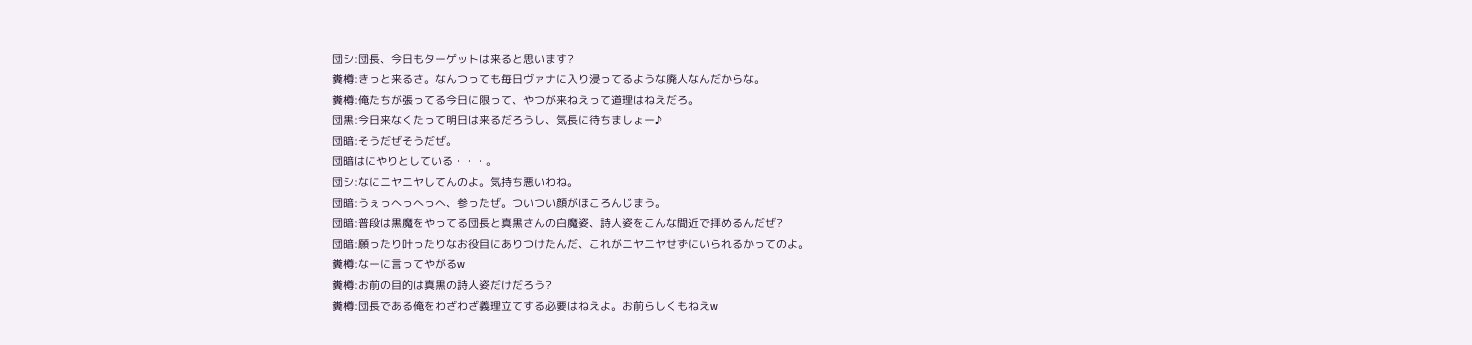団シ:団長、今日もターゲットは来ると思います?
糞樽:きっと来るさ。なんつっても毎日ヴァナに入り浸ってるような廃人なんだからな。
糞樽:俺たちが張ってる今日に限って、やつが来ねえって道理はねえだろ。
団黒:今日来なくたって明日は来るだろうし、気長に待ちましょー♪
団暗:そうだぜそうだぜ。
団暗はにやりとしている・・・。
団シ:なにニヤニヤしてんのよ。気持ち悪いわね。
団暗:うぇっへっへっへ、参ったぜ。ついつい顔がほころんじまう。
団暗:普段は黒魔をやってる団長と真黒さんの白魔姿、詩人姿をこんな間近で拝めるんだぜ?
団暗:願ったり叶ったりなお役目にありつけたんだ、これがニヤニヤせずにいられるかってのよ。
糞樽:なーに言ってやがるw
糞樽:お前の目的は真黒の詩人姿だけだろう?
糞樽:団長である俺をわざわざ義理立てする必要はねえよ。お前らしくもねえw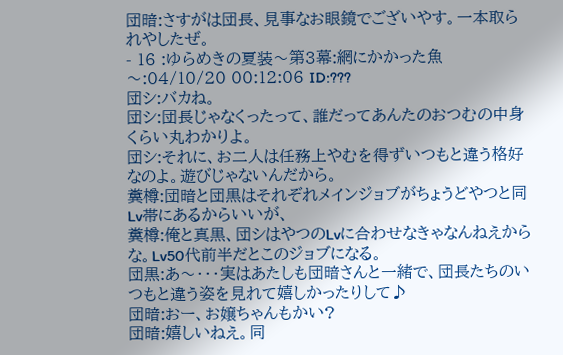団暗:さすがは団長、見事なお眼鏡でございやす。一本取られやしたぜ。
- 16 :ゆらめきの夏装〜第3幕:網にかかった魚〜:04/10/20 00:12:06 ID:???
団シ:バカね。
団シ:団長じゃなくったって、誰だってあんたのおつむの中身くらい丸わかりよ。
団シ:それに、お二人は任務上やむを得ずいつもと違う格好なのよ。遊びじゃないんだから。
糞樽:団暗と団黒はそれぞれメインジョブがちょうどやつと同Lv帯にあるからいいが、
糞樽:俺と真黒、団シはやつのLvに合わせなきゃなんねえからな。Lv50代前半だとこのジョブになる。
団黒:あ〜・・・実はあたしも団暗さんと一緒で、団長たちのいつもと違う姿を見れて嬉しかったりして♪
団暗:おー、お嬢ちゃんもかい?
団暗:嬉しいねえ。同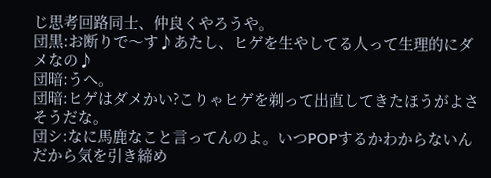じ思考回路同士、仲良くやろうや。
団黒:お断りで〜す♪あたし、ヒゲを生やしてる人って生理的にダメなの♪
団暗:うへ。
団暗:ヒゲはダメかい?こりゃヒゲを剃って出直してきたほうがよさそうだな。
団シ:なに馬鹿なこと言ってんのよ。いつPOPするかわからないんだから気を引き締め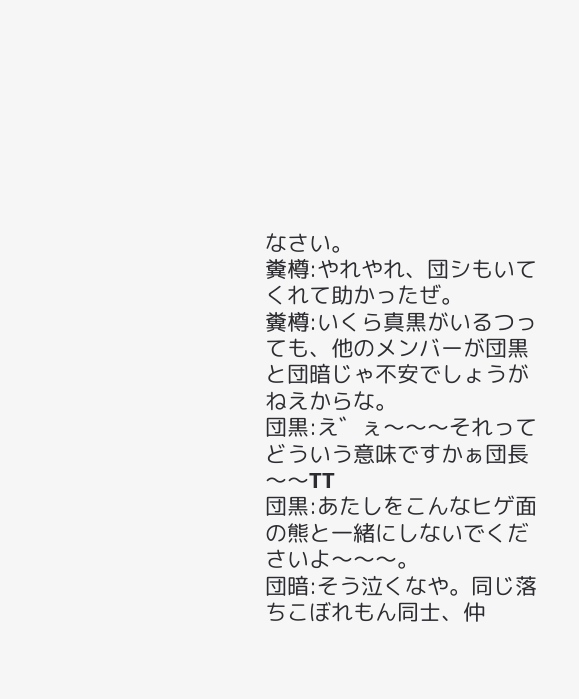なさい。
糞樽:やれやれ、団シもいてくれて助かったぜ。
糞樽:いくら真黒がいるつっても、他のメンバーが団黒と団暗じゃ不安でしょうがねえからな。
団黒:え゛ぇ〜〜〜それってどういう意味ですかぁ団長〜〜TT
団黒:あたしをこんなヒゲ面の熊と一緒にしないでくださいよ〜〜〜。
団暗:そう泣くなや。同じ落ちこぼれもん同士、仲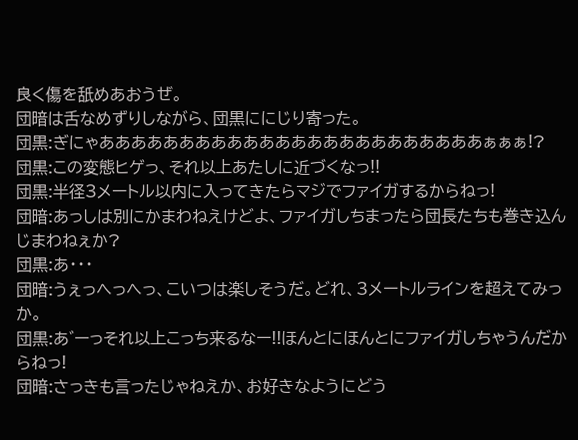良く傷を舐めあおうぜ。
団暗は舌なめずりしながら、団黒ににじり寄った。
団黒:ぎにゃああああああああああああああああああああああああぁぁぁ!?
団黒:この変態ヒゲっ、それ以上あたしに近づくなっ!!
団黒:半径3メートル以内に入ってきたらマジでファイガするからねっ!
団暗:あっしは別にかまわねえけどよ、ファイガしちまったら団長たちも巻き込んじまわねぇか?
団黒:あ・・・
団暗:うぇっへっへっ、こいつは楽しそうだ。どれ、3メートルラインを超えてみっか。
団黒:あ゛ーっそれ以上こっち来るなー!!ほんとにほんとにファイガしちゃうんだからねっ!
団暗:さっきも言ったじゃねえか、お好きなようにどう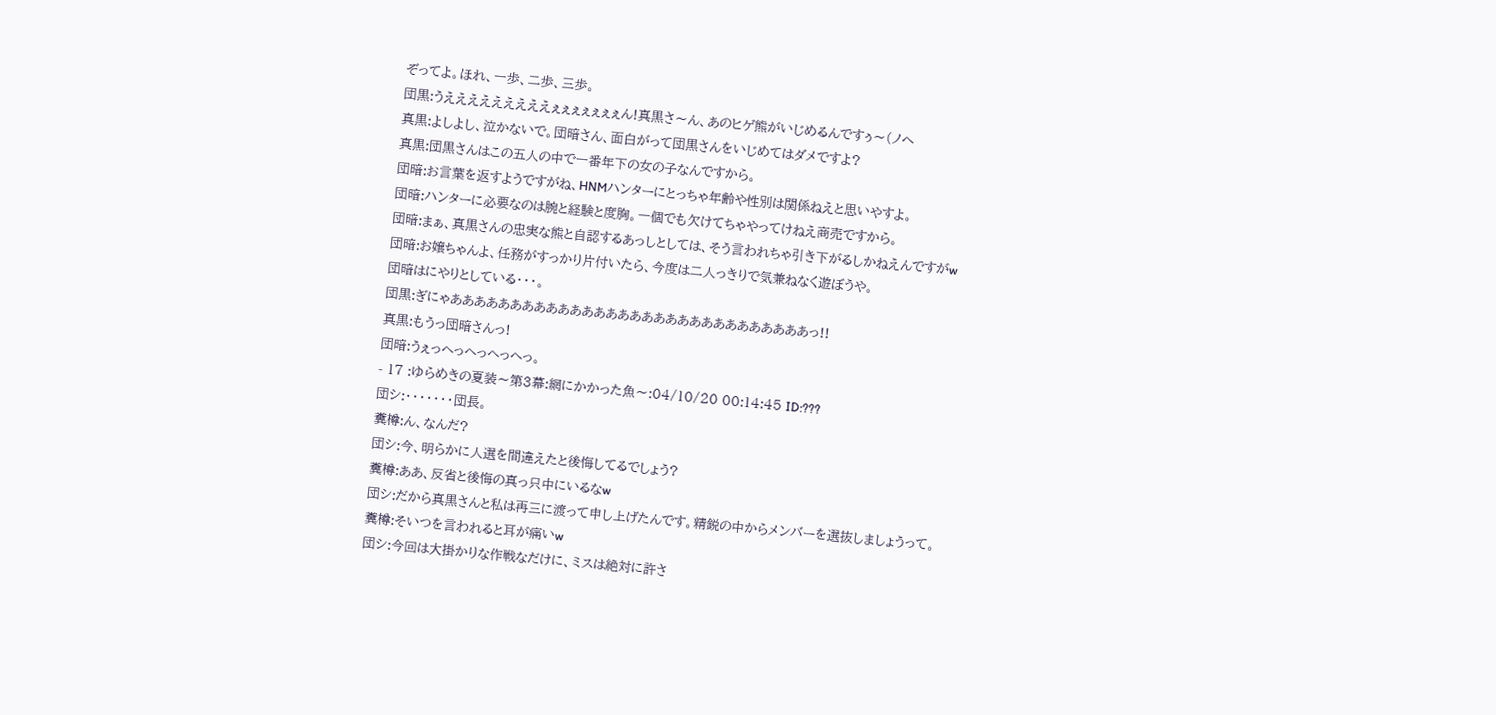ぞってよ。ほれ、一歩、二歩、三歩。
団黒:うえええええええええぇぇぇぇぇぇぇん!真黒さ〜ん、あのヒゲ熊がいじめるんですぅ〜(ノへ
真黒:よしよし、泣かないで。団暗さん、面白がって団黒さんをいじめてはダメですよ?
真黒:団黒さんはこの五人の中で一番年下の女の子なんですから。
団暗:お言葉を返すようですがね、HNMハンターにとっちゃ年齢や性別は関係ねえと思いやすよ。
団暗:ハンターに必要なのは腕と経験と度胸。一個でも欠けてちゃやってけねえ商売ですから。
団暗:まぁ、真黒さんの忠実な熊と自認するあっしとしては、そう言われちゃ引き下がるしかねえんですがw
団暗:お嬢ちゃんよ、任務がすっかり片付いたら、今度は二人っきりで気兼ねなく遊ぼうや。
団暗はにやりとしている・・・。
団黒:ぎにゃああああああああああああああああああああああああああああああっ!!
真黒:もうっ団暗さんっ!
団暗:うぇっへっへっへっへっ。
- 17 :ゆらめきの夏装〜第3幕:網にかかった魚〜:04/10/20 00:14:45 ID:???
団シ:・・・・・・・団長。
糞樽:ん、なんだ?
団シ:今、明らかに人選を間違えたと後悔してるでしょう?
糞樽:ああ、反省と後悔の真っ只中にいるなw
団シ:だから真黒さんと私は再三に渡って申し上げたんです。精鋭の中からメンバーを選抜しましょうって。
糞樽:そいつを言われると耳が痛いw
団シ:今回は大掛かりな作戦なだけに、ミスは絶対に許さ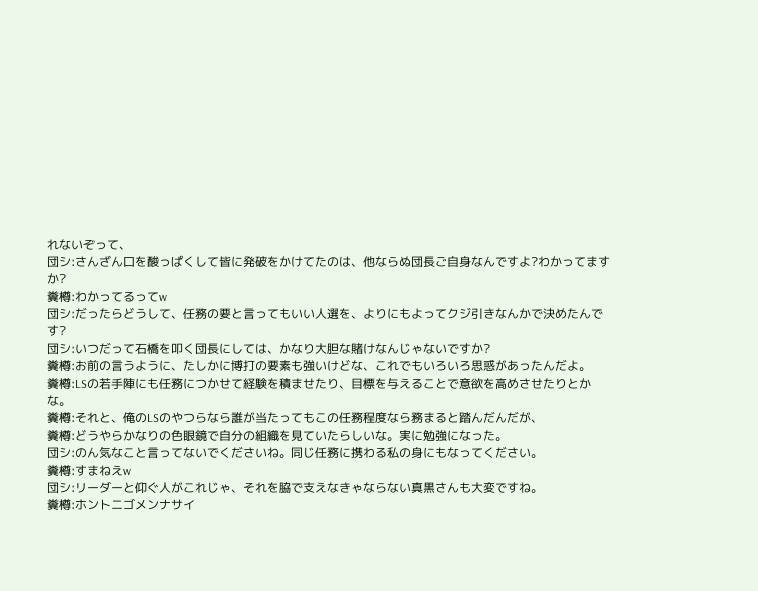れないぞって、
団シ:さんざん口を酸っぱくして皆に発破をかけてたのは、他ならぬ団長ご自身なんですよ?わかってますか?
糞樽:わかってるってw
団シ:だったらどうして、任務の要と言ってもいい人選を、よりにもよってクジ引きなんかで決めたんです?
団シ:いつだって石橋を叩く団長にしては、かなり大胆な賭けなんじゃないですか?
糞樽:お前の言うように、たしかに博打の要素も強いけどな、これでもいろいろ思惑があったんだよ。
糞樽:LSの若手陣にも任務につかせて経験を積ませたり、目標を与えることで意欲を高めさせたりとかな。
糞樽:それと、俺のLSのやつらなら誰が当たってもこの任務程度なら務まると踏んだんだが、
糞樽:どうやらかなりの色眼鏡で自分の組織を見ていたらしいな。実に勉強になった。
団シ:のん気なこと言ってないでくださいね。同じ任務に携わる私の身にもなってください。
糞樽:すまねえw
団シ:リーダーと仰ぐ人がこれじゃ、それを脇で支えなきゃならない真黒さんも大変ですね。
糞樽:ホントニゴメンナサイ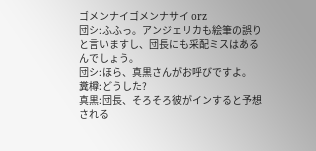ゴメンナイゴメンナサイ orz
団シ:ふふっ。アンジェリカも絵筆の誤りと言いますし、団長にも采配ミスはあるんでしょう。
団シ:ほら、真黒さんがお呼びですよ。
糞樽:どうした?
真黒:団長、そろそろ彼がインすると予想される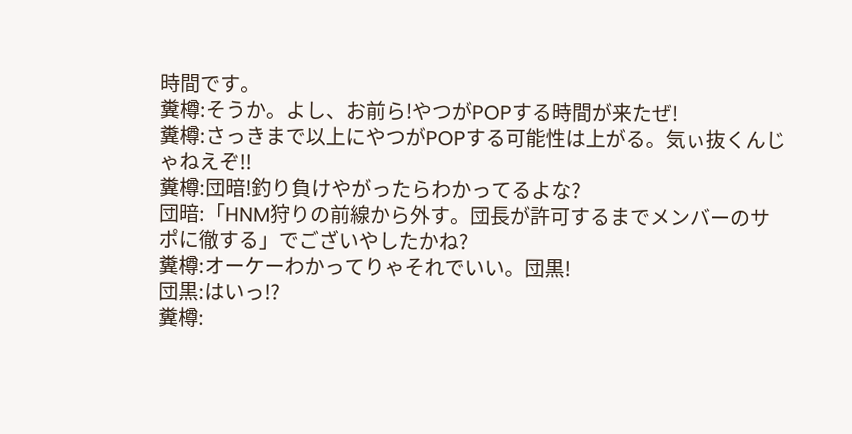時間です。
糞樽:そうか。よし、お前ら!やつがPOPする時間が来たぜ!
糞樽:さっきまで以上にやつがPOPする可能性は上がる。気ぃ抜くんじゃねえぞ!!
糞樽:団暗!釣り負けやがったらわかってるよな?
団暗:「HNM狩りの前線から外す。団長が許可するまでメンバーのサポに徹する」でございやしたかね?
糞樽:オーケーわかってりゃそれでいい。団黒!
団黒:はいっ!?
糞樽: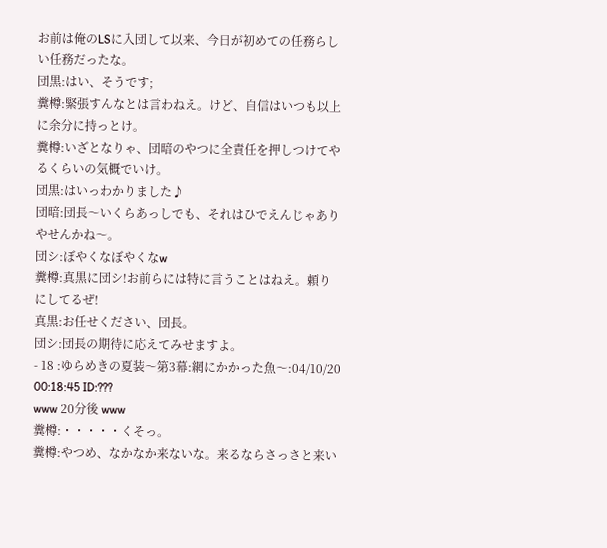お前は俺のLSに入団して以来、今日が初めての任務らしい任務だったな。
団黒:はい、そうです;
糞樽:緊張すんなとは言わねえ。けど、自信はいつも以上に余分に持っとけ。
糞樽:いざとなりゃ、団暗のやつに全責任を押しつけてやるくらいの気概でいけ。
団黒:はいっわかりました♪
団暗:団長〜いくらあっしでも、それはひでえんじゃありやせんかね〜。
団シ:ぼやくなぼやくなw
糞樽:真黒に団シ!お前らには特に言うことはねえ。頼りにしてるぜ!
真黒:お任せください、団長。
団シ:団長の期待に応えてみせますよ。
- 18 :ゆらめきの夏装〜第3幕:網にかかった魚〜:04/10/20 00:18:45 ID:???
www 20分後 www
糞樽:・・・・・くそっ。
糞樽:やつめ、なかなか来ないな。来るならさっさと来い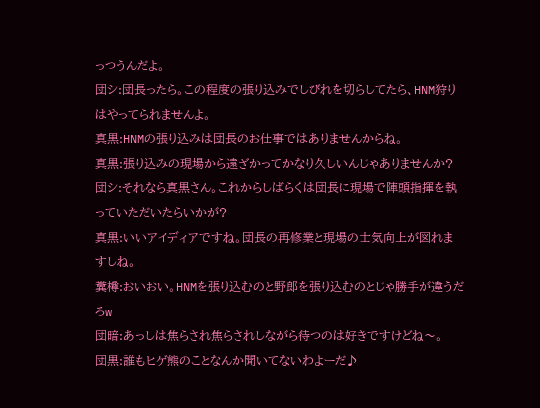っつうんだよ。
団シ:団長ったら。この程度の張り込みでしびれを切らしてたら、HNM狩りはやってられませんよ。
真黒:HNMの張り込みは団長のお仕事ではありませんからね。
真黒:張り込みの現場から遠ざかってかなり久しいんじゃありませんか?
団シ:それなら真黒さん。これからしばらくは団長に現場で陣頭指揮を執っていただいたらいかが?
真黒:いいアイディアですね。団長の再修業と現場の士気向上が図れますしね。
糞樽:おいおい。HNMを張り込むのと野郎を張り込むのとじゃ勝手が違うだろw
団暗:あっしは焦らされ焦らされしながら待つのは好きですけどね〜。
団黒:誰もヒゲ熊のことなんか聞いてないわよーだ♪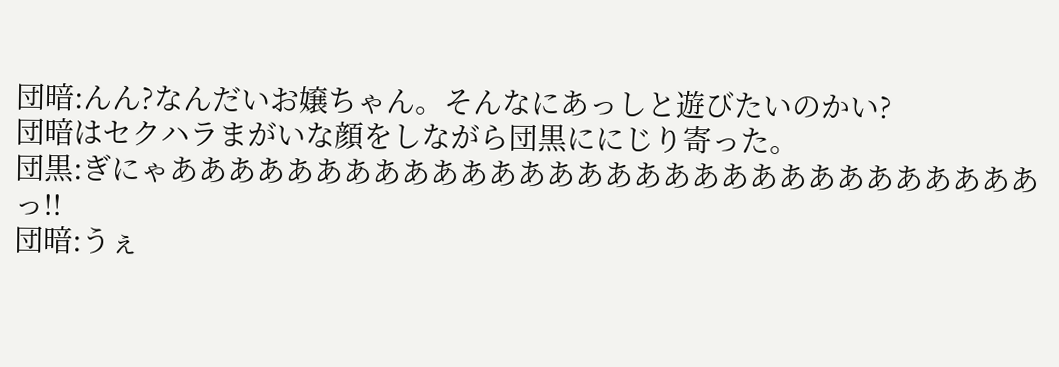団暗:んん?なんだいお嬢ちゃん。そんなにあっしと遊びたいのかい?
団暗はセクハラまがいな顔をしながら団黒ににじり寄った。
団黒:ぎにゃああああああああああああああああああああああああああああああっ!!
団暗:うぇ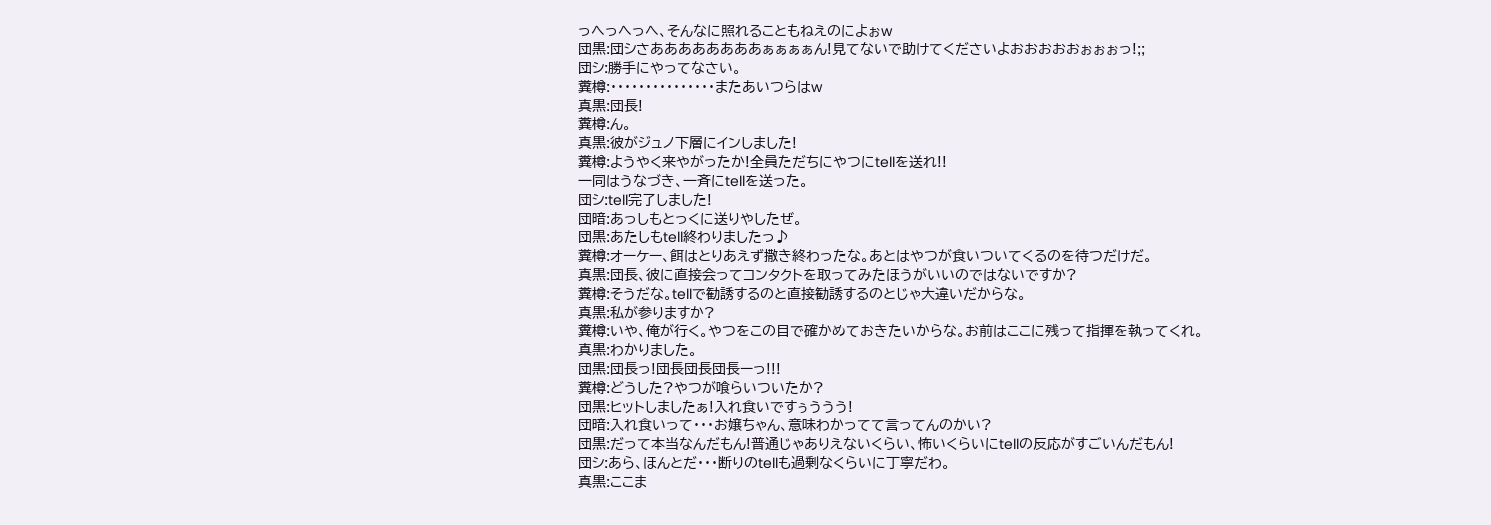っへっへっへ、そんなに照れることもねえのによぉw
団黒:団シさああああああああぁぁぁぁん!見てないで助けてくださいよおおおおおぉぉぉっ!;;
団シ:勝手にやってなさい。
糞樽:・・・・・・・・・・・・・・・またあいつらはw
真黒:団長!
糞樽:ん。
真黒:彼がジュノ下層にインしました!
糞樽:ようやく来やがったか!全員ただちにやつにtellを送れ!!
一同はうなづき、一斉にtellを送った。
団シ:tell完了しました!
団暗:あっしもとっくに送りやしたぜ。
団黒:あたしもtell終わりましたっ♪
糞樽:オーケー、餌はとりあえず撒き終わったな。あとはやつが食いついてくるのを待つだけだ。
真黒:団長、彼に直接会ってコンタクトを取ってみたほうがいいのではないですか?
糞樽:そうだな。tellで勧誘するのと直接勧誘するのとじゃ大違いだからな。
真黒:私が参りますか?
糞樽:いや、俺が行く。やつをこの目で確かめておきたいからな。お前はここに残って指揮を執ってくれ。
真黒:わかりました。
団黒:団長っ!団長団長団長ーっ!!!
糞樽:どうした?やつが喰らいついたか?
団黒:ヒットしましたぁ!入れ食いですぅううう!
団暗:入れ食いって・・・お嬢ちゃん、意味わかってて言ってんのかい?
団黒:だって本当なんだもん!普通じゃありえないくらい、怖いくらいにtellの反応がすごいんだもん!
団シ:あら、ほんとだ・・・断りのtellも過剰なくらいに丁寧だわ。
真黒:ここま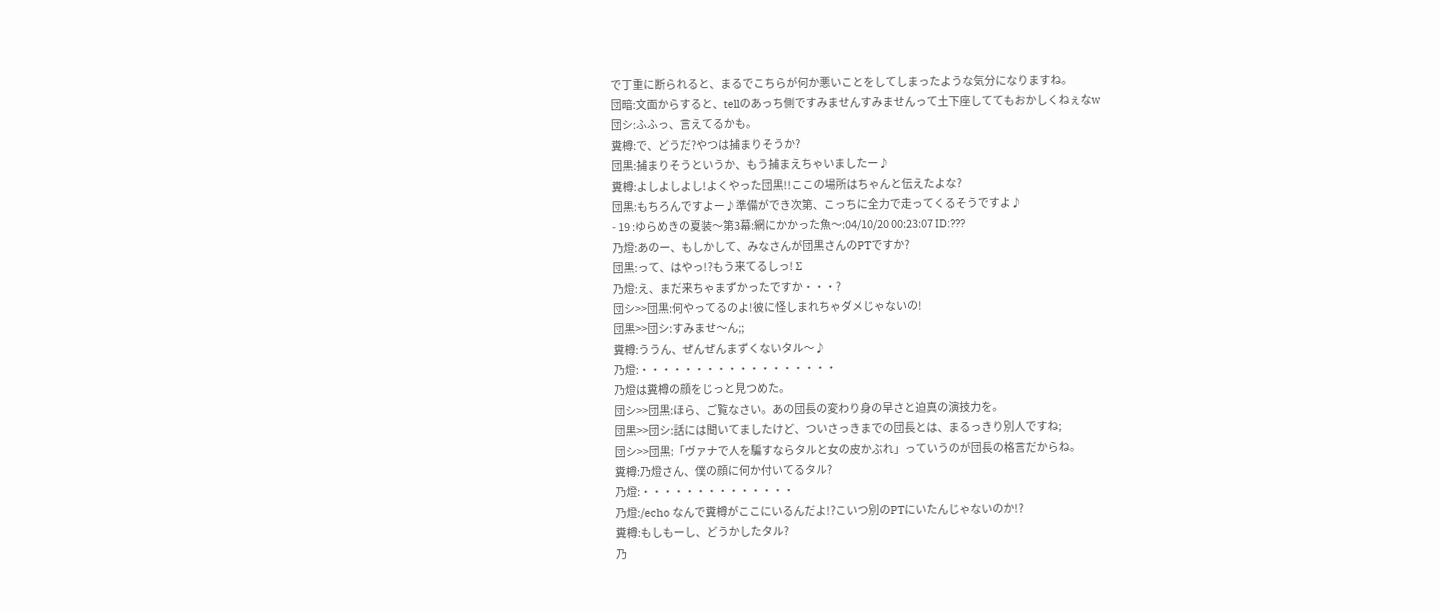で丁重に断られると、まるでこちらが何か悪いことをしてしまったような気分になりますね。
団暗:文面からすると、tellのあっち側ですみませんすみませんって土下座しててもおかしくねぇなw
団シ:ふふっ、言えてるかも。
糞樽:で、どうだ?やつは捕まりそうか?
団黒:捕まりそうというか、もう捕まえちゃいましたー♪
糞樽:よしよしよし!よくやった団黒!!ここの場所はちゃんと伝えたよな?
団黒:もちろんですよー♪準備ができ次第、こっちに全力で走ってくるそうですよ♪
- 19 :ゆらめきの夏装〜第3幕:網にかかった魚〜:04/10/20 00:23:07 ID:???
乃燈:あのー、もしかして、みなさんが団黒さんのPTですか?
団黒:って、はやっ!?もう来てるしっ! Σ
乃燈:え、まだ来ちゃまずかったですか・・・?
団シ>>団黒:何やってるのよ!彼に怪しまれちゃダメじゃないの!
団黒>>団シ:すみませ〜ん;;
糞樽:ううん、ぜんぜんまずくないタル〜♪
乃燈:・・・・・・・・・・・・・・・・・・
乃燈は糞樽の顔をじっと見つめた。
団シ>>団黒:ほら、ご覧なさい。あの団長の変わり身の早さと迫真の演技力を。
団黒>>団シ:話には聞いてましたけど、ついさっきまでの団長とは、まるっきり別人ですね;
団シ>>団黒:「ヴァナで人を騙すならタルと女の皮かぶれ」っていうのが団長の格言だからね。
糞樽:乃燈さん、僕の顔に何か付いてるタル?
乃燈:・・・・・・・・・・・・・・
乃燈:/echo なんで糞樽がここにいるんだよ!?こいつ別のPTにいたんじゃないのか!?
糞樽:もしもーし、どうかしたタル?
乃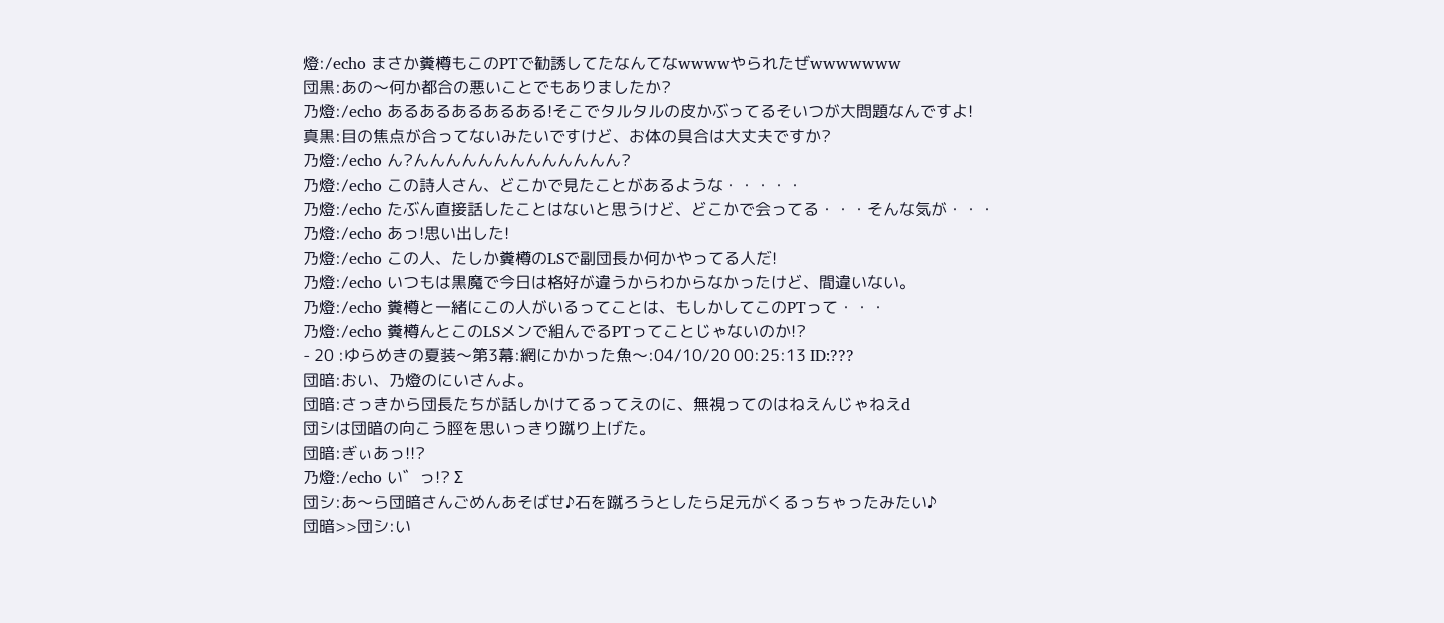燈:/echo まさか糞樽もこのPTで勧誘してたなんてなwwwwやられたぜwwwwwww
団黒:あの〜何か都合の悪いことでもありましたか?
乃燈:/echo あるあるあるあるある!そこでタルタルの皮かぶってるそいつが大問題なんですよ!
真黒:目の焦点が合ってないみたいですけど、お体の具合は大丈夫ですか?
乃燈:/echo ん?んんんんんんんんんんんんん?
乃燈:/echo この詩人さん、どこかで見たことがあるような・・・・・
乃燈:/echo たぶん直接話したことはないと思うけど、どこかで会ってる・・・そんな気が・・・
乃燈:/echo あっ!思い出した!
乃燈:/echo この人、たしか糞樽のLSで副団長か何かやってる人だ!
乃燈:/echo いつもは黒魔で今日は格好が違うからわからなかったけど、間違いない。
乃燈:/echo 糞樽と一緒にこの人がいるってことは、もしかしてこのPTって・・・
乃燈:/echo 糞樽んとこのLSメンで組んでるPTってことじゃないのか!?
- 20 :ゆらめきの夏装〜第3幕:網にかかった魚〜:04/10/20 00:25:13 ID:???
団暗:おい、乃燈のにいさんよ。
団暗:さっきから団長たちが話しかけてるってえのに、無視ってのはねえんじゃねえd
団シは団暗の向こう脛を思いっきり蹴り上げた。
団暗:ぎぃあっ!!?
乃燈:/echo い゛っ!? Σ
団シ:あ〜ら団暗さんごめんあそばせ♪石を蹴ろうとしたら足元がくるっちゃったみたい♪
団暗>>団シ:い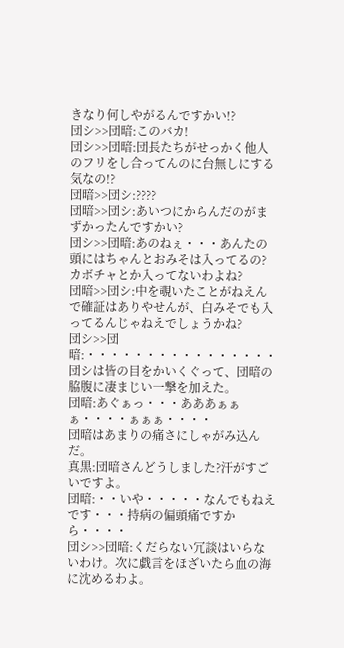きなり何しやがるんですかい!?
団シ>>団暗:このバカ!
団シ>>団暗:団長たちがせっかく他人のフリをし合ってんのに台無しにする気なの!?
団暗>>団シ:????
団暗>>団シ:あいつにからんだのがまずかったんですかい?
団シ>>団暗:あのねぇ・・・あんたの頭にはちゃんとおみそは入ってるの?カボチャとか入ってないわよね?
団暗>>団シ:中を覗いたことがねえんで確証はありやせんが、白みそでも入ってるんじゃねえでしょうかね?
団シ>>団暗:・・・・・・・・・・・・・・・・
団シは皆の目をかいくぐって、団暗の脇腹に凄まじい一撃を加えた。
団暗:あぐぁっ・・・あああぁぁぁ・・・・ぁぁぁ・・・・
団暗はあまりの痛さにしゃがみ込んだ。
真黒:団暗さんどうしました?汗がすごいですよ。
団暗:・・いや・・・・・なんでもねえです・・・持病の偏頭痛ですから・・・・
団シ>>団暗:くだらない冗談はいらないわけ。次に戯言をほざいたら血の海に沈めるわよ。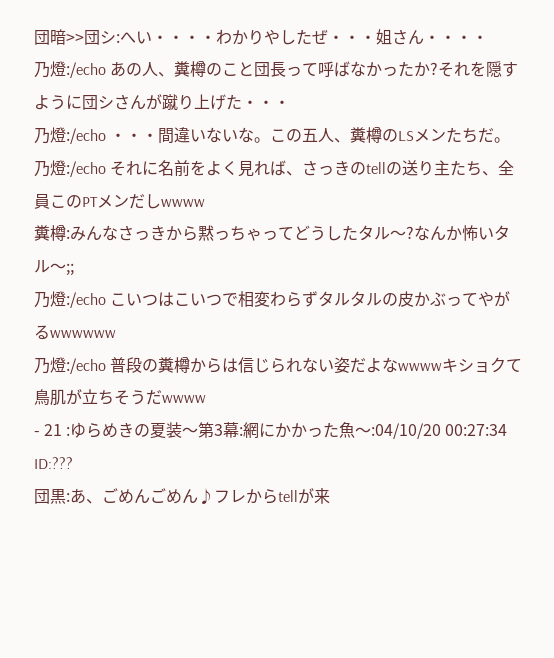団暗>>団シ:へい・・・・わかりやしたぜ・・・姐さん・・・・
乃燈:/echo あの人、糞樽のこと団長って呼ばなかったか?それを隠すように団シさんが蹴り上げた・・・
乃燈:/echo ・・・間違いないな。この五人、糞樽のLSメンたちだ。
乃燈:/echo それに名前をよく見れば、さっきのtellの送り主たち、全員このPTメンだしwwww
糞樽:みんなさっきから黙っちゃってどうしたタル〜?なんか怖いタル〜;;
乃燈:/echo こいつはこいつで相変わらずタルタルの皮かぶってやがるwwwwww
乃燈:/echo 普段の糞樽からは信じられない姿だよなwwwwキショクて鳥肌が立ちそうだwwww
- 21 :ゆらめきの夏装〜第3幕:網にかかった魚〜:04/10/20 00:27:34 ID:???
団黒:あ、ごめんごめん♪フレからtellが来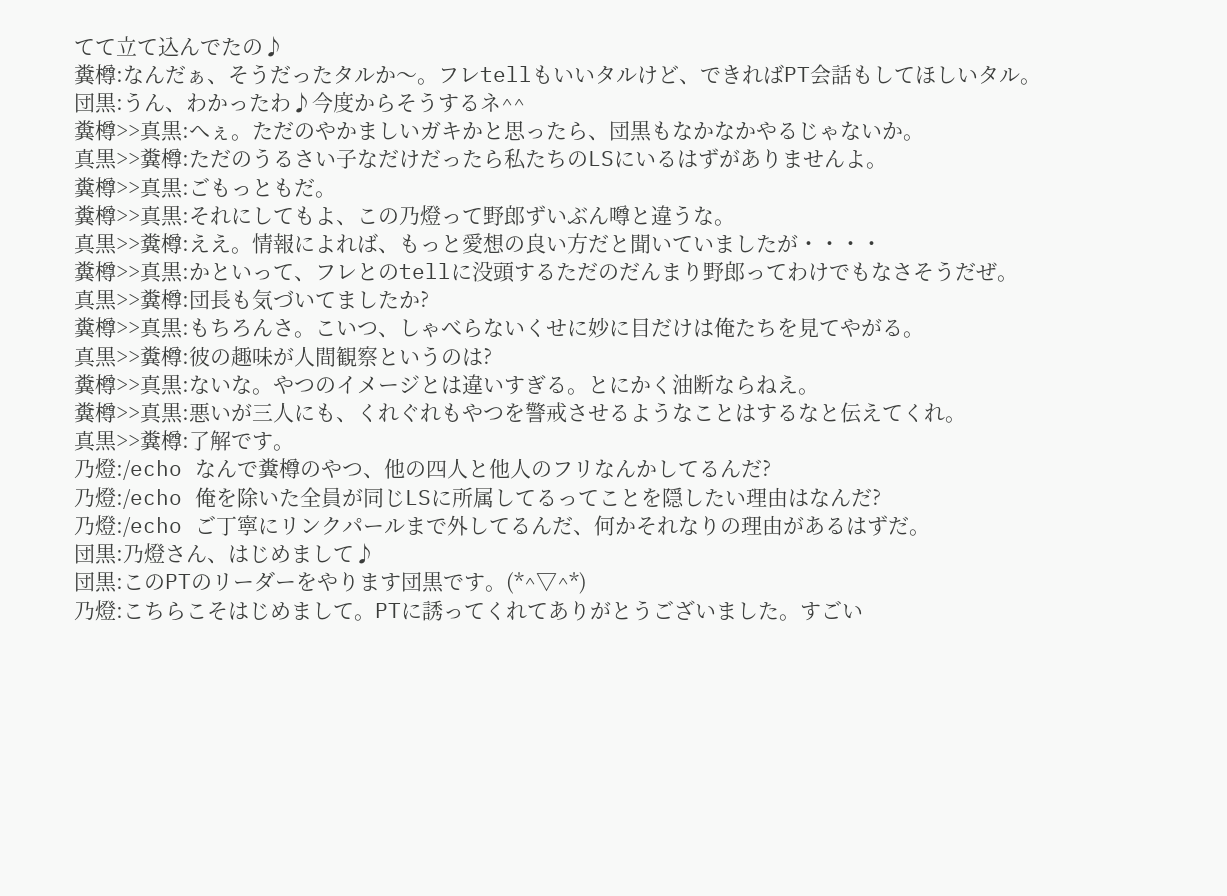てて立て込んでたの♪
糞樽:なんだぁ、そうだったタルか〜。フレtellもいいタルけど、できればPT会話もしてほしいタル。
団黒:うん、わかったわ♪今度からそうするネ^^
糞樽>>真黒:へぇ。ただのやかましいガキかと思ったら、団黒もなかなかやるじゃないか。
真黒>>糞樽:ただのうるさい子なだけだったら私たちのLSにいるはずがありませんよ。
糞樽>>真黒:ごもっともだ。
糞樽>>真黒:それにしてもよ、この乃燈って野郎ずいぶん噂と違うな。
真黒>>糞樽:ええ。情報によれば、もっと愛想の良い方だと聞いていましたが・・・・
糞樽>>真黒:かといって、フレとのtellに没頭するただのだんまり野郎ってわけでもなさそうだぜ。
真黒>>糞樽:団長も気づいてましたか?
糞樽>>真黒:もちろんさ。こいつ、しゃべらないくせに妙に目だけは俺たちを見てやがる。
真黒>>糞樽:彼の趣味が人間観察というのは?
糞樽>>真黒:ないな。やつのイメージとは違いすぎる。とにかく油断ならねえ。
糞樽>>真黒:悪いが三人にも、くれぐれもやつを警戒させるようなことはするなと伝えてくれ。
真黒>>糞樽:了解です。
乃燈:/echo なんで糞樽のやつ、他の四人と他人のフリなんかしてるんだ?
乃燈:/echo 俺を除いた全員が同じLSに所属してるってことを隠したい理由はなんだ?
乃燈:/echo ご丁寧にリンクパールまで外してるんだ、何かそれなりの理由があるはずだ。
団黒:乃燈さん、はじめまして♪
団黒:このPTのリーダーをやります団黒です。(*^▽^*)
乃燈:こちらこそはじめまして。PTに誘ってくれてありがとうございました。すごい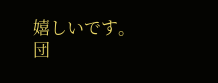嬉しいです。
団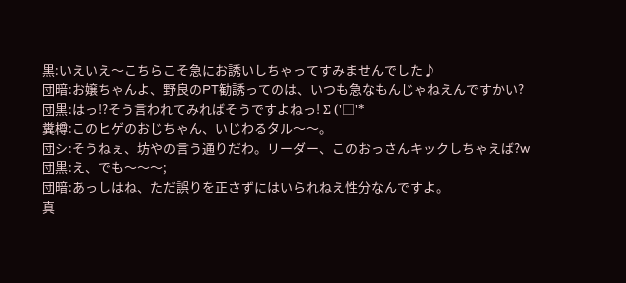黒:いえいえ〜こちらこそ急にお誘いしちゃってすみませんでした♪
団暗:お嬢ちゃんよ、野良のPT勧誘ってのは、いつも急なもんじゃねえんですかい?
団黒:はっ!?そう言われてみればそうですよねっ! Σ ('□'*
糞樽:このヒゲのおじちゃん、いじわるタル〜〜。
団シ:そうねぇ、坊やの言う通りだわ。リーダー、このおっさんキックしちゃえば?w
団黒:え、でも〜〜〜;
団暗:あっしはね、ただ誤りを正さずにはいられねえ性分なんですよ。
真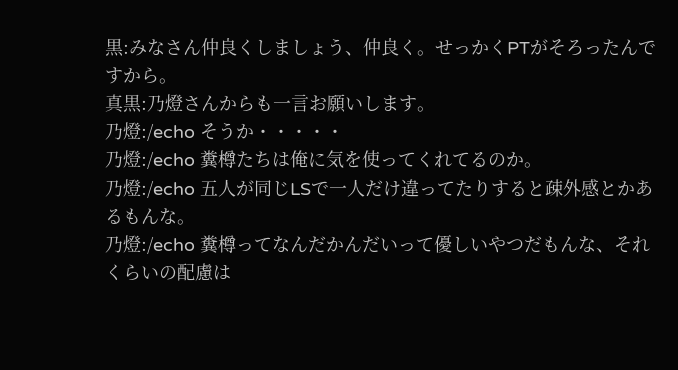黒:みなさん仲良くしましょう、仲良く。せっかくPTがそろったんですから。
真黒:乃燈さんからも一言お願いします。
乃燈:/echo そうか・・・・・
乃燈:/echo 糞樽たちは俺に気を使ってくれてるのか。
乃燈:/echo 五人が同じLSで一人だけ違ってたりすると疎外感とかあるもんな。
乃燈:/echo 糞樽ってなんだかんだいって優しいやつだもんな、それくらいの配慮は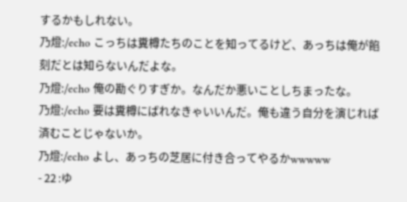するかもしれない。
乃燈:/echo こっちは糞樽たちのことを知ってるけど、あっちは俺が餡刻だとは知らないんだよな。
乃燈:/echo 俺の勘ぐりすぎか。なんだか悪いことしちまったな。
乃燈:/echo 要は糞樽にばれなきゃいいんだ。俺も違う自分を演じれば済むことじゃないか。
乃燈:/echo よし、あっちの芝居に付き合ってやるかwwwww
- 22 :ゆ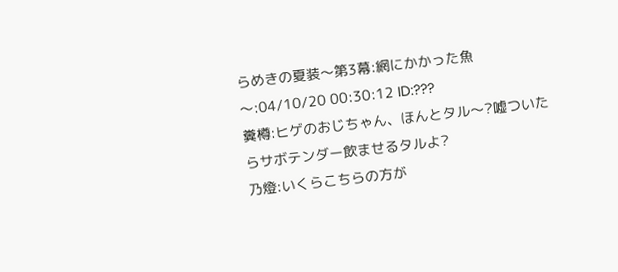らめきの夏装〜第3幕:網にかかった魚〜:04/10/20 00:30:12 ID:???
糞樽:ヒゲのおじちゃん、ほんとタル〜?嘘ついたらサボテンダー飲ませるタルよ?
乃燈:いくらこちらの方が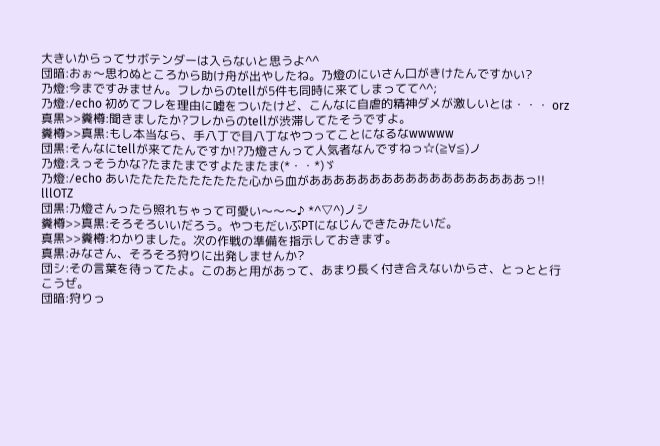大きいからってサボテンダーは入らないと思うよ^^
団暗:おぉ〜思わぬところから助け舟が出やしたね。乃燈のにいさん口がきけたんですかい?
乃燈:今まですみません。フレからのtellが5件も同時に来てしまってて^^;
乃燈:/echo 初めてフレを理由に嘘をついたけど、こんなに自虐的精神ダメが激しいとは・・・ orz
真黒>>糞樽:聞きましたか?フレからのtellが渋滞してたそうですよ。
糞樽>>真黒:もし本当なら、手八丁で目八丁なやつってことになるなwwwww
団黒:そんなにtellが来てたんですか!?乃燈さんって人気者なんですねっ☆(≧∀≦)ノ
乃燈:えっそうかな?たまたまですよたまたま(*・・*)ゞ
乃燈:/echo あいたたたたたたたたたた心から血がああああああああああああああああああっ!! lllOTZ
団黒:乃燈さんったら照れちゃって可愛い〜〜〜♪ *^▽^)ノシ
糞樽>>真黒:そろそろいいだろう。やつもだいぶPTになじんできたみたいだ。
真黒>>糞樽:わかりました。次の作戦の準備を指示しておきます。
真黒:みなさん、そろそろ狩りに出発しませんか?
団シ:その言葉を待ってたよ。このあと用があって、あまり長く付き合えないからさ、とっとと行こうぜ。
団暗:狩りっ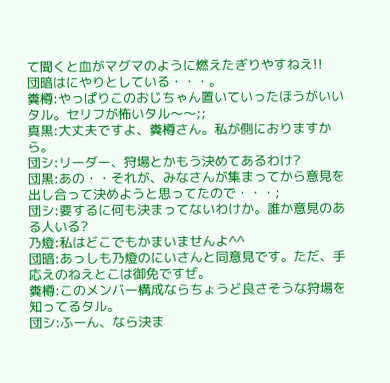て聞くと血がマグマのように燃えたぎりやすねえ!!
団暗はにやりとしている・・・。
糞樽:やっぱりこのおじちゃん置いていったほうがいいタル。セリフが怖いタル〜〜;;
真黒:大丈夫ですよ、糞樽さん。私が側におりますから。
団シ:リーダー、狩場とかもう決めてあるわけ?
団黒:あの・・それが、みなさんが集まってから意見を出し合って決めようと思ってたので・・・;
団シ:要するに何も決まってないわけか。誰か意見のある人いる?
乃燈:私はどこでもかまいませんよ^^
団暗:あっしも乃燈のにいさんと同意見です。ただ、手応えのねえとこは御免ですぜ。
糞樽:このメンバー構成ならちょうど良さそうな狩場を知ってるタル。
団シ:ふーん、なら決ま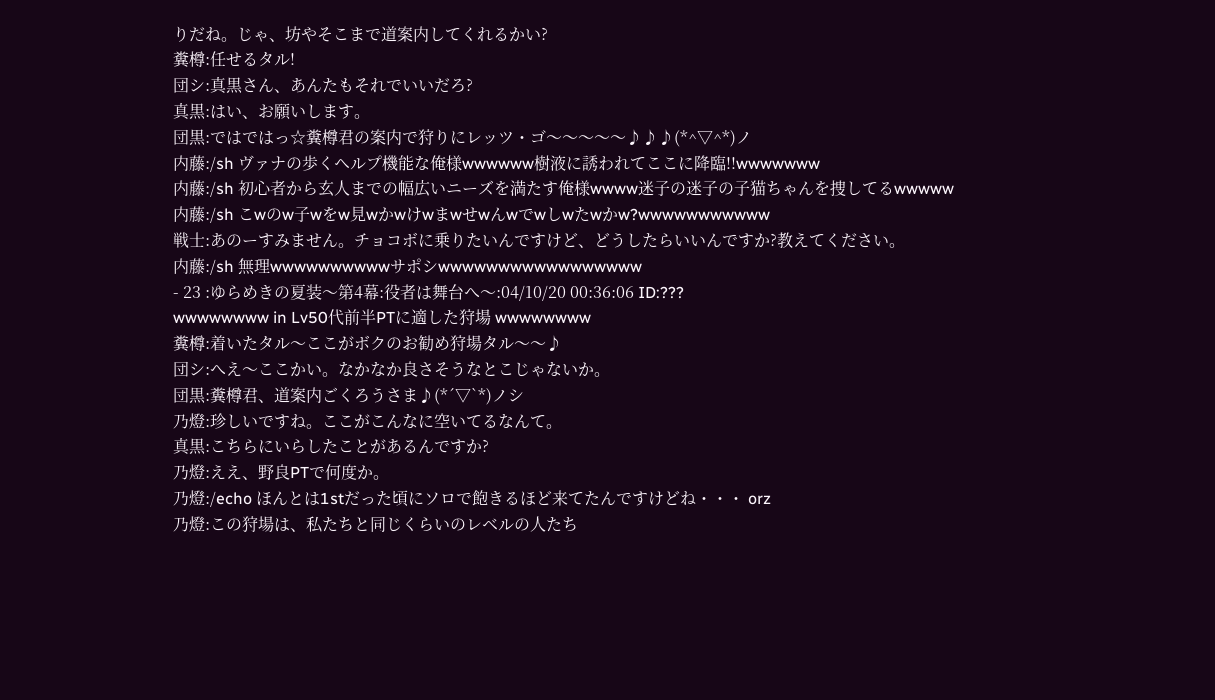りだね。じゃ、坊やそこまで道案内してくれるかい?
糞樽:任せるタル!
団シ:真黒さん、あんたもそれでいいだろ?
真黒:はい、お願いします。
団黒:ではではっ☆糞樽君の案内で狩りにレッツ・ゴ〜〜〜〜〜♪♪♪(*^▽^*)ノ
内藤:/sh ヴァナの歩くヘルプ機能な俺様wwwwww樹液に誘われてここに降臨!!wwwwwww
内藤:/sh 初心者から玄人までの幅広いニーズを満たす俺様wwww迷子の迷子の子猫ちゃんを捜してるwwwww
内藤:/sh こwのw子wをw見wかwけwまwせwんwでwしwたwかw?wwwwwwwwwww
戦士:あのーすみません。チョコボに乗りたいんですけど、どうしたらいいんですか?教えてください。
内藤:/sh 無理wwwwwwwwwwサポシwwwwwwwwwwwwwwwww
- 23 :ゆらめきの夏装〜第4幕:役者は舞台へ〜:04/10/20 00:36:06 ID:???
wwwwwwww in Lv50代前半PTに適した狩場 wwwwwwww
糞樽:着いたタル〜ここがボクのお勧め狩場タル〜〜♪
団シ:へえ〜ここかい。なかなか良さそうなとこじゃないか。
団黒:糞樽君、道案内ごくろうさま♪(*´▽`*)ノシ
乃燈:珍しいですね。ここがこんなに空いてるなんて。
真黒:こちらにいらしたことがあるんですか?
乃燈:ええ、野良PTで何度か。
乃燈:/echo ほんとは1stだった頃にソロで飽きるほど来てたんですけどね・・・ orz
乃燈:この狩場は、私たちと同じくらいのレベルの人たち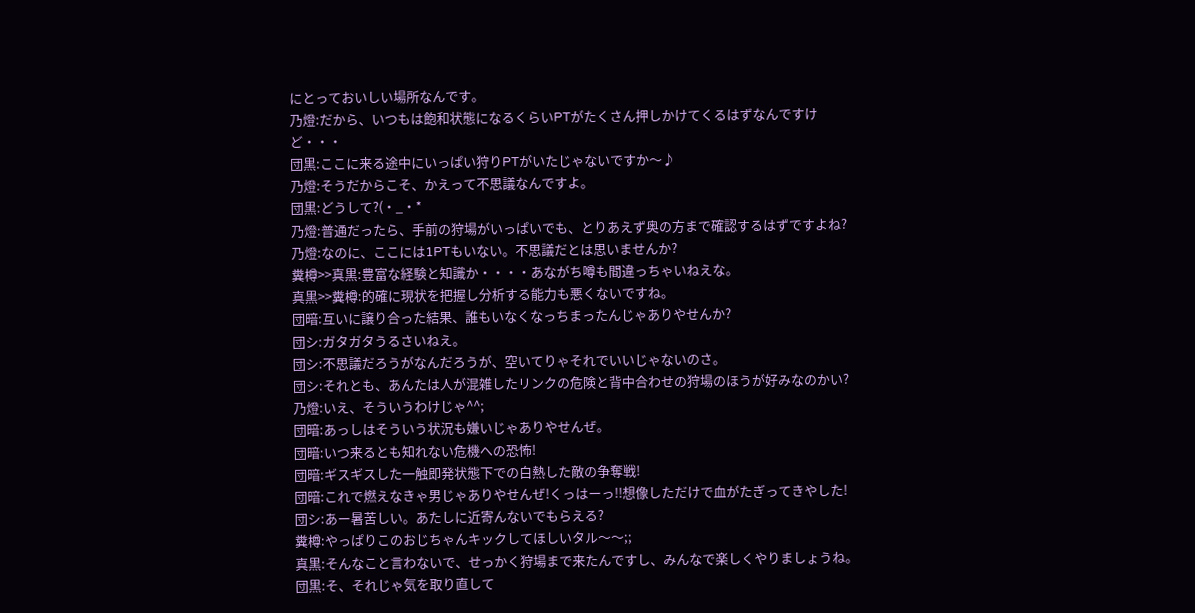にとっておいしい場所なんです。
乃燈:だから、いつもは飽和状態になるくらいPTがたくさん押しかけてくるはずなんですけど・・・
団黒:ここに来る途中にいっぱい狩りPTがいたじゃないですか〜♪
乃燈:そうだからこそ、かえって不思議なんですよ。
団黒:どうして?(・_・*
乃燈:普通だったら、手前の狩場がいっぱいでも、とりあえず奥の方まで確認するはずですよね?
乃燈:なのに、ここには1PTもいない。不思議だとは思いませんか?
糞樽>>真黒:豊富な経験と知識か・・・・あながち噂も間違っちゃいねえな。
真黒>>糞樽:的確に現状を把握し分析する能力も悪くないですね。
団暗:互いに譲り合った結果、誰もいなくなっちまったんじゃありやせんか?
団シ:ガタガタうるさいねえ。
団シ:不思議だろうがなんだろうが、空いてりゃそれでいいじゃないのさ。
団シ:それとも、あんたは人が混雑したリンクの危険と背中合わせの狩場のほうが好みなのかい?
乃燈:いえ、そういうわけじゃ^^;
団暗:あっしはそういう状況も嫌いじゃありやせんぜ。
団暗:いつ来るとも知れない危機への恐怖!
団暗:ギスギスした一触即発状態下での白熱した敵の争奪戦!
団暗:これで燃えなきゃ男じゃありやせんぜ!くっはーっ!!想像しただけで血がたぎってきやした!
団シ:あー暑苦しい。あたしに近寄んないでもらえる?
糞樽:やっぱりこのおじちゃんキックしてほしいタル〜〜;;
真黒:そんなこと言わないで、せっかく狩場まで来たんですし、みんなで楽しくやりましょうね。
団黒:そ、それじゃ気を取り直して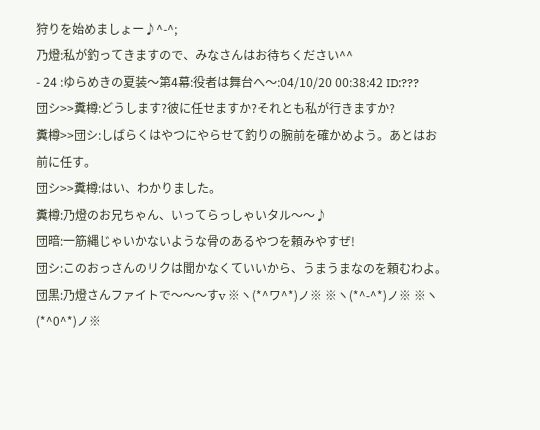狩りを始めましょー♪^-^;
乃燈:私が釣ってきますので、みなさんはお待ちください^^
- 24 :ゆらめきの夏装〜第4幕:役者は舞台へ〜:04/10/20 00:38:42 ID:???
団シ>>糞樽:どうします?彼に任せますか?それとも私が行きますか?
糞樽>>団シ:しばらくはやつにやらせて釣りの腕前を確かめよう。あとはお前に任す。
団シ>>糞樽:はい、わかりました。
糞樽:乃燈のお兄ちゃん、いってらっしゃいタル〜〜♪
団暗:一筋縄じゃいかないような骨のあるやつを頼みやすぜ!
団シ:このおっさんのリクは聞かなくていいから、うまうまなのを頼むわよ。
団黒:乃燈さんファイトで〜〜〜すv ※ヽ(*^ワ^*)ノ※ ※ヽ(*^-^*)ノ※ ※ヽ(*^0^*)ノ※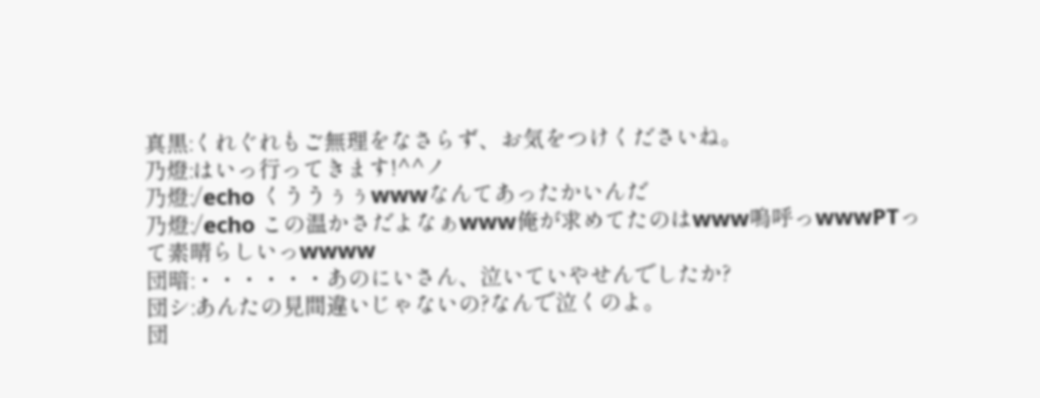真黒:くれぐれもご無理をなさらず、お気をつけくださいね。
乃燈:はいっ行ってきます!^^ノ
乃燈:/echo くううぅぅwwwなんてあったかいんだ
乃燈:/echo この温かさだよなぁwww俺が求めてたのはwww嗚呼っwwwPTって素晴らしいっwwww
団暗:・・・・・・あのにいさん、泣いていやせんでしたか?
団シ:あんたの見間違いじゃないの?なんで泣くのよ。
団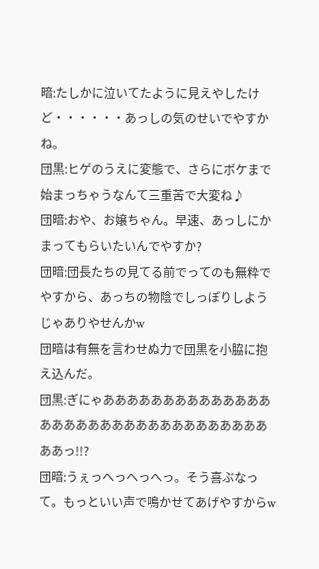暗:たしかに泣いてたように見えやしたけど・・・・・・あっしの気のせいでやすかね。
団黒:ヒゲのうえに変態で、さらにボケまで始まっちゃうなんて三重苦で大変ね♪
団暗:おや、お嬢ちゃん。早速、あっしにかまってもらいたいんでやすか?
団暗:団長たちの見てる前でってのも無粋でやすから、あっちの物陰でしっぽりしようじゃありやせんかw
団暗は有無を言わせぬ力で団黒を小脇に抱え込んだ。
団黒:ぎにゃあああああああああああああああああああああああああああああああああああっ!!?
団暗:うぇっへっへっへっ。そう喜ぶなって。もっといい声で鳴かせてあげやすからw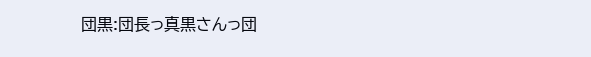団黒:団長っ真黒さんっ団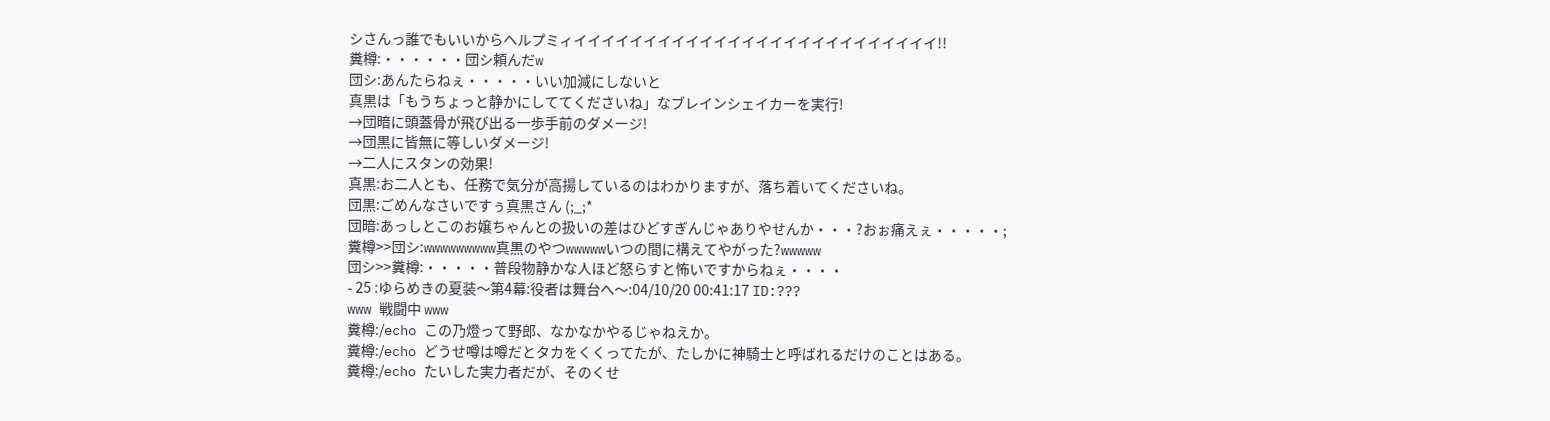シさんっ誰でもいいからヘルプミィイイイイイイイイイイイイイイイイイイイイイイイイイイ!!
糞樽:・・・・・・団シ頼んだw
団シ:あんたらねぇ・・・・・いい加減にしないと
真黒は「もうちょっと静かにしててくださいね」なブレインシェイカーを実行!
→団暗に頭蓋骨が飛び出る一歩手前のダメージ!
→団黒に皆無に等しいダメージ!
→二人にスタンの効果!
真黒:お二人とも、任務で気分が高揚しているのはわかりますが、落ち着いてくださいね。
団黒:ごめんなさいですぅ真黒さん (;_;*
団暗:あっしとこのお嬢ちゃんとの扱いの差はひどすぎんじゃありやせんか・・・?おぉ痛えぇ・・・・・;
糞樽>>団シ:wwwwwwwww真黒のやつwwwwwいつの間に構えてやがった?wwwww
団シ>>糞樽:・・・・・普段物静かな人ほど怒らすと怖いですからねぇ・・・・
- 25 :ゆらめきの夏装〜第4幕:役者は舞台へ〜:04/10/20 00:41:17 ID:???
www 戦闘中 www
糞樽:/echo この乃燈って野郎、なかなかやるじゃねえか。
糞樽:/echo どうせ噂は噂だとタカをくくってたが、たしかに神騎士と呼ばれるだけのことはある。
糞樽:/echo たいした実力者だが、そのくせ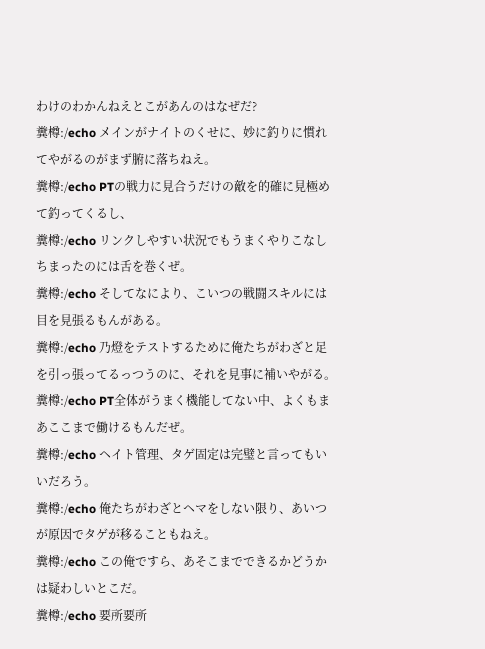わけのわかんねえとこがあんのはなぜだ?
糞樽:/echo メインがナイトのくせに、妙に釣りに慣れてやがるのがまず腑に落ちねえ。
糞樽:/echo PTの戦力に見合うだけの敵を的確に見極めて釣ってくるし、
糞樽:/echo リンクしやすい状況でもうまくやりこなしちまったのには舌を巻くぜ。
糞樽:/echo そしてなにより、こいつの戦闘スキルには目を見張るもんがある。
糞樽:/echo 乃燈をテストするために俺たちがわざと足を引っ張ってるっつうのに、それを見事に補いやがる。
糞樽:/echo PT全体がうまく機能してない中、よくもまあここまで働けるもんだぜ。
糞樽:/echo ヘイト管理、タゲ固定は完璧と言ってもいいだろう。
糞樽:/echo 俺たちがわざとヘマをしない限り、あいつが原因でタゲが移ることもねえ。
糞樽:/echo この俺ですら、あそこまでできるかどうかは疑わしいとこだ。
糞樽:/echo 要所要所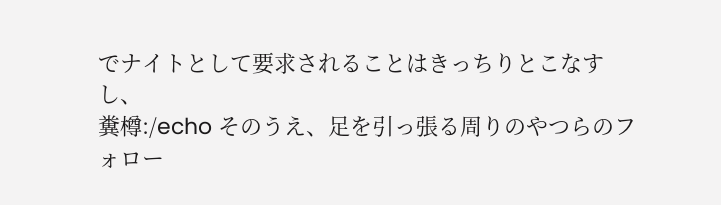でナイトとして要求されることはきっちりとこなすし、
糞樽:/echo そのうえ、足を引っ張る周りのやつらのフォロー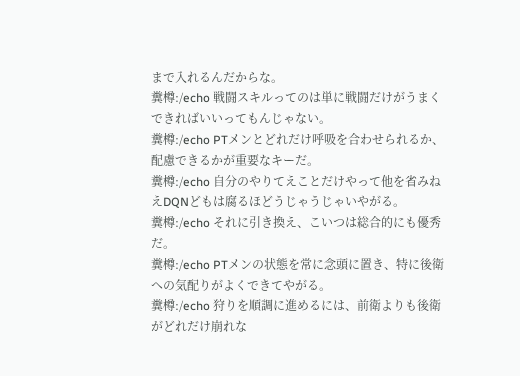まで入れるんだからな。
糞樽:/echo 戦闘スキルってのは単に戦闘だけがうまくできればいいってもんじゃない。
糞樽:/echo PTメンとどれだけ呼吸を合わせられるか、配慮できるかが重要なキーだ。
糞樽:/echo 自分のやりてえことだけやって他を省みねえDQNどもは腐るほどうじゃうじゃいやがる。
糞樽:/echo それに引き換え、こいつは総合的にも優秀だ。
糞樽:/echo PTメンの状態を常に念頭に置き、特に後衛への気配りがよくできてやがる。
糞樽:/echo 狩りを順調に進めるには、前衛よりも後衛がどれだけ崩れな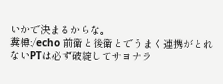いかで決まるからな。
糞樽:/echo 前衛と後衛とでうまく連携がとれないPTは必ず破綻してサヨナラ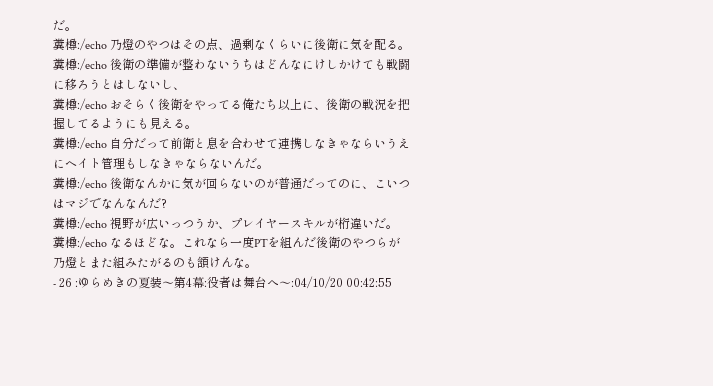だ。
糞樽:/echo 乃燈のやつはその点、過剰なくらいに後衛に気を配る。
糞樽:/echo 後衛の準備が整わないうちはどんなにけしかけても戦闘に移ろうとはしないし、
糞樽:/echo おそらく後衛をやってる俺たち以上に、後衛の戦況を把握してるようにも見える。
糞樽:/echo 自分だって前衛と息を合わせて連携しなきゃならいうえにヘイト管理もしなきゃならないんだ。
糞樽:/echo 後衛なんかに気が回らないのが普通だってのに、こいつはマジでなんなんだ?
糞樽:/echo 視野が広いっつうか、プレイヤースキルが桁違いだ。
糞樽:/echo なるほどな。これなら一度PTを組んだ後衛のやつらが乃燈とまた組みたがるのも頷けんな。
- 26 :ゆらめきの夏装〜第4幕:役者は舞台へ〜:04/10/20 00:42:55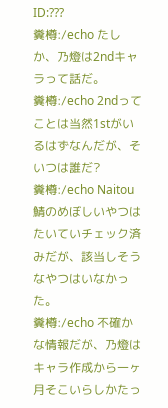ID:???
糞樽:/echo たしか、乃燈は2ndキャラって話だ。
糞樽:/echo 2ndってことは当然1stがいるはずなんだが、そいつは誰だ?
糞樽:/echo Naitou鯖のめぼしいやつはたいていチェック済みだが、該当しそうなやつはいなかった。
糞樽:/echo 不確かな情報だが、乃燈はキャラ作成から一ヶ月そこいらしかたっ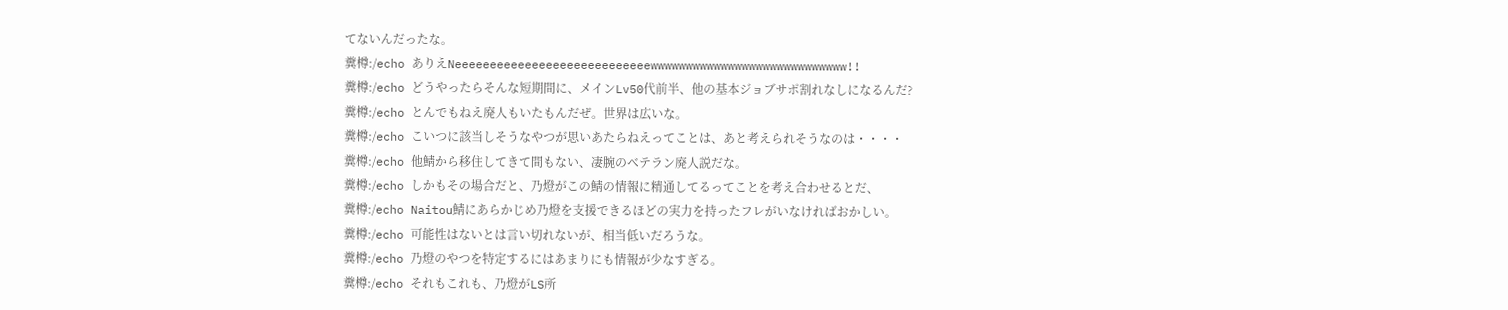てないんだったな。
糞樽:/echo ありえNeeeeeeeeeeeeeeeeeeeeeeeeeeeewwwwwwwwwwwwwwwwwwwwwwwwwwww!!
糞樽:/echo どうやったらそんな短期間に、メインLv50代前半、他の基本ジョブサポ割れなしになるんだ?
糞樽:/echo とんでもねえ廃人もいたもんだぜ。世界は広いな。
糞樽:/echo こいつに該当しそうなやつが思いあたらねえってことは、あと考えられそうなのは・・・・
糞樽:/echo 他鯖から移住してきて間もない、凄腕のベテラン廃人説だな。
糞樽:/echo しかもその場合だと、乃燈がこの鯖の情報に精通してるってことを考え合わせるとだ、
糞樽:/echo Naitou鯖にあらかじめ乃燈を支援できるほどの実力を持ったフレがいなければおかしい。
糞樽:/echo 可能性はないとは言い切れないが、相当低いだろうな。
糞樽:/echo 乃燈のやつを特定するにはあまりにも情報が少なすぎる。
糞樽:/echo それもこれも、乃燈がLS所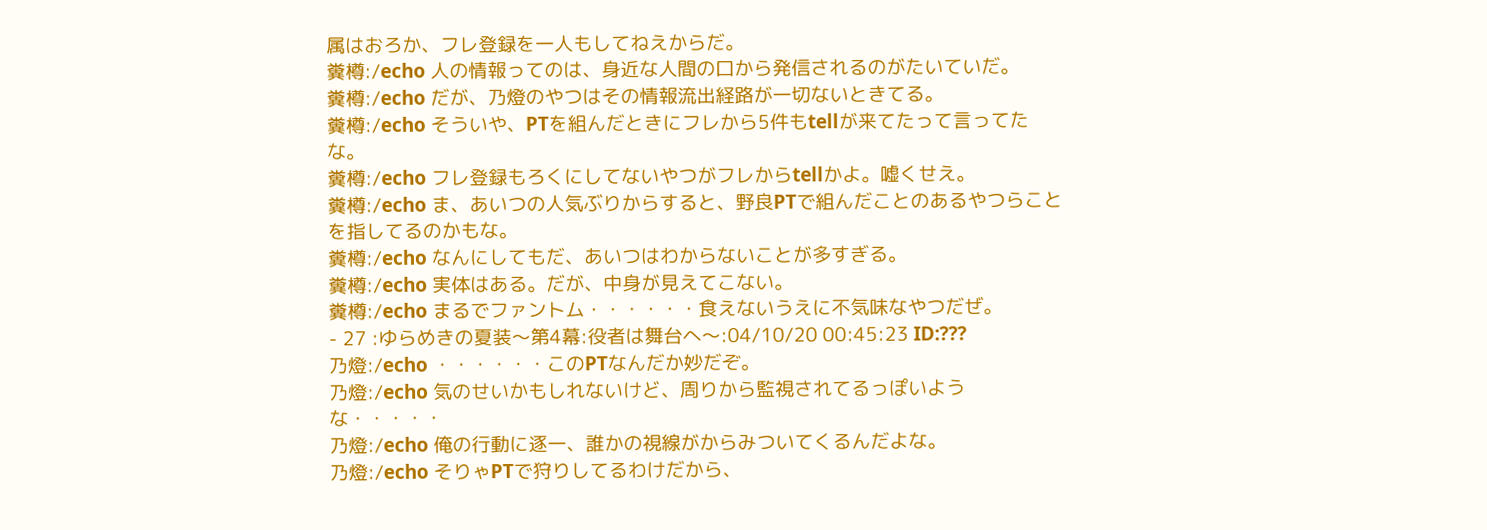属はおろか、フレ登録を一人もしてねえからだ。
糞樽:/echo 人の情報ってのは、身近な人間の口から発信されるのがたいていだ。
糞樽:/echo だが、乃燈のやつはその情報流出経路が一切ないときてる。
糞樽:/echo そういや、PTを組んだときにフレから5件もtellが来てたって言ってたな。
糞樽:/echo フレ登録もろくにしてないやつがフレからtellかよ。嘘くせえ。
糞樽:/echo ま、あいつの人気ぶりからすると、野良PTで組んだことのあるやつらことを指してるのかもな。
糞樽:/echo なんにしてもだ、あいつはわからないことが多すぎる。
糞樽:/echo 実体はある。だが、中身が見えてこない。
糞樽:/echo まるでファントム・・・・・・食えないうえに不気味なやつだぜ。
- 27 :ゆらめきの夏装〜第4幕:役者は舞台へ〜:04/10/20 00:45:23 ID:???
乃燈:/echo ・・・・・・このPTなんだか妙だぞ。
乃燈:/echo 気のせいかもしれないけど、周りから監視されてるっぽいような・・・・・
乃燈:/echo 俺の行動に逐一、誰かの視線がからみついてくるんだよな。
乃燈:/echo そりゃPTで狩りしてるわけだから、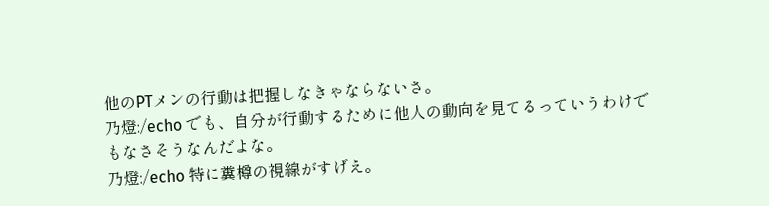他のPTメンの行動は把握しなきゃならないさ。
乃燈:/echo でも、自分が行動するために他人の動向を見てるっていうわけでもなさそうなんだよな。
乃燈:/echo 特に糞樽の視線がすげえ。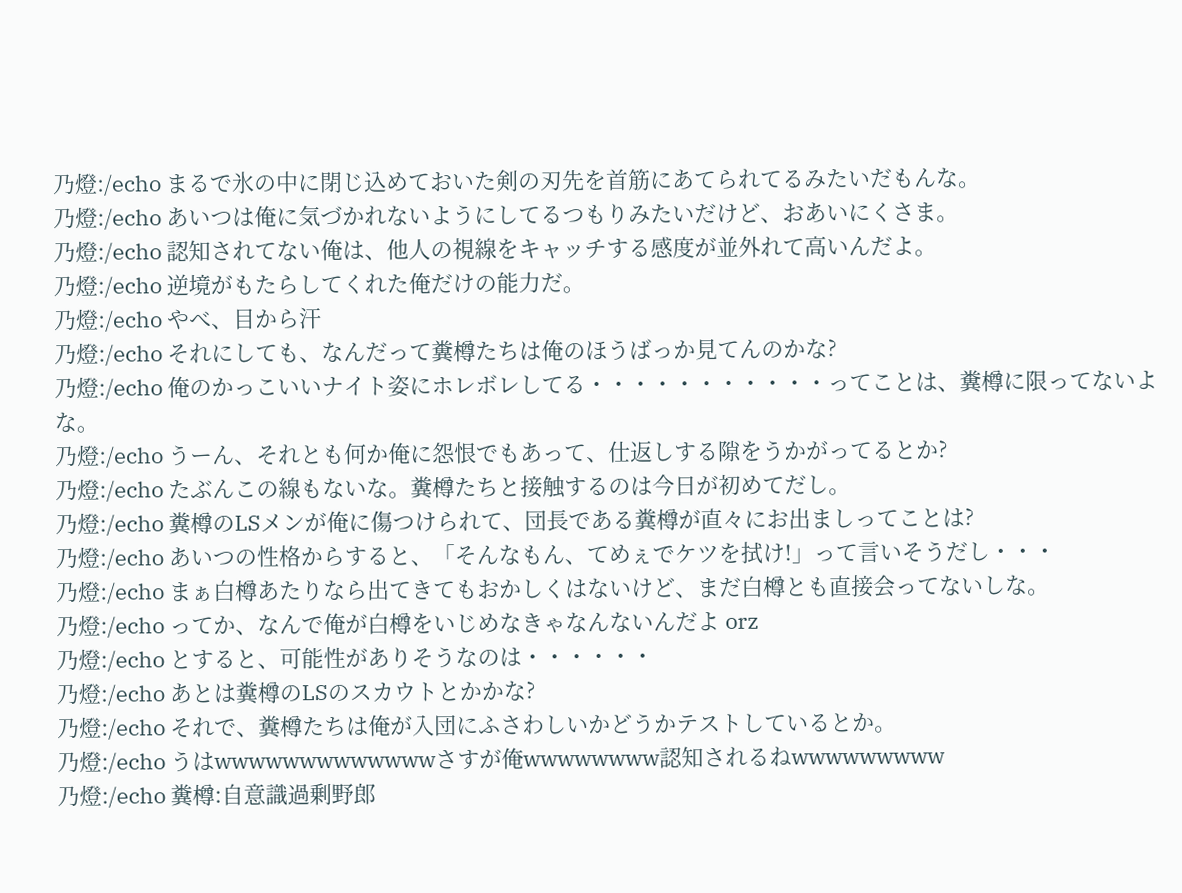乃燈:/echo まるで氷の中に閉じ込めておいた剣の刃先を首筋にあてられてるみたいだもんな。
乃燈:/echo あいつは俺に気づかれないようにしてるつもりみたいだけど、おあいにくさま。
乃燈:/echo 認知されてない俺は、他人の視線をキャッチする感度が並外れて高いんだよ。
乃燈:/echo 逆境がもたらしてくれた俺だけの能力だ。
乃燈:/echo やべ、目から汗
乃燈:/echo それにしても、なんだって糞樽たちは俺のほうばっか見てんのかな?
乃燈:/echo 俺のかっこいいナイト姿にホレボレしてる・・・・・・・・・・・ってことは、糞樽に限ってないよな。
乃燈:/echo うーん、それとも何か俺に怨恨でもあって、仕返しする隙をうかがってるとか?
乃燈:/echo たぶんこの線もないな。糞樽たちと接触するのは今日が初めてだし。
乃燈:/echo 糞樽のLSメンが俺に傷つけられて、団長である糞樽が直々にお出ましってことは?
乃燈:/echo あいつの性格からすると、「そんなもん、てめぇでケツを拭け!」って言いそうだし・・・
乃燈:/echo まぁ白樽あたりなら出てきてもおかしくはないけど、まだ白樽とも直接会ってないしな。
乃燈:/echo ってか、なんで俺が白樽をいじめなきゃなんないんだよ orz
乃燈:/echo とすると、可能性がありそうなのは・・・・・・
乃燈:/echo あとは糞樽のLSのスカウトとかかな?
乃燈:/echo それで、糞樽たちは俺が入団にふさわしいかどうかテストしているとか。
乃燈:/echo うはwwwwwwwwwwwwwさすが俺wwwwwwww認知されるねwwwwwwwww
乃燈:/echo 糞樽:自意識過剰野郎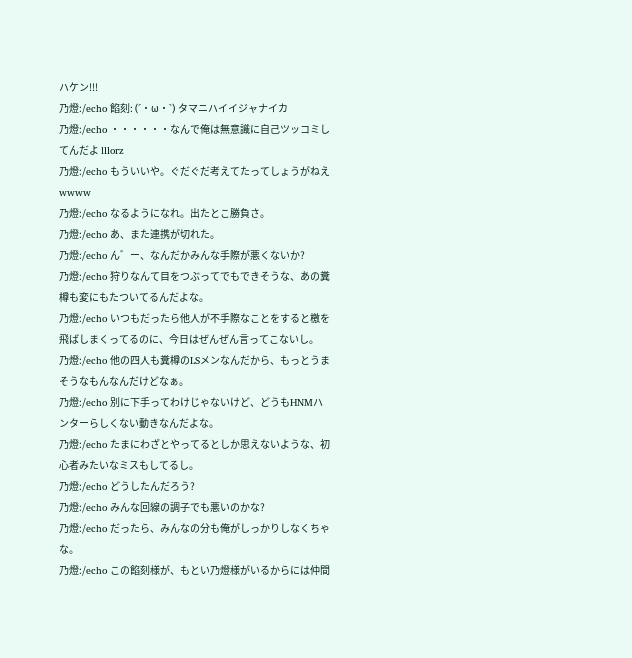ハケン!!!
乃燈:/echo 餡刻: (´・ω・`) タマニハイイジャナイカ
乃燈:/echo ・・・・・・なんで俺は無意識に自己ツッコミしてんだよ lllorz
乃燈:/echo もういいや。ぐだぐだ考えてたってしょうがねえwwww
乃燈:/echo なるようになれ。出たとこ勝負さ。
乃燈:/echo あ、また連携が切れた。
乃燈:/echo ん゛ー、なんだかみんな手際が悪くないか?
乃燈:/echo 狩りなんて目をつぶってでもできそうな、あの糞樽も変にもたついてるんだよな。
乃燈:/echo いつもだったら他人が不手際なことをすると檄を飛ばしまくってるのに、今日はぜんぜん言ってこないし。
乃燈:/echo 他の四人も糞樽のLSメンなんだから、もっとうまそうなもんなんだけどなぁ。
乃燈:/echo 別に下手ってわけじゃないけど、どうもHNMハンターらしくない動きなんだよな。
乃燈:/echo たまにわざとやってるとしか思えないような、初心者みたいなミスもしてるし。
乃燈:/echo どうしたんだろう?
乃燈:/echo みんな回線の調子でも悪いのかな?
乃燈:/echo だったら、みんなの分も俺がしっかりしなくちゃな。
乃燈:/echo この餡刻様が、もとい乃燈様がいるからには仲間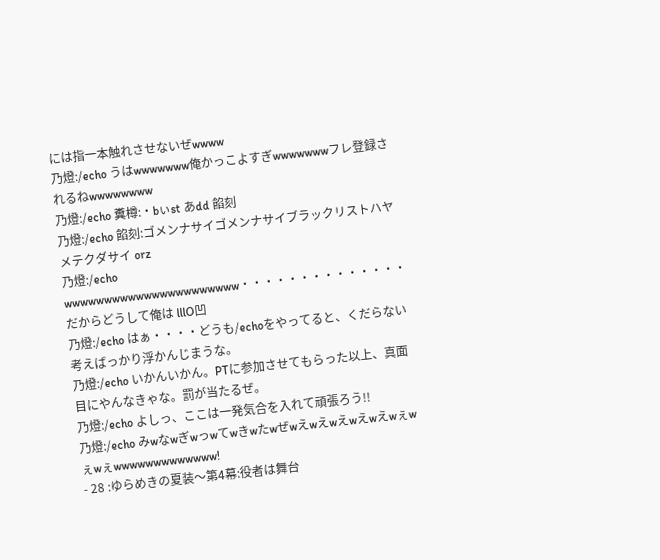には指一本触れさせないぜwwww
乃燈:/echo うはwwwwwww俺かっこよすぎwwwwwwwフレ登録されるねwwwwwwww
乃燈:/echo 糞樽:・bぃst あdd 餡刻
乃燈:/echo 餡刻:ゴメンナサイゴメンナサイブラックリストハヤメテクダサイ orz
乃燈:/echo wwwwwwwwwwwwwwwwwwwwww・・・・・・・・・・・・・・だからどうして俺は lllO凹
乃燈:/echo はぁ・・・・どうも/echoをやってると、くだらない考えばっかり浮かんじまうな。
乃燈:/echo いかんいかん。PTに参加させてもらった以上、真面目にやんなきゃな。罰が当たるぜ。
乃燈:/echo よしっ、ここは一発気合を入れて頑張ろう!!
乃燈:/echo みwなwぎwっwてwきwたwぜwえwえwえwえwえwぇwぇwぇwwwwwwwwwwwww!
- 28 :ゆらめきの夏装〜第4幕:役者は舞台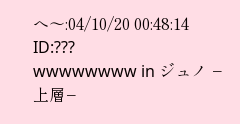へ〜:04/10/20 00:48:14 ID:???
wwwwwwww in ジュノ −上層−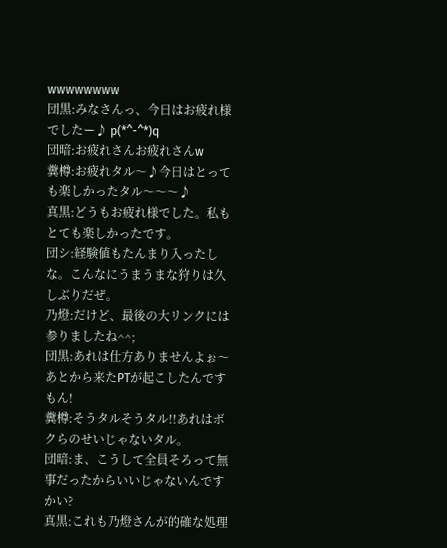wwwwwwww
団黒:みなさんっ、今日はお疲れ様でしたー♪ p(*^-^*)q
団暗:お疲れさんお疲れさんw
糞樽:お疲れタル〜♪今日はとっても楽しかったタル〜〜〜♪
真黒:どうもお疲れ様でした。私もとても楽しかったです。
団シ:経験値もたんまり入ったしな。こんなにうまうまな狩りは久しぶりだぜ。
乃燈:だけど、最後の大リンクには参りましたね^^;
団黒:あれは仕方ありませんよぉ〜あとから来たPTが起こしたんですもん!
糞樽:そうタルそうタル!!あれはボクらのせいじゃないタル。
団暗:ま、こうして全員そろって無事だったからいいじゃないんですかい?
真黒:これも乃燈さんが的確な処理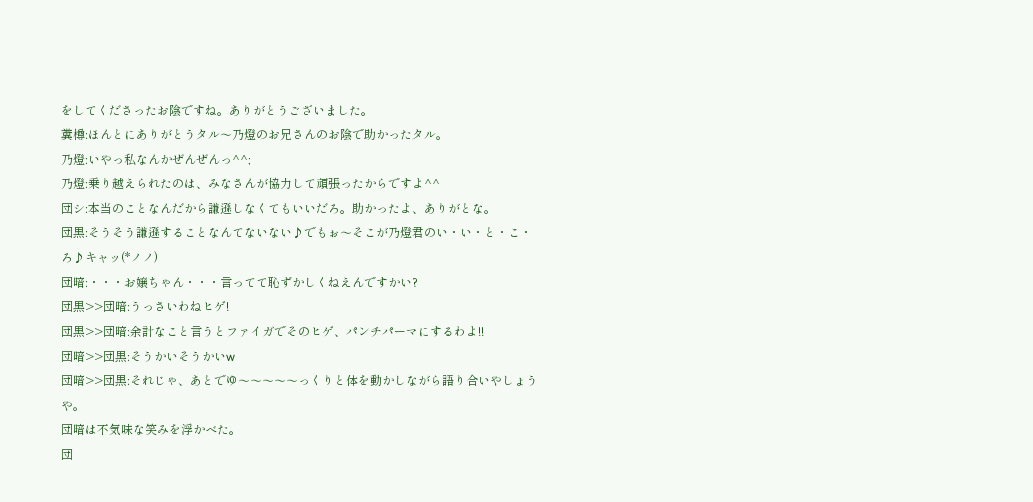をしてくださったお陰ですね。ありがとうございました。
糞樽:ほんとにありがとうタル〜乃燈のお兄さんのお陰で助かったタル。
乃燈:いやっ私なんかぜんぜんっ^^;
乃燈:乗り越えられたのは、みなさんが協力して頑張ったからですよ^^
団シ:本当のことなんだから謙遜しなくてもいいだろ。助かったよ、ありがとな。
団黒:そうそう謙遜することなんてないない♪でもぉ〜そこが乃燈君のい・い・と・こ・ろ♪キャッ(*ノノ)
団暗:・・・お嬢ちゃん・・・言ってて恥ずかしくねえんですかい?
団黒>>団暗:うっさいわねヒゲ!
団黒>>団暗:余計なこと言うとファイガでそのヒゲ、パンチパーマにするわよ!!
団暗>>団黒:そうかいそうかいw
団暗>>団黒:それじゃ、あとでゆ〜〜〜〜〜っくりと体を動かしながら語り合いやしょうや。
団暗は不気味な笑みを浮かべた。
団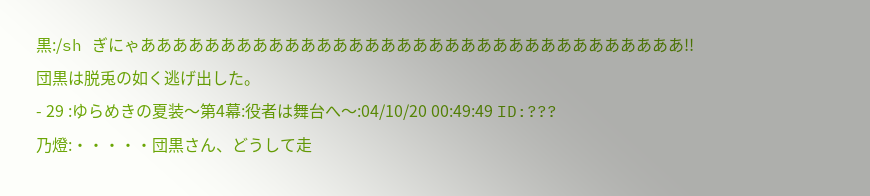黒:/sh ぎにゃああああああああああああああああああああああああああああああああああ!!
団黒は脱兎の如く逃げ出した。
- 29 :ゆらめきの夏装〜第4幕:役者は舞台へ〜:04/10/20 00:49:49 ID:???
乃燈:・・・・・団黒さん、どうして走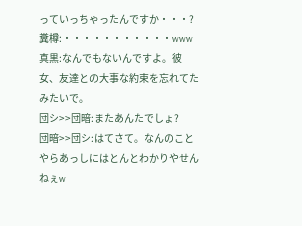っていっちゃったんですか・・・?
糞樽:・・・・・・・・・・・www
真黒:なんでもないんですよ。彼女、友達との大事な約束を忘れてたみたいで。
団シ>>団暗:またあんたでしょ?
団暗>>団シ:はてさて。なんのことやらあっしにはとんとわかりやせんねぇw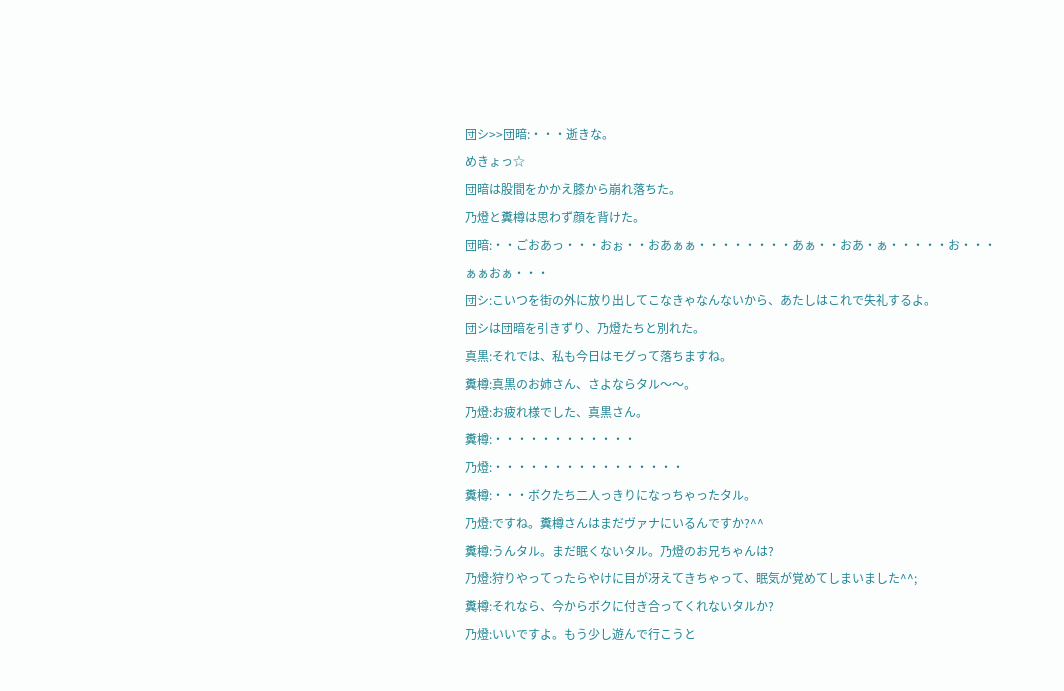団シ>>団暗:・・・逝きな。
めきょっ☆
団暗は股間をかかえ膝から崩れ落ちた。
乃燈と糞樽は思わず顔を背けた。
団暗:・・ごおあっ・・・おぉ・・おあぁぁ・・・・・・・・あぁ・・おあ・ぁ・・・・・お・・・ぁぁおぁ・・・
団シ:こいつを街の外に放り出してこなきゃなんないから、あたしはこれで失礼するよ。
団シは団暗を引きずり、乃燈たちと別れた。
真黒:それでは、私も今日はモグって落ちますね。
糞樽:真黒のお姉さん、さよならタル〜〜。
乃燈:お疲れ様でした、真黒さん。
糞樽:・・・・・・・・・・・・
乃燈:・・・・・・・・・・・・・・・・
糞樽:・・・ボクたち二人っきりになっちゃったタル。
乃燈:ですね。糞樽さんはまだヴァナにいるんですか?^^
糞樽:うんタル。まだ眠くないタル。乃燈のお兄ちゃんは?
乃燈:狩りやってったらやけに目が冴えてきちゃって、眠気が覚めてしまいました^^;
糞樽:それなら、今からボクに付き合ってくれないタルか?
乃燈:いいですよ。もう少し遊んで行こうと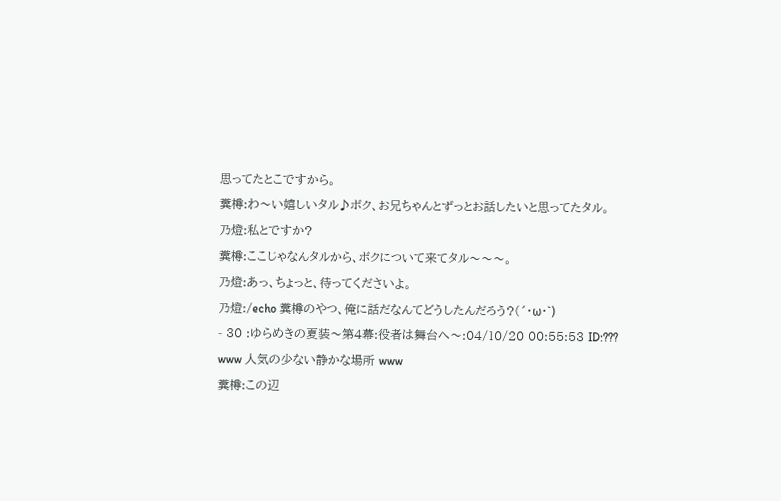思ってたとこですから。
糞樽:わ〜い嬉しいタル♪ボク、お兄ちゃんとずっとお話したいと思ってたタル。
乃燈:私とですか?
糞樽:ここじゃなんタルから、ボクについて来てタル〜〜〜。
乃燈:あっ、ちょっと、待ってくださいよ。
乃燈:/echo 糞樽のやつ、俺に話だなんてどうしたんだろう?(´・ω・`)
- 30 :ゆらめきの夏装〜第4幕:役者は舞台へ〜:04/10/20 00:55:53 ID:???
www 人気の少ない静かな場所 www
糞樽:この辺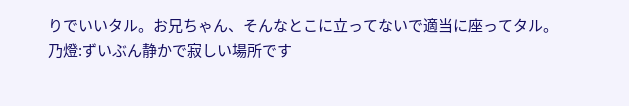りでいいタル。お兄ちゃん、そんなとこに立ってないで適当に座ってタル。
乃燈:ずいぶん静かで寂しい場所です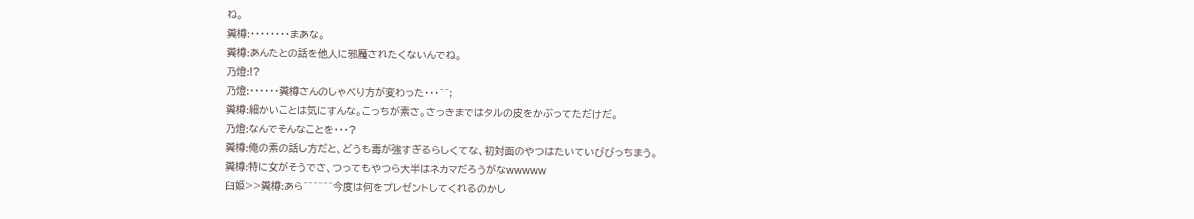ね。
糞樽:・・・・・・・・まあな。
糞樽:あんたとの話を他人に邪魔されたくないんでね。
乃燈:!?
乃燈:・・・・・・糞樽さんのしゃべり方が変わった・・・^^;
糞樽:細かいことは気にすんな。こっちが素さ。さっきまではタルの皮をかぶってただけだ。
乃燈:なんでそんなことを・・・?
糞樽:俺の素の話し方だと、どうも毒が強すぎるらしくてな、初対面のやつはたいていびびっちまう。
糞樽:特に女がそうでさ、つってもやつら大半はネカマだろうがなwwwww
臼姫>>糞樽:あら^^^^^^今度は何をプレゼントしてくれるのかし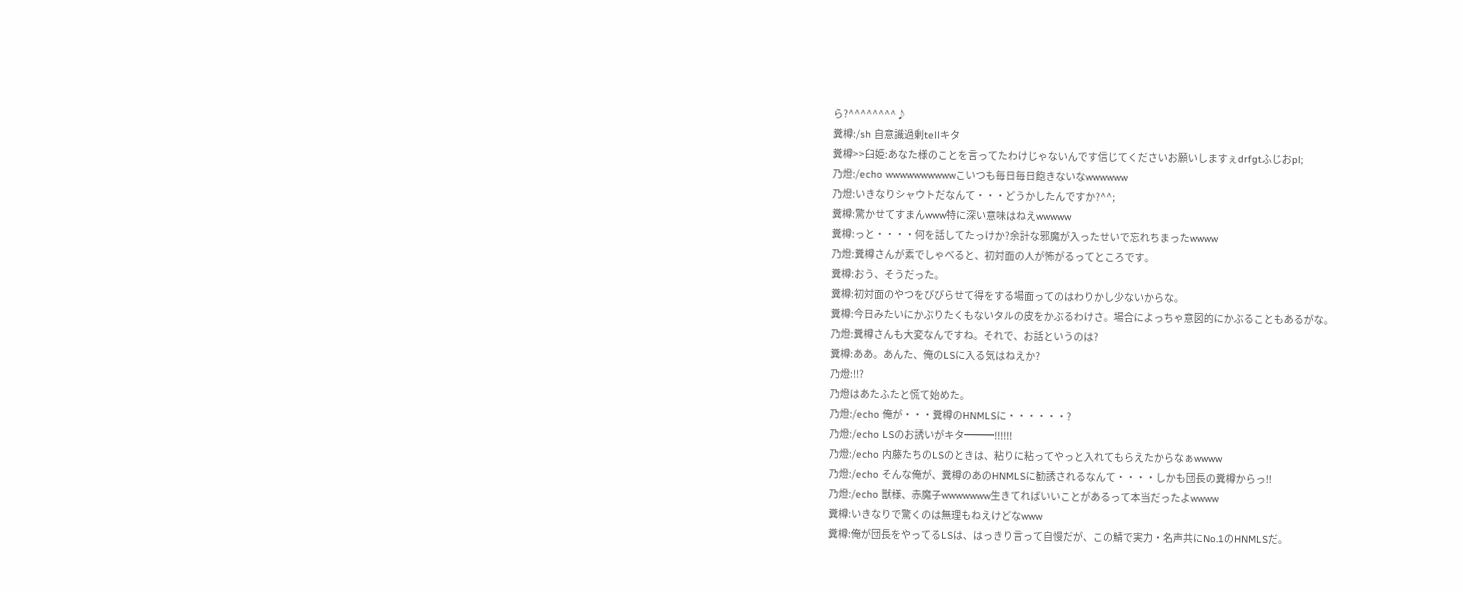ら?^^^^^^^^♪
糞樽:/sh 自意識過剰tellキタ
糞樽>>臼姫:あなた様のことを言ってたわけじゃないんです信じてくださいお願いしますぇdrfgtふじおpl;
乃燈:/echo wwwwwwwwwwこいつも毎日毎日飽きないなwwwwww
乃燈:いきなりシャウトだなんて・・・どうかしたんですか?^^;
糞樽:驚かせてすまんwww特に深い意味はねえwwwww
糞樽:っと・・・・何を話してたっけか?余計な邪魔が入ったせいで忘れちまったwwww
乃燈:糞樽さんが素でしゃべると、初対面の人が怖がるってところです。
糞樽:おう、そうだった。
糞樽:初対面のやつをびびらせて得をする場面ってのはわりかし少ないからな。
糞樽:今日みたいにかぶりたくもないタルの皮をかぶるわけさ。場合によっちゃ意図的にかぶることもあるがな。
乃燈:糞樽さんも大変なんですね。それで、お話というのは?
糞樽:ああ。あんた、俺のLSに入る気はねえか?
乃燈:!!?
乃燈はあたふたと慌て始めた。
乃燈:/echo 俺が・・・糞樽のHNMLSに・・・・・・?
乃燈:/echo LSのお誘いがキタ━━━!!!!!!
乃燈:/echo 内藤たちのLSのときは、粘りに粘ってやっと入れてもらえたからなぁwwww
乃燈:/echo そんな俺が、糞樽のあのHNMLSに勧誘されるなんて・・・・しかも団長の糞樽からっ!!
乃燈:/echo 獣様、赤魔子wwwwwww生きてればいいことがあるって本当だったよwwww
糞樽:いきなりで驚くのは無理もねえけどなwww
糞樽:俺が団長をやってるLSは、はっきり言って自慢だが、この鯖で実力・名声共にNo.1のHNMLSだ。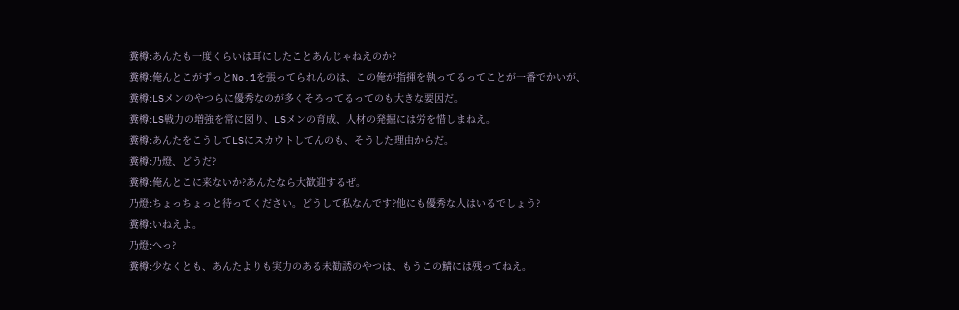糞樽:あんたも一度くらいは耳にしたことあんじゃねえのか?
糞樽:俺んとこがずっとNo.1を張ってられんのは、この俺が指揮を執ってるってことが一番でかいが、
糞樽:LSメンのやつらに優秀なのが多くそろってるってのも大きな要因だ。
糞樽:LS戦力の増強を常に図り、LSメンの育成、人材の発掘には労を惜しまねえ。
糞樽:あんたをこうしてLSにスカウトしてんのも、そうした理由からだ。
糞樽:乃燈、どうだ?
糞樽:俺んとこに来ないか?あんたなら大歓迎するぜ。
乃燈:ちょっちょっと待ってください。どうして私なんです?他にも優秀な人はいるでしょう?
糞樽:いねえよ。
乃燈:へっ?
糞樽:少なくとも、あんたよりも実力のある未勧誘のやつは、もうこの鯖には残ってねえ。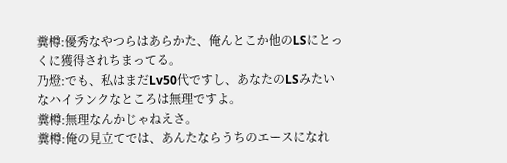糞樽:優秀なやつらはあらかた、俺んとこか他のLSにとっくに獲得されちまってる。
乃燈:でも、私はまだLv50代ですし、あなたのLSみたいなハイランクなところは無理ですよ。
糞樽:無理なんかじゃねえさ。
糞樽:俺の見立てでは、あんたならうちのエースになれ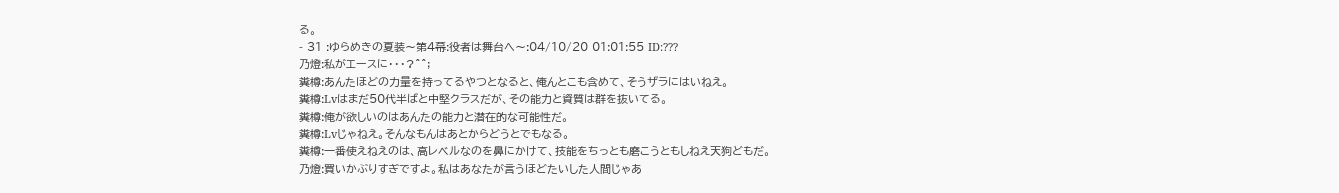る。
- 31 :ゆらめきの夏装〜第4幕:役者は舞台へ〜:04/10/20 01:01:55 ID:???
乃燈:私がエースに・・・?^^;
糞樽:あんたほどの力量を持ってるやつとなると、俺んとこも含めて、そうザラにはいねえ。
糞樽:Lvはまだ50代半ばと中堅クラスだが、その能力と資質は群を抜いてる。
糞樽:俺が欲しいのはあんたの能力と潜在的な可能性だ。
糞樽:Lvじゃねえ。そんなもんはあとからどうとでもなる。
糞樽:一番使えねえのは、高レベルなのを鼻にかけて、技能をちっとも磨こうともしねえ天狗どもだ。
乃燈:買いかぶりすぎですよ。私はあなたが言うほどたいした人間じゃあ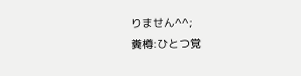りません^^;
糞樽:ひとつ覚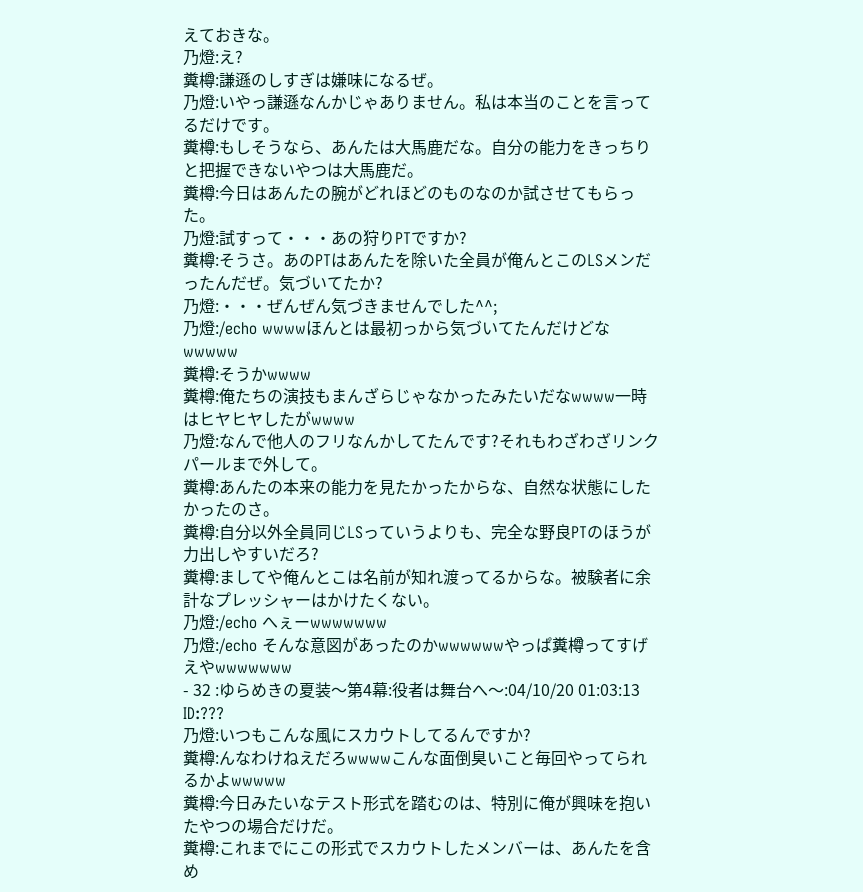えておきな。
乃燈:え?
糞樽:謙遜のしすぎは嫌味になるぜ。
乃燈:いやっ謙遜なんかじゃありません。私は本当のことを言ってるだけです。
糞樽:もしそうなら、あんたは大馬鹿だな。自分の能力をきっちりと把握できないやつは大馬鹿だ。
糞樽:今日はあんたの腕がどれほどのものなのか試させてもらった。
乃燈:試すって・・・あの狩りPTですか?
糞樽:そうさ。あのPTはあんたを除いた全員が俺んとこのLSメンだったんだぜ。気づいてたか?
乃燈:・・・ぜんぜん気づきませんでした^^;
乃燈:/echo wwwwほんとは最初っから気づいてたんだけどなwwwww
糞樽:そうかwwww
糞樽:俺たちの演技もまんざらじゃなかったみたいだなwwww一時はヒヤヒヤしたがwwww
乃燈:なんで他人のフリなんかしてたんです?それもわざわざリンクパールまで外して。
糞樽:あんたの本来の能力を見たかったからな、自然な状態にしたかったのさ。
糞樽:自分以外全員同じLSっていうよりも、完全な野良PTのほうが力出しやすいだろ?
糞樽:ましてや俺んとこは名前が知れ渡ってるからな。被験者に余計なプレッシャーはかけたくない。
乃燈:/echo へぇーwwwwwww
乃燈:/echo そんな意図があったのかwwwwwwやっぱ糞樽ってすげえやwwwwwww
- 32 :ゆらめきの夏装〜第4幕:役者は舞台へ〜:04/10/20 01:03:13 ID:???
乃燈:いつもこんな風にスカウトしてるんですか?
糞樽:んなわけねえだろwwwwこんな面倒臭いこと毎回やってられるかよwwwww
糞樽:今日みたいなテスト形式を踏むのは、特別に俺が興味を抱いたやつの場合だけだ。
糞樽:これまでにこの形式でスカウトしたメンバーは、あんたを含め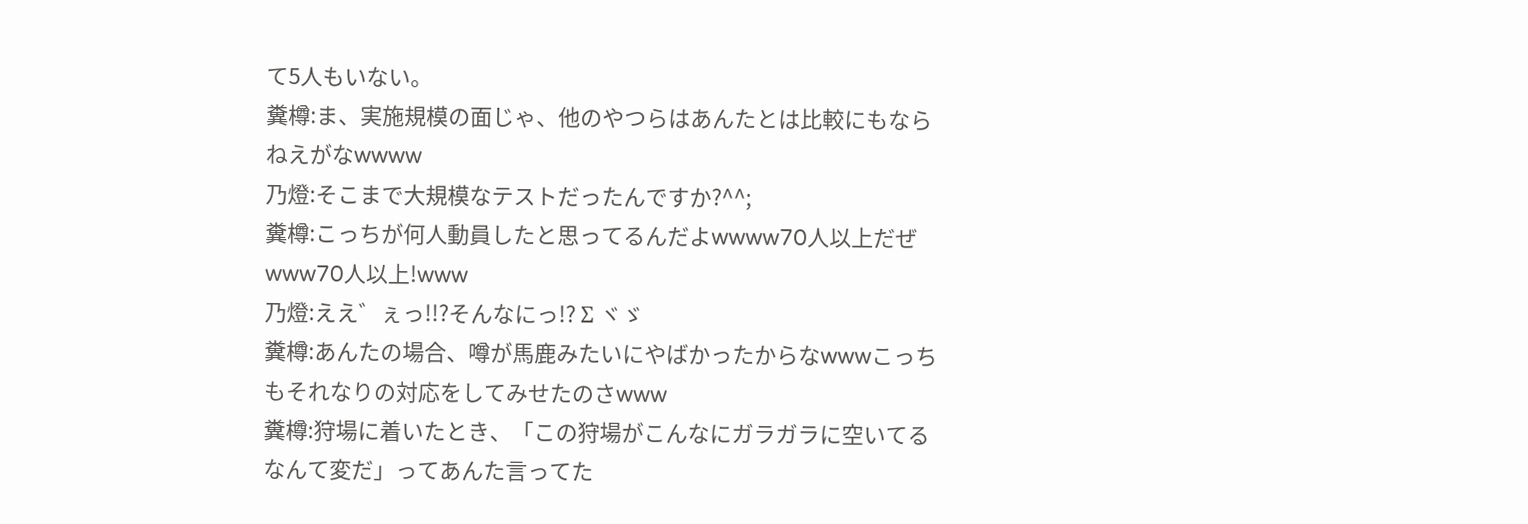て5人もいない。
糞樽:ま、実施規模の面じゃ、他のやつらはあんたとは比較にもならねえがなwwww
乃燈:そこまで大規模なテストだったんですか?^^;
糞樽:こっちが何人動員したと思ってるんだよwwww70人以上だぜwww70人以上!www
乃燈:ええ゛ぇっ!!?そんなにっ!? Σ ヾゞ
糞樽:あんたの場合、噂が馬鹿みたいにやばかったからなwwwこっちもそれなりの対応をしてみせたのさwww
糞樽:狩場に着いたとき、「この狩場がこんなにガラガラに空いてるなんて変だ」ってあんた言ってた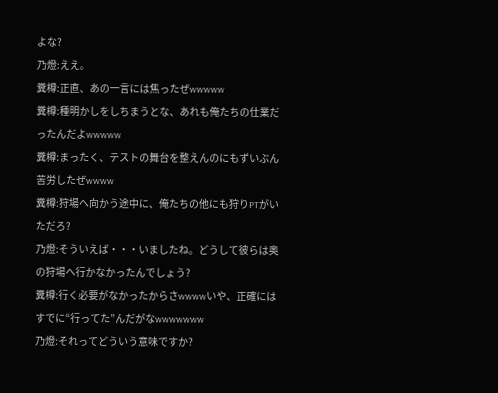よな?
乃燈:ええ。
糞樽:正直、あの一言には焦ったぜwwwww
糞樽:種明かしをしちまうとな、あれも俺たちの仕業だったんだよwwwww
糞樽:まったく、テストの舞台を整えんのにもずいぶん苦労したぜwwww
糞樽:狩場へ向かう途中に、俺たちの他にも狩りPTがいただろ?
乃燈:そういえば・・・いましたね。どうして彼らは奥の狩場へ行かなかったんでしょう?
糞樽:行く必要がなかったからさwwwwいや、正確にはすでに“行ってた”んだがなwwwwwww
乃燈:それってどういう意味ですか?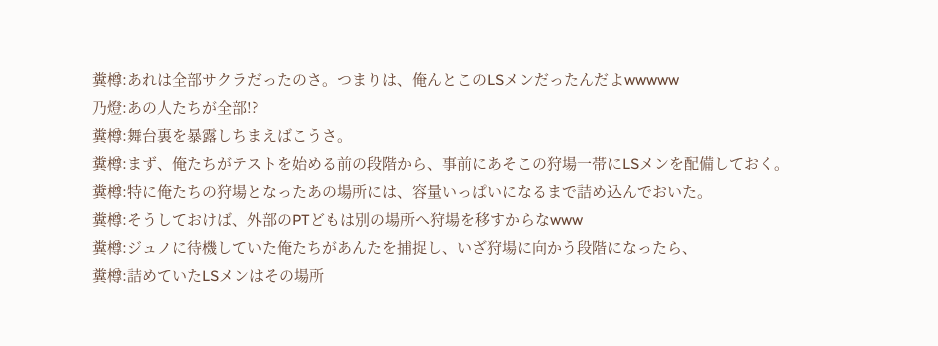糞樽:あれは全部サクラだったのさ。つまりは、俺んとこのLSメンだったんだよwwwww
乃燈:あの人たちが全部!?
糞樽:舞台裏を暴露しちまえばこうさ。
糞樽:まず、俺たちがテストを始める前の段階から、事前にあそこの狩場一帯にLSメンを配備しておく。
糞樽:特に俺たちの狩場となったあの場所には、容量いっぱいになるまで詰め込んでおいた。
糞樽:そうしておけば、外部のPTどもは別の場所へ狩場を移すからなwww
糞樽:ジュノに待機していた俺たちがあんたを捕捉し、いざ狩場に向かう段階になったら、
糞樽:詰めていたLSメンはその場所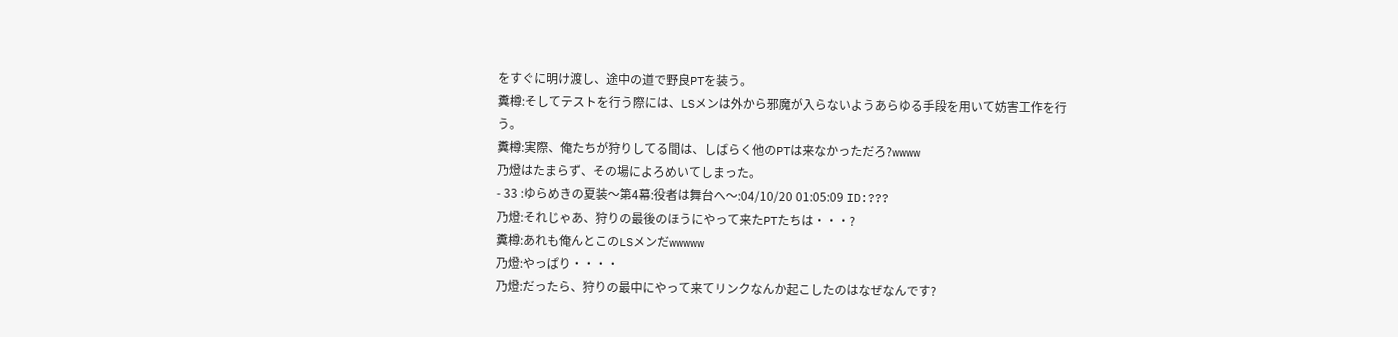をすぐに明け渡し、途中の道で野良PTを装う。
糞樽:そしてテストを行う際には、LSメンは外から邪魔が入らないようあらゆる手段を用いて妨害工作を行う。
糞樽:実際、俺たちが狩りしてる間は、しばらく他のPTは来なかっただろ?wwww
乃燈はたまらず、その場によろめいてしまった。
- 33 :ゆらめきの夏装〜第4幕:役者は舞台へ〜:04/10/20 01:05:09 ID:???
乃燈:それじゃあ、狩りの最後のほうにやって来たPTたちは・・・?
糞樽:あれも俺んとこのLSメンだwwwww
乃燈:やっぱり・・・・
乃燈:だったら、狩りの最中にやって来てリンクなんか起こしたのはなぜなんです?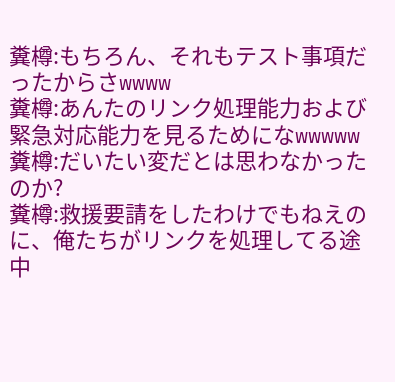糞樽:もちろん、それもテスト事項だったからさwwww
糞樽:あんたのリンク処理能力および緊急対応能力を見るためになwwwww
糞樽:だいたい変だとは思わなかったのか?
糞樽:救援要請をしたわけでもねえのに、俺たちがリンクを処理してる途中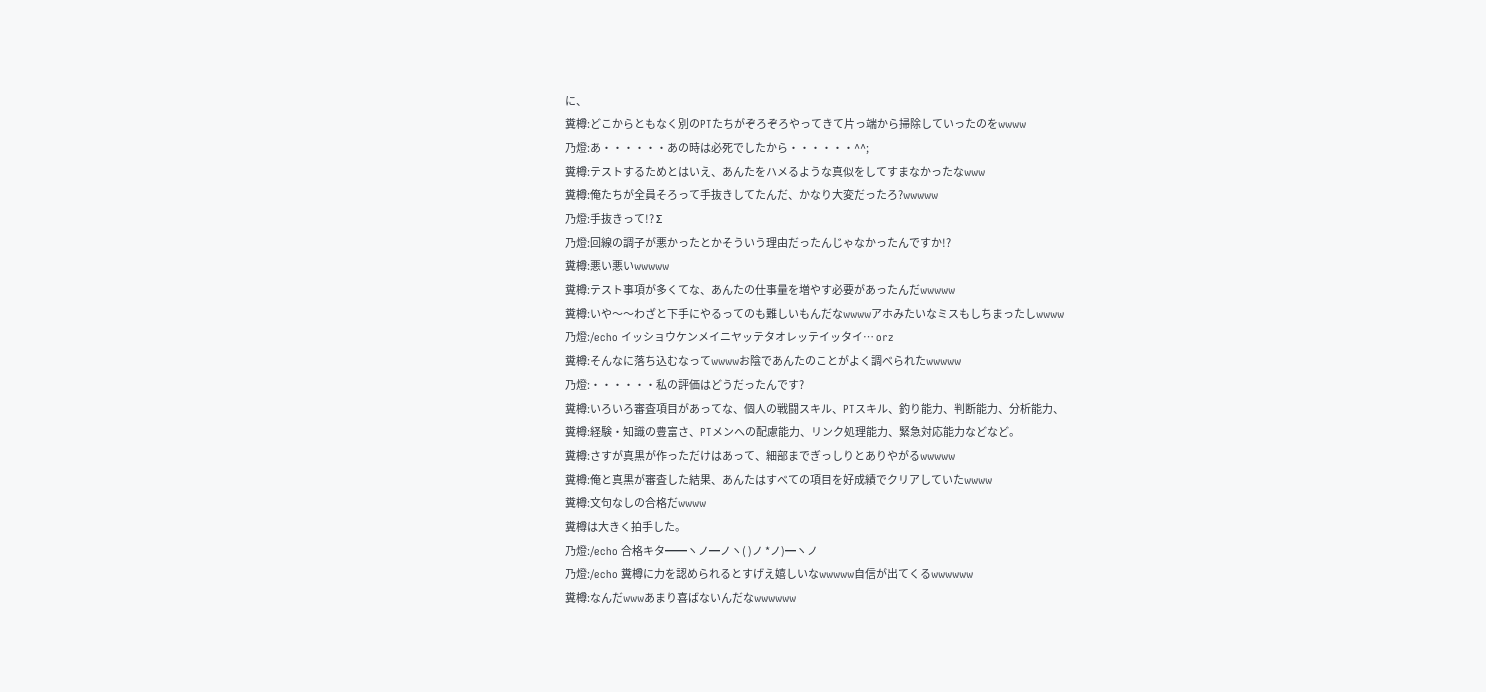に、
糞樽:どこからともなく別のPTたちがぞろぞろやってきて片っ端から掃除していったのをwwww
乃燈:あ・・・・・・あの時は必死でしたから・・・・・・^^;
糞樽:テストするためとはいえ、あんたをハメるような真似をしてすまなかったなwww
糞樽:俺たちが全員そろって手抜きしてたんだ、かなり大変だったろ?wwwww
乃燈:手抜きって!? Σ
乃燈:回線の調子が悪かったとかそういう理由だったんじゃなかったんですか!?
糞樽:悪い悪いwwwww
糞樽:テスト事項が多くてな、あんたの仕事量を増やす必要があったんだwwwww
糞樽:いや〜〜わざと下手にやるってのも難しいもんだなwwwwアホみたいなミスもしちまったしwwww
乃燈:/echo イッショウケンメイニヤッテタオレッテイッタイ… orz
糞樽:そんなに落ち込むなってwwwwお陰であんたのことがよく調べられたwwwww
乃燈:・・・・・・私の評価はどうだったんです?
糞樽:いろいろ審査項目があってな、個人の戦闘スキル、PTスキル、釣り能力、判断能力、分析能力、
糞樽:経験・知識の豊富さ、PTメンへの配慮能力、リンク処理能力、緊急対応能力などなど。
糞樽:さすが真黒が作っただけはあって、細部までぎっしりとありやがるwwwww
糞樽:俺と真黒が審査した結果、あんたはすべての項目を好成績でクリアしていたwwww
糞樽:文句なしの合格だwwww
糞樽は大きく拍手した。
乃燈:/echo 合格キタ━━ヽノ━ノヽ( )ノ *ノ)━ヽノ
乃燈:/echo 糞樽に力を認められるとすげえ嬉しいなwwwww自信が出てくるwwwwww
糞樽:なんだwwwあまり喜ばないんだなwwwwww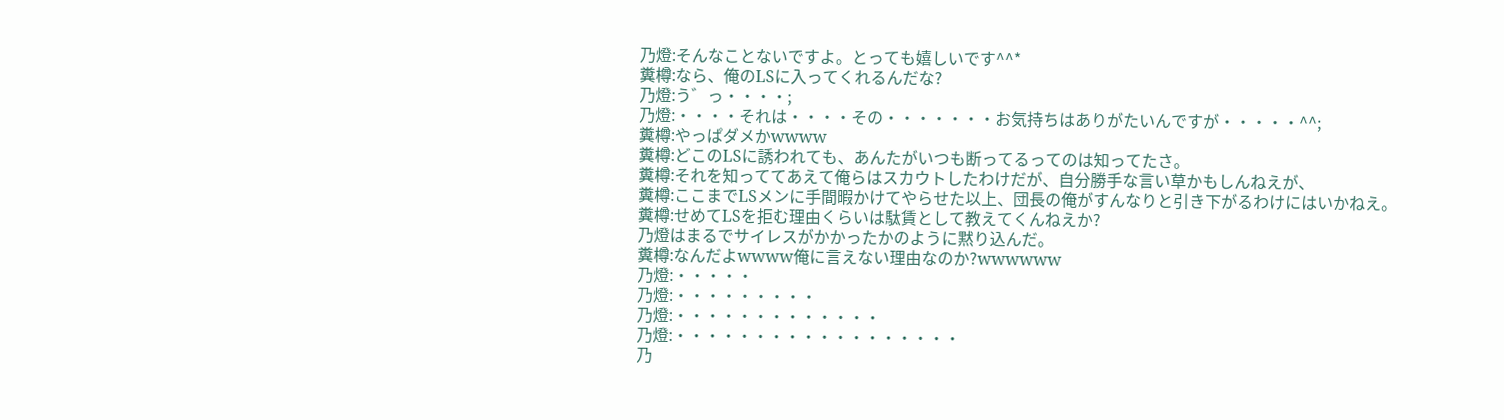乃燈:そんなことないですよ。とっても嬉しいです^^*
糞樽:なら、俺のLSに入ってくれるんだな?
乃燈:う゛っ・・・・;
乃燈:・・・・それは・・・・その・・・・・・・お気持ちはありがたいんですが・・・・・^^;
糞樽:やっぱダメかwwww
糞樽:どこのLSに誘われても、あんたがいつも断ってるってのは知ってたさ。
糞樽:それを知っててあえて俺らはスカウトしたわけだが、自分勝手な言い草かもしんねえが、
糞樽:ここまでLSメンに手間暇かけてやらせた以上、団長の俺がすんなりと引き下がるわけにはいかねえ。
糞樽:せめてLSを拒む理由くらいは駄賃として教えてくんねえか?
乃燈はまるでサイレスがかかったかのように黙り込んだ。
糞樽:なんだよwwww俺に言えない理由なのか?wwwwww
乃燈:・・・・・
乃燈:・・・・・・・・・
乃燈:・・・・・・・・・・・・・
乃燈:・・・・・・・・・・・・・・・・・・
乃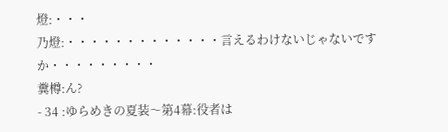燈:・・・
乃燈:・・・・・・・・・・・・・言えるわけないじゃないですか・・・・・・・・・
糞樽:ん?
- 34 :ゆらめきの夏装〜第4幕:役者は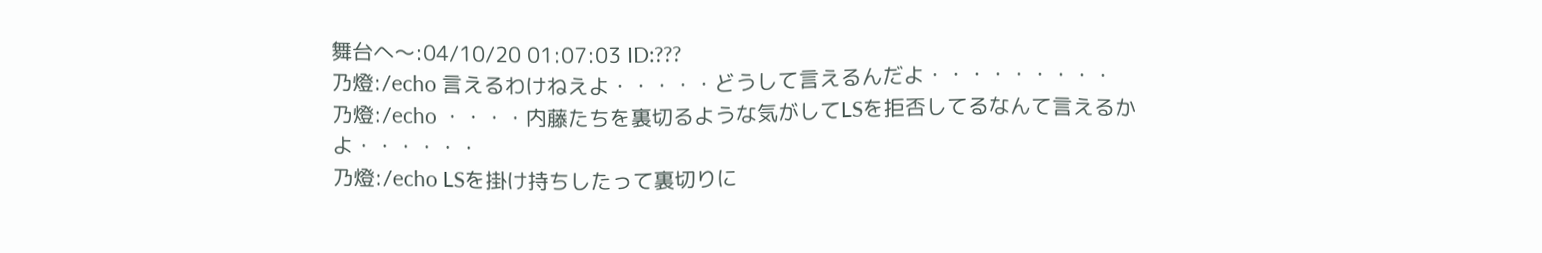舞台へ〜:04/10/20 01:07:03 ID:???
乃燈:/echo 言えるわけねえよ・・・・・どうして言えるんだよ・・・・・・・・・
乃燈:/echo ・・・・内藤たちを裏切るような気がしてLSを拒否してるなんて言えるかよ・・・・・・
乃燈:/echo LSを掛け持ちしたって裏切りに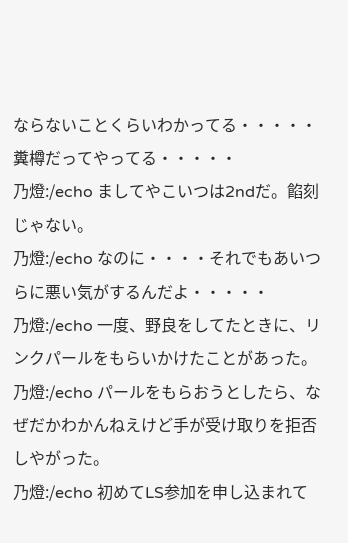ならないことくらいわかってる・・・・・糞樽だってやってる・・・・・
乃燈:/echo ましてやこいつは2ndだ。餡刻じゃない。
乃燈:/echo なのに・・・・それでもあいつらに悪い気がするんだよ・・・・・
乃燈:/echo 一度、野良をしてたときに、リンクパールをもらいかけたことがあった。
乃燈:/echo パールをもらおうとしたら、なぜだかわかんねえけど手が受け取りを拒否しやがった。
乃燈:/echo 初めてLS参加を申し込まれて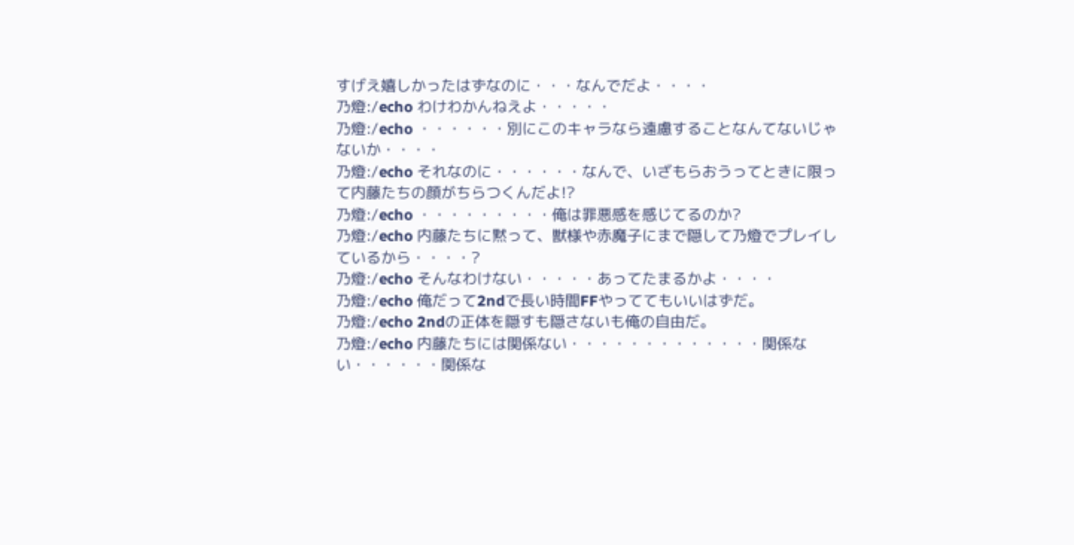すげえ嬉しかったはずなのに・・・なんでだよ・・・・
乃燈:/echo わけわかんねえよ・・・・・
乃燈:/echo ・・・・・・別にこのキャラなら遠慮することなんてないじゃないか・・・・
乃燈:/echo それなのに・・・・・・なんで、いざもらおうってときに限って内藤たちの顔がちらつくんだよ!?
乃燈:/echo ・・・・・・・・・俺は罪悪感を感じてるのか?
乃燈:/echo 内藤たちに黙って、獣様や赤魔子にまで隠して乃燈でプレイしているから・・・・?
乃燈:/echo そんなわけない・・・・・あってたまるかよ・・・・
乃燈:/echo 俺だって2ndで長い時間FFやっててもいいはずだ。
乃燈:/echo 2ndの正体を隠すも隠さないも俺の自由だ。
乃燈:/echo 内藤たちには関係ない・・・・・・・・・・・・・関係ない・・・・・・関係な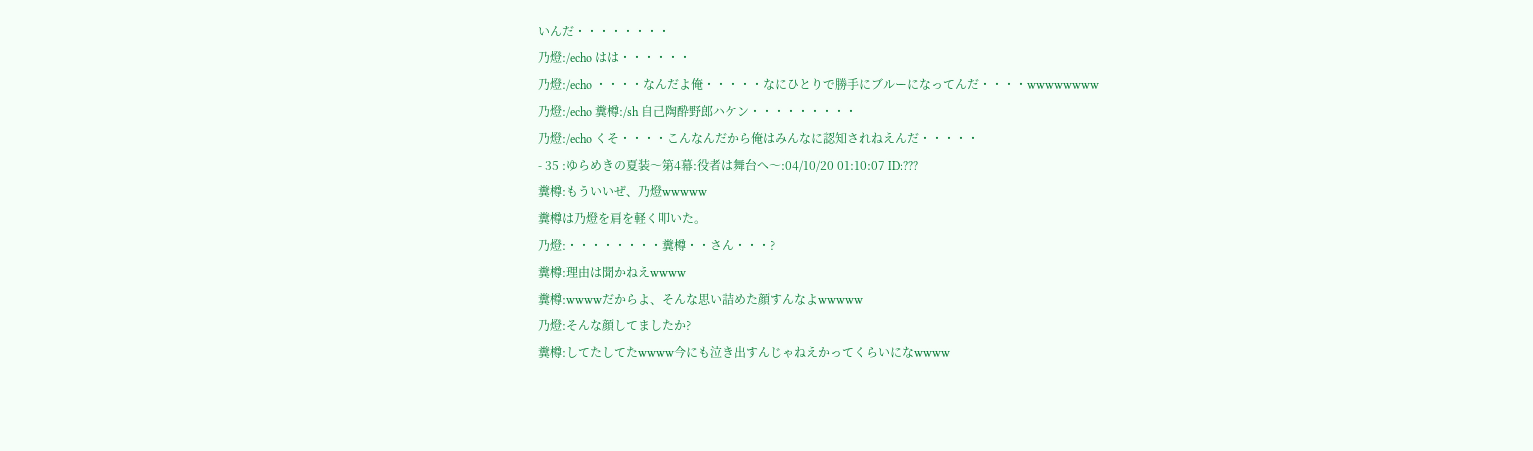いんだ・・・・・・・・
乃燈:/echo はは・・・・・・
乃燈:/echo ・・・・なんだよ俺・・・・・なにひとりで勝手にブルーになってんだ・・・・wwwwwwww
乃燈:/echo 糞樽:/sh 自己陶酔野郎ハケン・・・・・・・・・
乃燈:/echo くそ・・・・こんなんだから俺はみんなに認知されねえんだ・・・・・
- 35 :ゆらめきの夏装〜第4幕:役者は舞台へ〜:04/10/20 01:10:07 ID:???
糞樽:もういいぜ、乃燈wwwww
糞樽は乃燈を肩を軽く叩いた。
乃燈:・・・・・・・・糞樽・・さん・・・?
糞樽:理由は聞かねえwwww
糞樽:wwwwだからよ、そんな思い詰めた顔すんなよwwwww
乃燈:そんな顔してましたか?
糞樽:してたしてたwwww今にも泣き出すんじゃねえかってくらいになwwww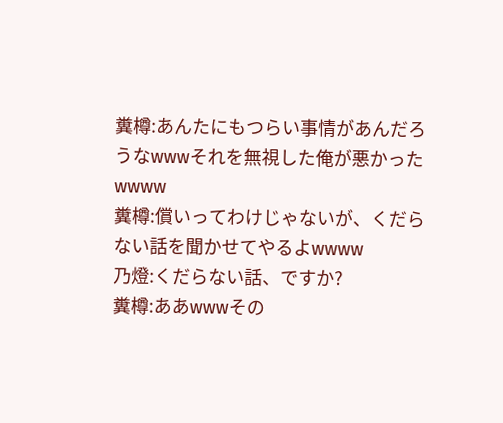糞樽:あんたにもつらい事情があんだろうなwwwそれを無視した俺が悪かったwwww
糞樽:償いってわけじゃないが、くだらない話を聞かせてやるよwwww
乃燈:くだらない話、ですか?
糞樽:ああwwwその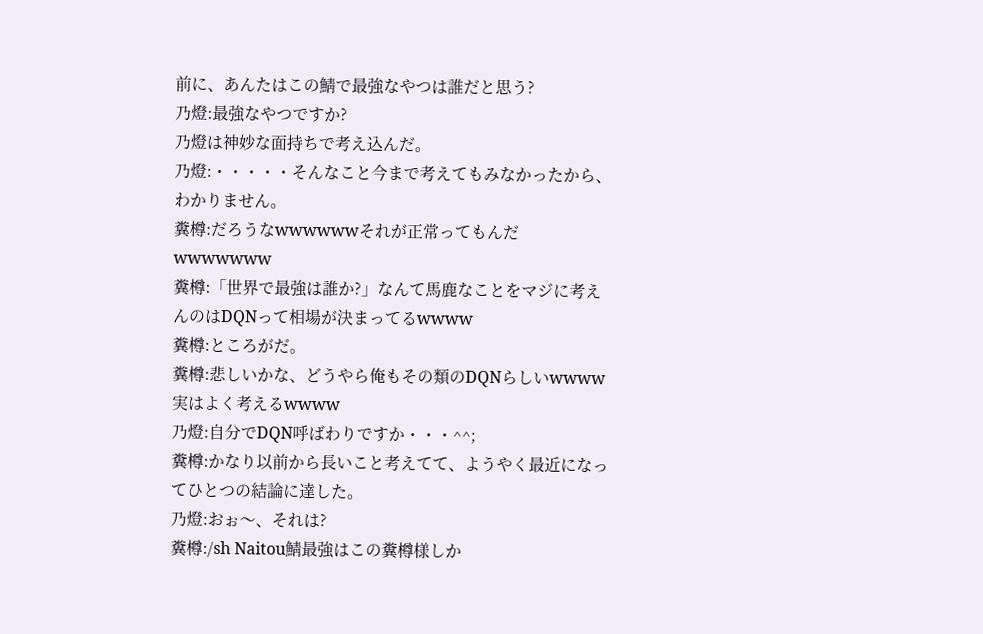前に、あんたはこの鯖で最強なやつは誰だと思う?
乃燈:最強なやつですか?
乃燈は神妙な面持ちで考え込んだ。
乃燈:・・・・・そんなこと今まで考えてもみなかったから、わかりません。
糞樽:だろうなwwwwwwそれが正常ってもんだwwwwwww
糞樽:「世界で最強は誰か?」なんて馬鹿なことをマジに考えんのはDQNって相場が決まってるwwww
糞樽:ところがだ。
糞樽:悲しいかな、どうやら俺もその類のDQNらしいwwww実はよく考えるwwww
乃燈:自分でDQN呼ばわりですか・・・^^;
糞樽:かなり以前から長いこと考えてて、ようやく最近になってひとつの結論に達した。
乃燈:おぉ〜、それは?
糞樽:/sh Naitou鯖最強はこの糞樽様しか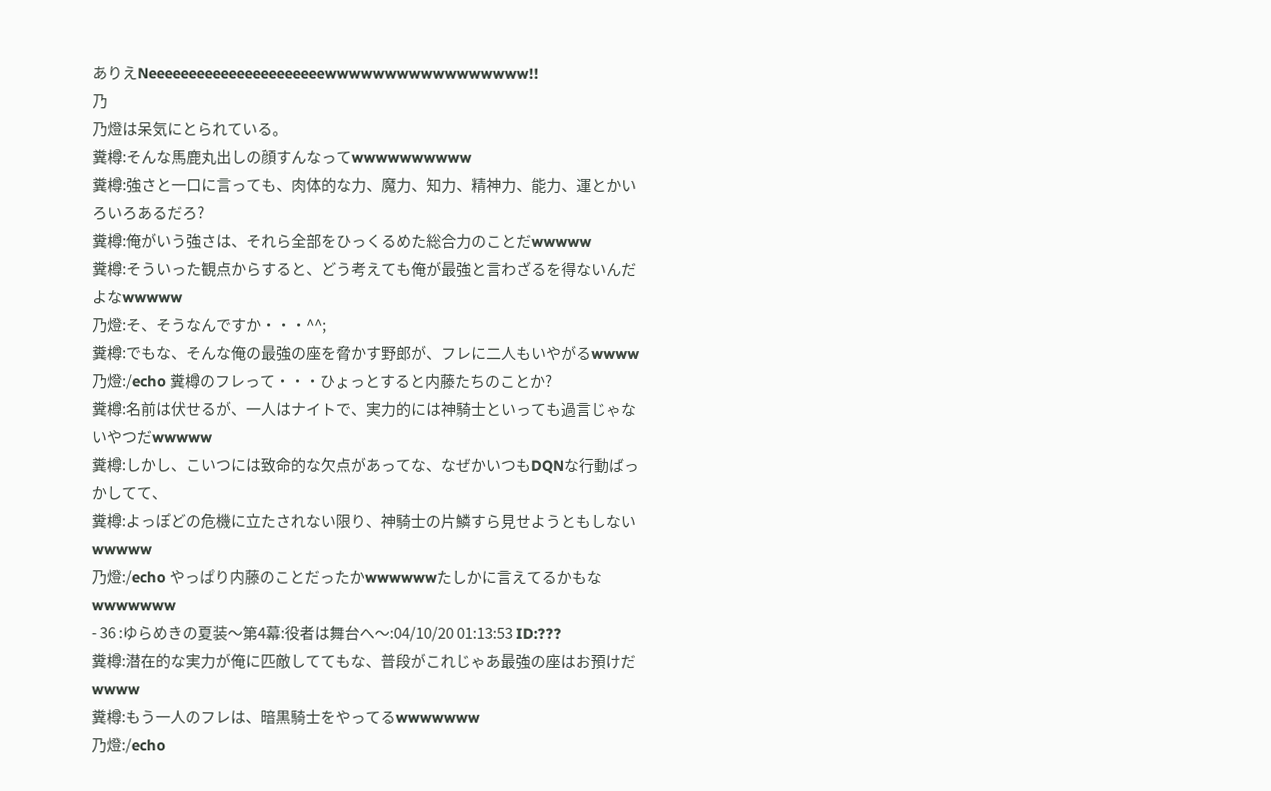ありえNeeeeeeeeeeeeeeeeeeeeeewwwwwwwwwwwwwwwww!!
乃
乃燈は呆気にとられている。
糞樽:そんな馬鹿丸出しの顔すんなってwwwwwwwwww
糞樽:強さと一口に言っても、肉体的な力、魔力、知力、精神力、能力、運とかいろいろあるだろ?
糞樽:俺がいう強さは、それら全部をひっくるめた総合力のことだwwwww
糞樽:そういった観点からすると、どう考えても俺が最強と言わざるを得ないんだよなwwwww
乃燈:そ、そうなんですか・・・^^;
糞樽:でもな、そんな俺の最強の座を脅かす野郎が、フレに二人もいやがるwwww
乃燈:/echo 糞樽のフレって・・・ひょっとすると内藤たちのことか?
糞樽:名前は伏せるが、一人はナイトで、実力的には神騎士といっても過言じゃないやつだwwwww
糞樽:しかし、こいつには致命的な欠点があってな、なぜかいつもDQNな行動ばっかしてて、
糞樽:よっぽどの危機に立たされない限り、神騎士の片鱗すら見せようともしないwwwww
乃燈:/echo やっぱり内藤のことだったかwwwwwwたしかに言えてるかもなwwwwwww
- 36 :ゆらめきの夏装〜第4幕:役者は舞台へ〜:04/10/20 01:13:53 ID:???
糞樽:潜在的な実力が俺に匹敵しててもな、普段がこれじゃあ最強の座はお預けだwwww
糞樽:もう一人のフレは、暗黒騎士をやってるwwwwwww
乃燈:/echo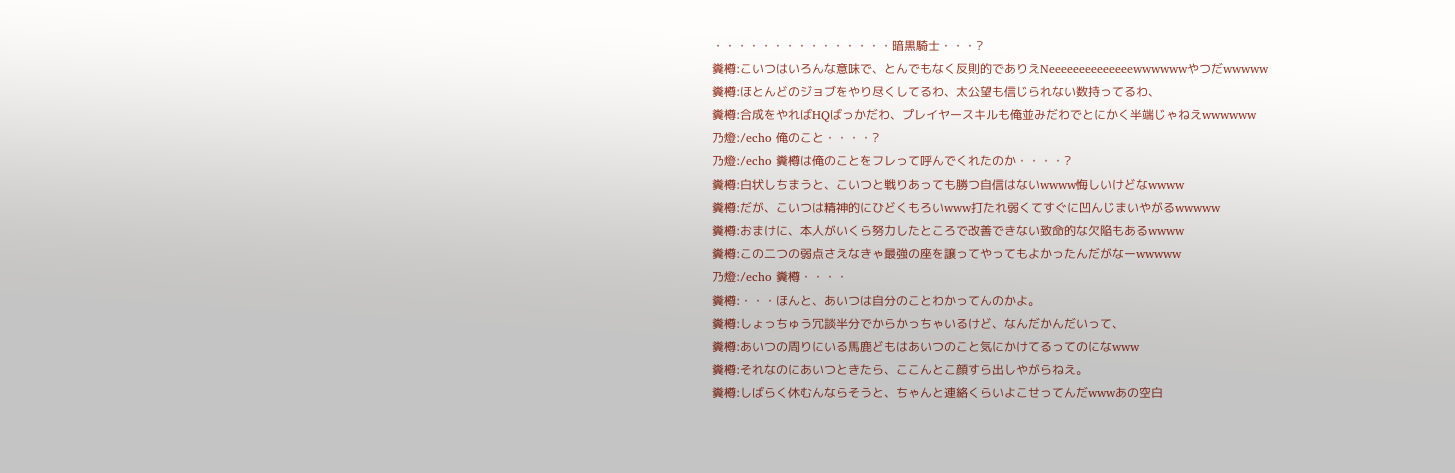・・・・・・・・・・・・・・・暗黒騎士・・・?
糞樽:こいつはいろんな意味で、とんでもなく反則的でありえNeeeeeeeeeeeeeewwwwwwやつだwwwww
糞樽:ほとんどのジョブをやり尽くしてるわ、太公望も信じられない数持ってるわ、
糞樽:合成をやればHQばっかだわ、プレイヤースキルも俺並みだわでとにかく半端じゃねえwwwwww
乃燈:/echo 俺のこと・・・・?
乃燈:/echo 糞樽は俺のことをフレって呼んでくれたのか・・・・?
糞樽:白状しちまうと、こいつと戦りあっても勝つ自信はないwwww悔しいけどなwwww
糞樽:だが、こいつは精神的にひどくもろいwww打たれ弱くてすぐに凹んじまいやがるwwwww
糞樽:おまけに、本人がいくら努力したところで改善できない致命的な欠陥もあるwwww
糞樽:この二つの弱点さえなきゃ最強の座を譲ってやってもよかったんだがなーwwwww
乃燈:/echo 糞樽・・・・
糞樽:・・・ほんと、あいつは自分のことわかってんのかよ。
糞樽:しょっちゅう冗談半分でからかっちゃいるけど、なんだかんだいって、
糞樽:あいつの周りにいる馬鹿どもはあいつのこと気にかけてるってのになwww
糞樽:それなのにあいつときたら、ここんとこ顔すら出しやがらねえ。
糞樽:しばらく休むんならそうと、ちゃんと連絡くらいよこせってんだwwwあの空白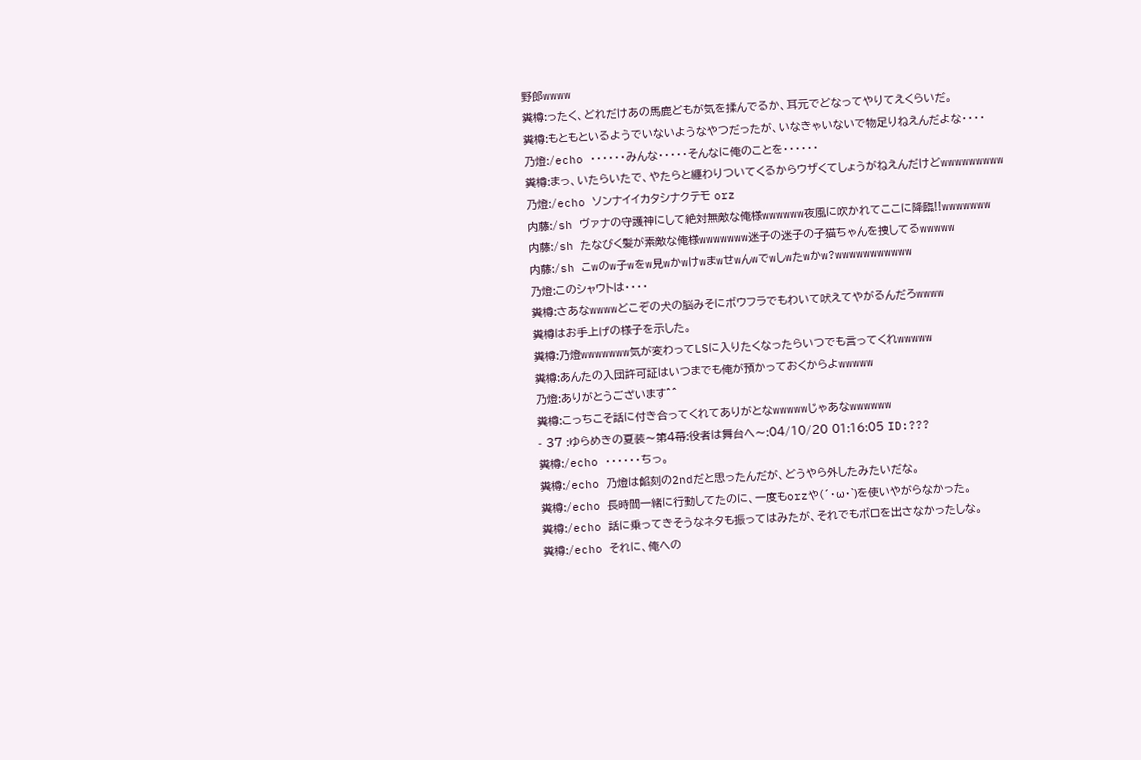野郎wwww
糞樽:ったく、どれだけあの馬鹿どもが気を揉んでるか、耳元でどなってやりてえくらいだ。
糞樽:もともといるようでいないようなやつだったが、いなきゃいないで物足りねえんだよな・・・・
乃燈:/echo ・・・・・・みんな・・・・・そんなに俺のことを・・・・・・
糞樽:まっ、いたらいたで、やたらと纏わりついてくるからウザくてしょうがねえんだけどwwwwwwwww
乃燈:/echo ソンナイイカタシナクテモ orz
内藤:/sh ヴァナの守護神にして絶対無敵な俺様wwwwww夜風に吹かれてここに降臨!!wwwwwww
内藤:/sh たなびく髪が素敵な俺様wwwwwww迷子の迷子の子猫ちゃんを捜してるwwwww
内藤:/sh こwのw子wをw見wかwけwまwせwんwでwしwたwかw?wwwwwwwwwww
乃燈:このシャウトは・・・・
糞樽:さあなwwwwどこぞの犬の脳みそにボウフラでもわいて吠えてやがるんだろwwww
糞樽はお手上げの様子を示した。
糞樽:乃燈wwwwwww気が変わってLSに入りたくなったらいつでも言ってくれwwwww
糞樽:あんたの入団許可証はいつまでも俺が預かっておくからよwwwww
乃燈:ありがとうございます^^
糞樽:こっちこそ話に付き合ってくれてありがとなwwwwwじゃあなwwwwww
- 37 :ゆらめきの夏装〜第4幕:役者は舞台へ〜:04/10/20 01:16:05 ID:???
糞樽:/echo ・・・・・・ちっ。
糞樽:/echo 乃燈は餡刻の2ndだと思ったんだが、どうやら外したみたいだな。
糞樽:/echo 長時間一緒に行動してたのに、一度もorzや(´・ω・`)を使いやがらなかった。
糞樽:/echo 話に乗ってきそうなネタも振ってはみたが、それでもボロを出さなかったしな。
糞樽:/echo それに、俺への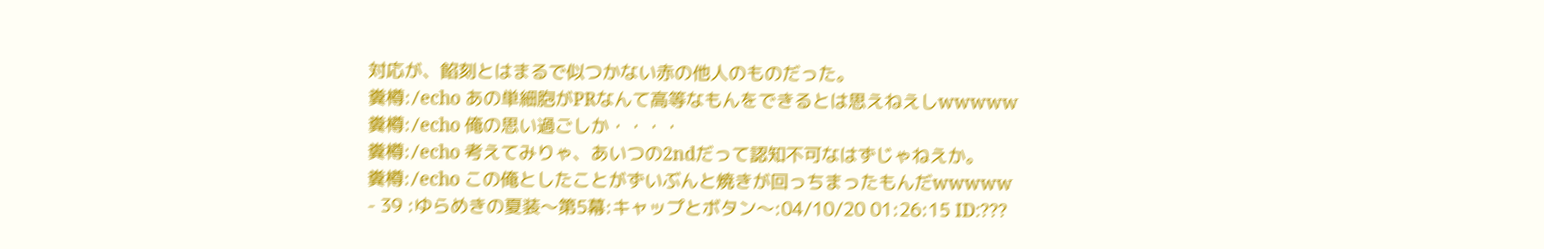対応が、餡刻とはまるで似つかない赤の他人のものだった。
糞樽:/echo あの単細胞がPRなんて高等なもんをできるとは思えねえしwwwww
糞樽:/echo 俺の思い過ごしか・・・・
糞樽:/echo 考えてみりゃ、あいつの2ndだって認知不可なはずじゃねえか。
糞樽:/echo この俺としたことがずいぶんと焼きが回っちまったもんだwwwww
- 39 :ゆらめきの夏装〜第5幕:キャップとボタン〜:04/10/20 01:26:15 ID:???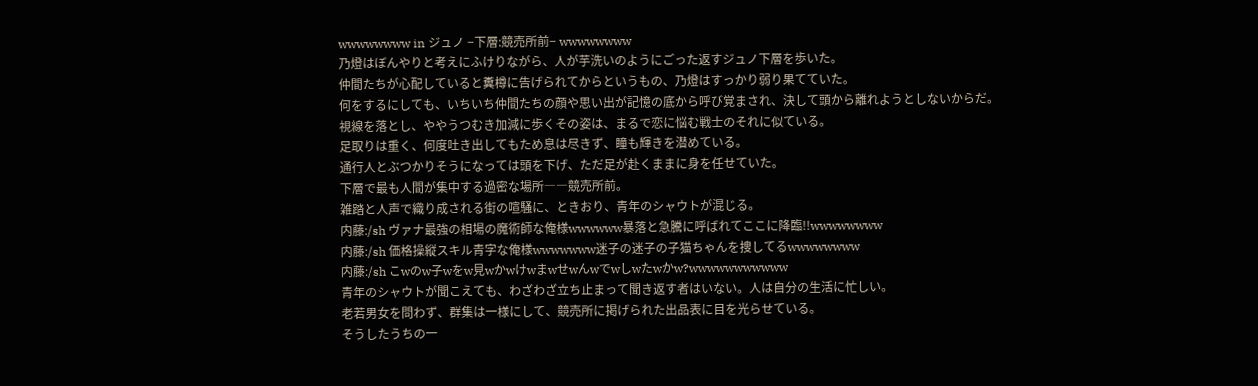wwwwwwww in ジュノ −下層:競売所前− wwwwwwww
乃燈はぼんやりと考えにふけりながら、人が芋洗いのようにごった返すジュノ下層を歩いた。
仲間たちが心配していると糞樽に告げられてからというもの、乃燈はすっかり弱り果てていた。
何をするにしても、いちいち仲間たちの顔や思い出が記憶の底から呼び覚まされ、決して頭から離れようとしないからだ。
視線を落とし、ややうつむき加減に歩くその姿は、まるで恋に悩む戦士のそれに似ている。
足取りは重く、何度吐き出してもため息は尽きず、瞳も輝きを潜めている。
通行人とぶつかりそうになっては頭を下げ、ただ足が赴くままに身を任せていた。
下層で最も人間が集中する過密な場所――競売所前。
雑踏と人声で織り成される街の喧騒に、ときおり、青年のシャウトが混じる。
内藤:/sh ヴァナ最強の相場の魔術師な俺様wwwwww暴落と急騰に呼ばれてここに降臨!!wwwwwwww
内藤:/sh 価格操縦スキル青字な俺様wwwwwww迷子の迷子の子猫ちゃんを捜してるwwwwwwww
内藤:/sh こwのw子wをw見wかwけwまwせwんwでwしwたwかw?wwwwwwwwwww
青年のシャウトが聞こえても、わざわざ立ち止まって聞き返す者はいない。人は自分の生活に忙しい。
老若男女を問わず、群集は一様にして、競売所に掲げられた出品表に目を光らせている。
そうしたうちの一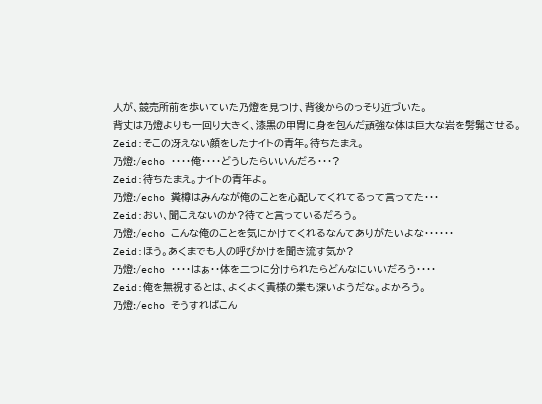人が、競売所前を歩いていた乃燈を見つけ、背後からのっそり近づいた。
背丈は乃燈よりも一回り大きく、漆黒の甲冑に身を包んだ頑強な体は巨大な岩を髣髴させる。
Zeid:そこの冴えない顔をしたナイトの青年。待ちたまえ。
乃燈:/echo ・・・・俺・・・・どうしたらいいんだろ・・・?
Zeid:待ちたまえ。ナイトの青年よ。
乃燈:/echo 糞樽はみんなが俺のことを心配してくれてるって言ってた・・・
Zeid:おい、聞こえないのか?待てと言っているだろう。
乃燈:/echo こんな俺のことを気にかけてくれるなんてありがたいよな・・・・・・
Zeid:ほう。あくまでも人の呼びかけを聞き流す気か?
乃燈:/echo ・・・・はぁ・・体を二つに分けられたらどんなにいいだろう・・・・
Zeid:俺を無視するとは、よくよく貴様の業も深いようだな。よかろう。
乃燈:/echo そうすればこん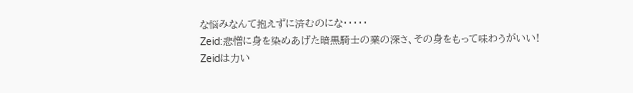な悩みなんて抱えずに済むのにな・・・・・
Zeid:悲憎に身を染めあげた暗黒騎士の業の深さ、その身をもって味わうがいい!
Zeidは力い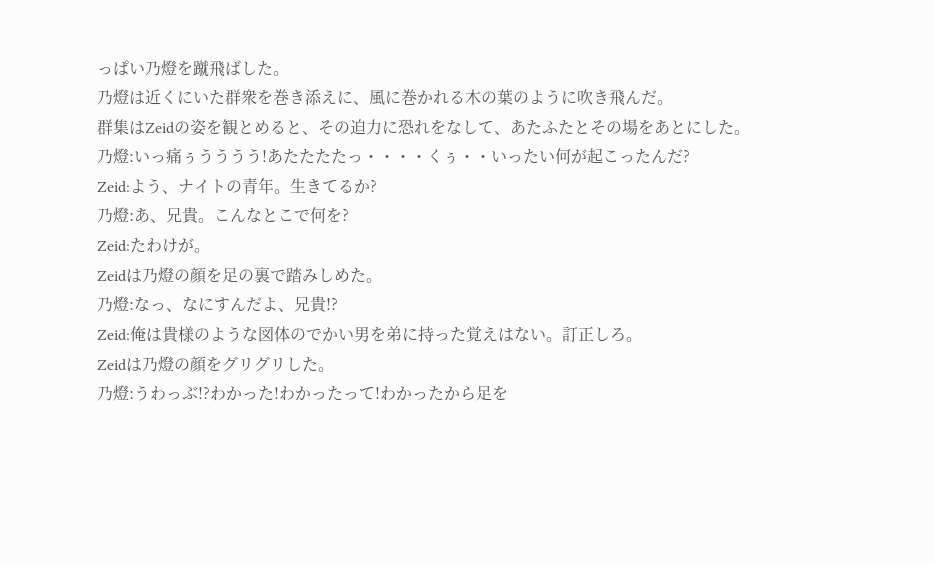っぱい乃燈を蹴飛ばした。
乃燈は近くにいた群衆を巻き添えに、風に巻かれる木の葉のように吹き飛んだ。
群集はZeidの姿を観とめると、その迫力に恐れをなして、あたふたとその場をあとにした。
乃燈:いっ痛ぅうううう!あたたたたっ・・・・くぅ・・いったい何が起こったんだ?
Zeid:よう、ナイトの青年。生きてるか?
乃燈:あ、兄貴。こんなとこで何を?
Zeid:たわけが。
Zeidは乃燈の顔を足の裏で踏みしめた。
乃燈:なっ、なにすんだよ、兄貴!?
Zeid:俺は貴様のような図体のでかい男を弟に持った覚えはない。訂正しろ。
Zeidは乃燈の顔をグリグリした。
乃燈:うわっぶ!?わかった!わかったって!わかったから足を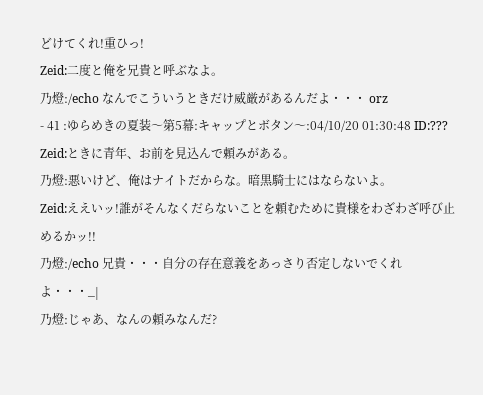どけてくれ!重ひっ!
Zeid:二度と俺を兄貴と呼ぶなよ。
乃燈:/echo なんでこういうときだけ威厳があるんだよ・・・ orz
- 41 :ゆらめきの夏装〜第5幕:キャップとボタン〜:04/10/20 01:30:48 ID:???
Zeid:ときに青年、お前を見込んで頼みがある。
乃燈:悪いけど、俺はナイトだからな。暗黒騎士にはならないよ。
Zeid:ええいッ!誰がそんなくだらないことを頼むために貴様をわざわざ呼び止めるかッ!!
乃燈:/echo 兄貴・・・自分の存在意義をあっさり否定しないでくれよ・・・_|
乃燈:じゃあ、なんの頼みなんだ?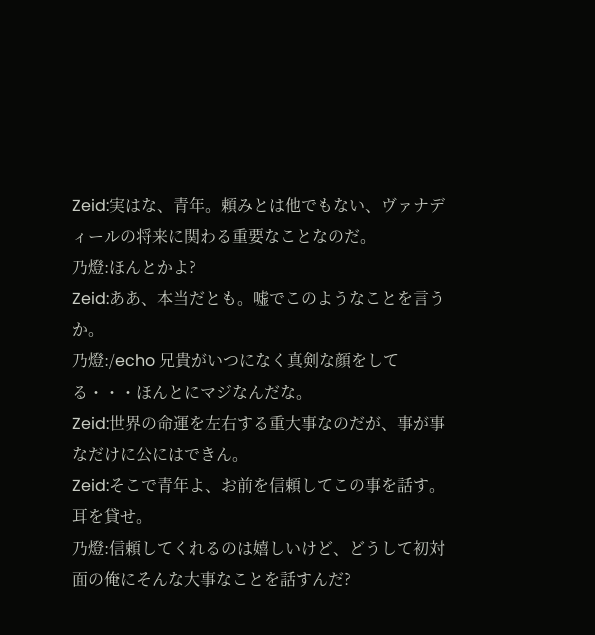Zeid:実はな、青年。頼みとは他でもない、ヴァナディールの将来に関わる重要なことなのだ。
乃燈:ほんとかよ?
Zeid:ああ、本当だとも。嘘でこのようなことを言うか。
乃燈:/echo 兄貴がいつになく真剣な顔をしてる・・・ほんとにマジなんだな。
Zeid:世界の命運を左右する重大事なのだが、事が事なだけに公にはできん。
Zeid:そこで青年よ、お前を信頼してこの事を話す。耳を貸せ。
乃燈:信頼してくれるのは嬉しいけど、どうして初対面の俺にそんな大事なことを話すんだ?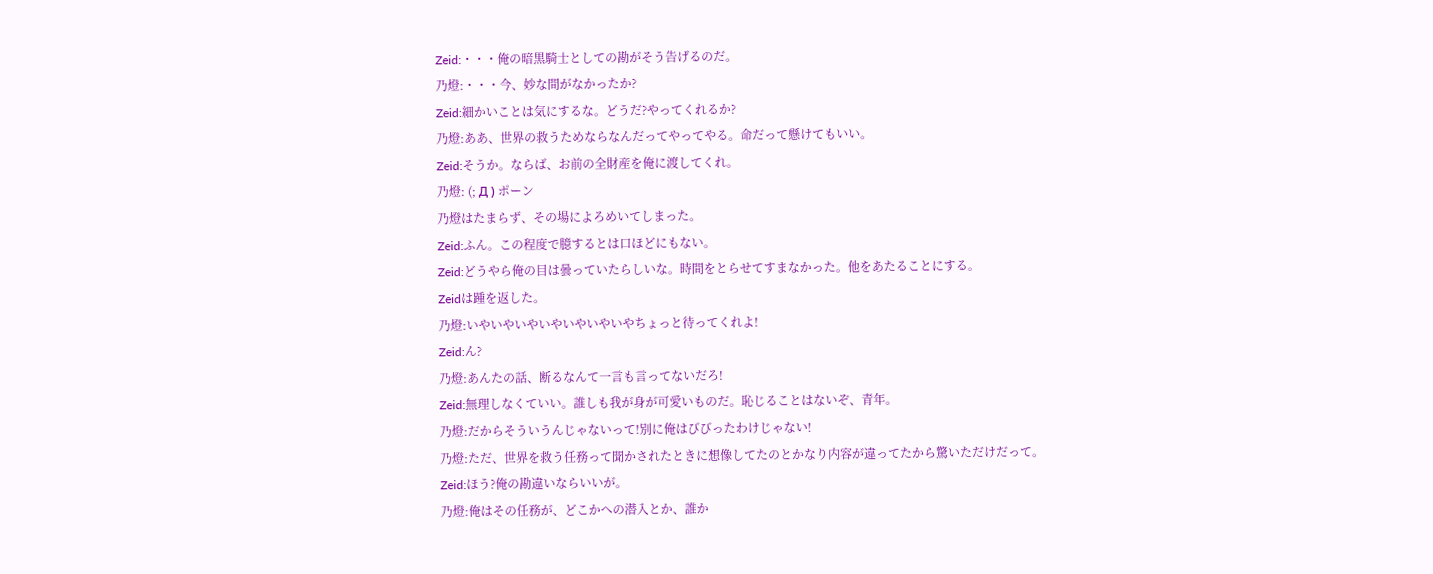Zeid:・・・俺の暗黒騎士としての勘がそう告げるのだ。
乃燈:・・・今、妙な間がなかったか?
Zeid:細かいことは気にするな。どうだ?やってくれるか?
乃燈:ああ、世界の救うためならなんだってやってやる。命だって懸けてもいい。
Zeid:そうか。ならば、お前の全財産を俺に渡してくれ。
乃燈: (; Д ) ポーン
乃燈はたまらず、その場によろめいてしまった。
Zeid:ふん。この程度で臆するとは口ほどにもない。
Zeid:どうやら俺の目は曇っていたらしいな。時間をとらせてすまなかった。他をあたることにする。
Zeidは踵を返した。
乃燈:いやいやいやいやいやいやいやちょっと待ってくれよ!
Zeid:ん?
乃燈:あんたの話、断るなんて一言も言ってないだろ!
Zeid:無理しなくていい。誰しも我が身が可愛いものだ。恥じることはないぞ、青年。
乃燈:だからそういうんじゃないって!別に俺はびびったわけじゃない!
乃燈:ただ、世界を救う任務って聞かされたときに想像してたのとかなり内容が違ってたから驚いただけだって。
Zeid:ほう?俺の勘違いならいいが。
乃燈:俺はその任務が、どこかへの潜入とか、誰か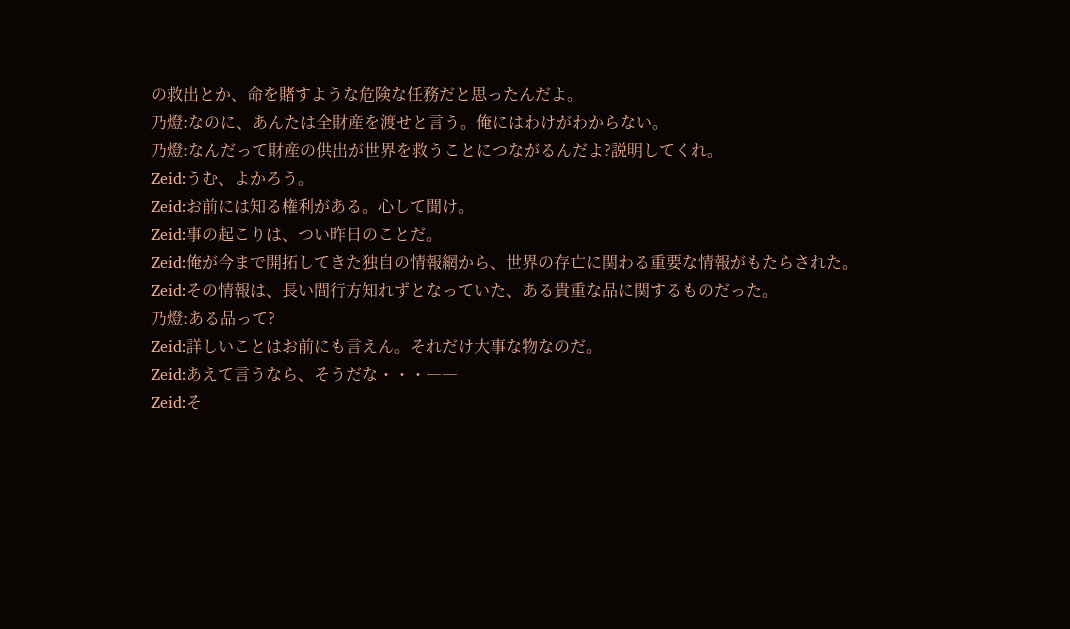の救出とか、命を賭すような危険な任務だと思ったんだよ。
乃燈:なのに、あんたは全財産を渡せと言う。俺にはわけがわからない。
乃燈:なんだって財産の供出が世界を救うことにつながるんだよ?説明してくれ。
Zeid:うむ、よかろう。
Zeid:お前には知る権利がある。心して聞け。
Zeid:事の起こりは、つい昨日のことだ。
Zeid:俺が今まで開拓してきた独自の情報網から、世界の存亡に関わる重要な情報がもたらされた。
Zeid:その情報は、長い間行方知れずとなっていた、ある貴重な品に関するものだった。
乃燈:ある品って?
Zeid:詳しいことはお前にも言えん。それだけ大事な物なのだ。
Zeid:あえて言うなら、そうだな・・・――
Zeid:そ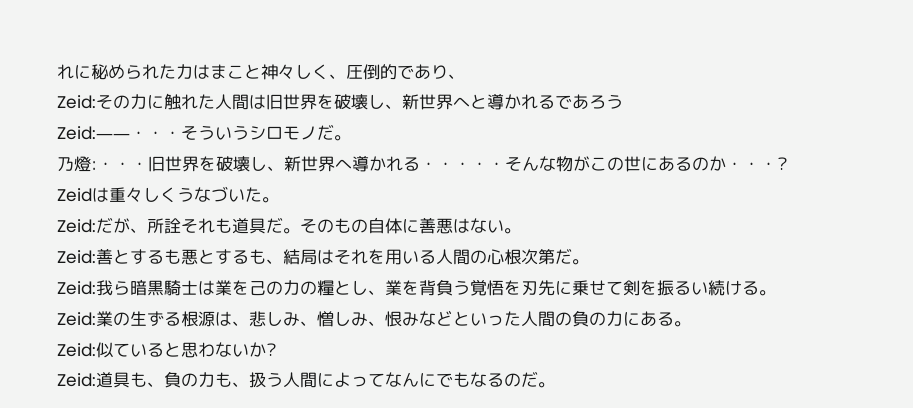れに秘められた力はまこと神々しく、圧倒的であり、
Zeid:その力に触れた人間は旧世界を破壊し、新世界へと導かれるであろう
Zeid:――・・・そういうシロモノだ。
乃燈:・・・旧世界を破壊し、新世界へ導かれる・・・・・そんな物がこの世にあるのか・・・?
Zeidは重々しくうなづいた。
Zeid:だが、所詮それも道具だ。そのもの自体に善悪はない。
Zeid:善とするも悪とするも、結局はそれを用いる人間の心根次第だ。
Zeid:我ら暗黒騎士は業を己の力の糧とし、業を背負う覚悟を刃先に乗せて剣を振るい続ける。
Zeid:業の生ずる根源は、悲しみ、憎しみ、恨みなどといった人間の負の力にある。
Zeid:似ていると思わないか?
Zeid:道具も、負の力も、扱う人間によってなんにでもなるのだ。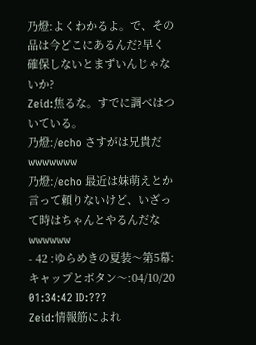乃燈:よくわかるよ。で、その品は今どこにあるんだ?早く確保しないとまずいんじゃないか?
Zeid:焦るな。すでに調べはついている。
乃燈:/echo さすがは兄貴だwwwwwww
乃燈:/echo 最近は妹萌えとか言って頼りないけど、いざって時はちゃんとやるんだなwwwwww
- 42 :ゆらめきの夏装〜第5幕:キャップとボタン〜:04/10/20 01:34:42 ID:???
Zeid:情報筋によれ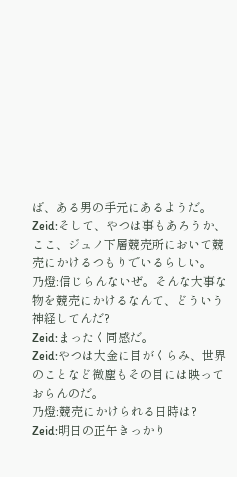ば、ある男の手元にあるようだ。
Zeid:そして、やつは事もあろうか、ここ、ジュノ下層競売所において競売にかけるつもりでいるらしい。
乃燈:信じらんないぜ。そんな大事な物を競売にかけるなんて、どういう神経してんだ?
Zeid:まったく同感だ。
Zeid:やつは大金に目がくらみ、世界のことなど微塵もその目には映っておらんのだ。
乃燈:競売にかけられる日時は?
Zeid:明日の正午きっかり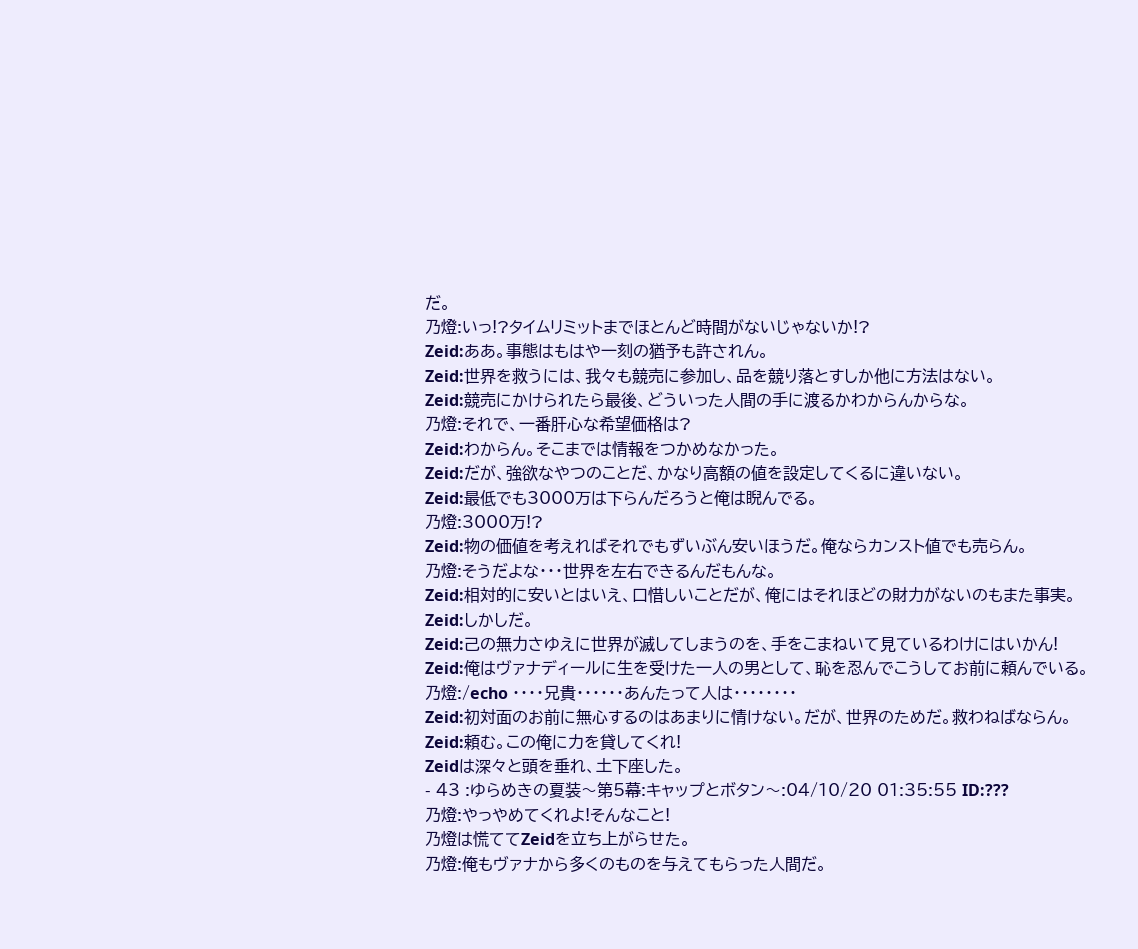だ。
乃燈:いっ!?タイムリミットまでほとんど時間がないじゃないか!?
Zeid:ああ。事態はもはや一刻の猶予も許されん。
Zeid:世界を救うには、我々も競売に参加し、品を競り落とすしか他に方法はない。
Zeid:競売にかけられたら最後、どういった人間の手に渡るかわからんからな。
乃燈:それで、一番肝心な希望価格は?
Zeid:わからん。そこまでは情報をつかめなかった。
Zeid:だが、強欲なやつのことだ、かなり高額の値を設定してくるに違いない。
Zeid:最低でも3000万は下らんだろうと俺は睨んでる。
乃燈:3000万!?
Zeid:物の価値を考えればそれでもずいぶん安いほうだ。俺ならカンスト値でも売らん。
乃燈:そうだよな・・・世界を左右できるんだもんな。
Zeid:相対的に安いとはいえ、口惜しいことだが、俺にはそれほどの財力がないのもまた事実。
Zeid:しかしだ。
Zeid:己の無力さゆえに世界が滅してしまうのを、手をこまねいて見ているわけにはいかん!
Zeid:俺はヴァナディールに生を受けた一人の男として、恥を忍んでこうしてお前に頼んでいる。
乃燈:/echo ・・・・兄貴・・・・・・あんたって人は・・・・・・・・
Zeid:初対面のお前に無心するのはあまりに情けない。だが、世界のためだ。救わねばならん。
Zeid:頼む。この俺に力を貸してくれ!
Zeidは深々と頭を垂れ、土下座した。
- 43 :ゆらめきの夏装〜第5幕:キャップとボタン〜:04/10/20 01:35:55 ID:???
乃燈:やっやめてくれよ!そんなこと!
乃燈は慌ててZeidを立ち上がらせた。
乃燈:俺もヴァナから多くのものを与えてもらった人間だ。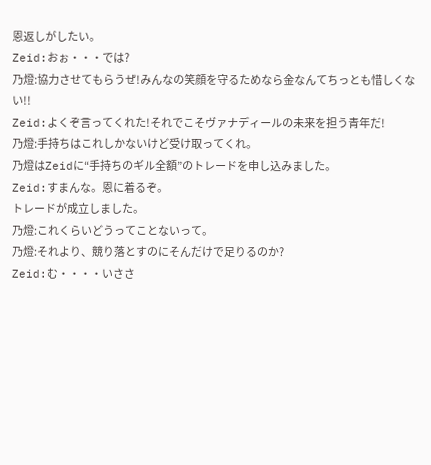恩返しがしたい。
Zeid:おぉ・・・では?
乃燈:協力させてもらうぜ!みんなの笑顔を守るためなら金なんてちっとも惜しくない!!
Zeid:よくぞ言ってくれた!それでこそヴァナディールの未来を担う青年だ!
乃燈:手持ちはこれしかないけど受け取ってくれ。
乃燈はZeidに“手持ちのギル全額”のトレードを申し込みました。
Zeid:すまんな。恩に着るぞ。
トレードが成立しました。
乃燈:これくらいどうってことないって。
乃燈:それより、競り落とすのにそんだけで足りるのか?
Zeid:む・・・・いささ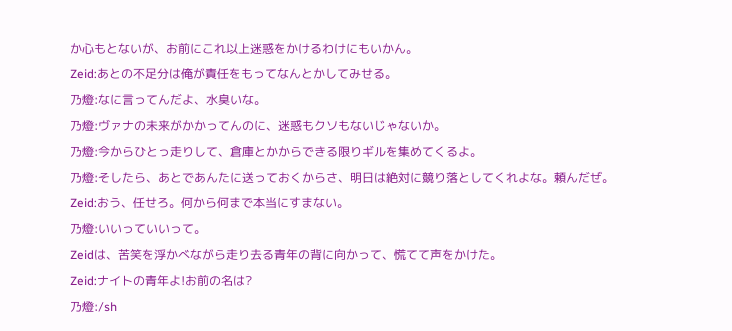か心もとないが、お前にこれ以上迷惑をかけるわけにもいかん。
Zeid:あとの不足分は俺が責任をもってなんとかしてみせる。
乃燈:なに言ってんだよ、水臭いな。
乃燈:ヴァナの未来がかかってんのに、迷惑もクソもないじゃないか。
乃燈:今からひとっ走りして、倉庫とかからできる限りギルを集めてくるよ。
乃燈:そしたら、あとであんたに送っておくからさ、明日は絶対に競り落としてくれよな。頼んだぜ。
Zeid:おう、任せろ。何から何まで本当にすまない。
乃燈:いいっていいって。
Zeidは、苦笑を浮かべながら走り去る青年の背に向かって、慌てて声をかけた。
Zeid:ナイトの青年よ!お前の名は?
乃燈:/sh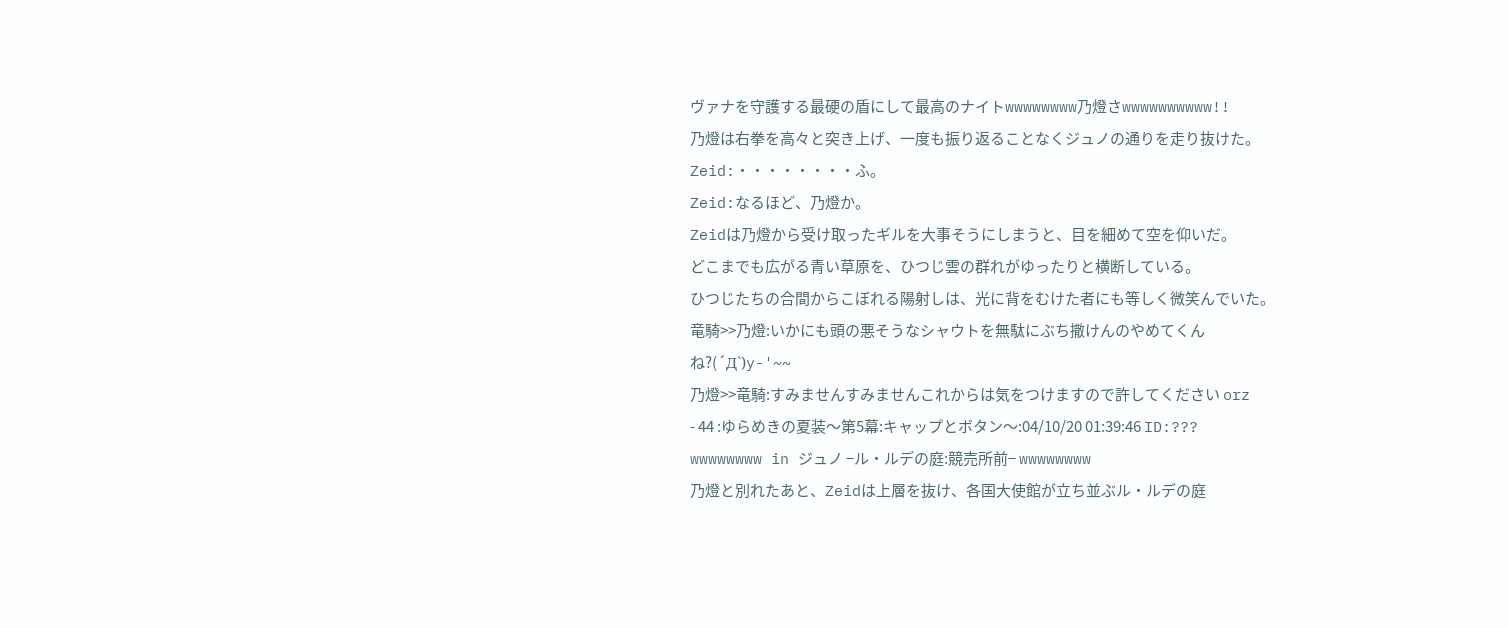ヴァナを守護する最硬の盾にして最高のナイトwwwwwwww乃燈さwwwwwwwwww!!
乃燈は右拳を高々と突き上げ、一度も振り返ることなくジュノの通りを走り抜けた。
Zeid:・・・・・・・・ふ。
Zeid:なるほど、乃燈か。
Zeidは乃燈から受け取ったギルを大事そうにしまうと、目を細めて空を仰いだ。
どこまでも広がる青い草原を、ひつじ雲の群れがゆったりと横断している。
ひつじたちの合間からこぼれる陽射しは、光に背をむけた者にも等しく微笑んでいた。
竜騎>>乃燈:いかにも頭の悪そうなシャウトを無駄にぶち撒けんのやめてくんね?(´Д`)y-'~~
乃燈>>竜騎:すみませんすみませんこれからは気をつけますので許してください orz
- 44 :ゆらめきの夏装〜第5幕:キャップとボタン〜:04/10/20 01:39:46 ID:???
wwwwwwww in ジュノ −ル・ルデの庭:競売所前− wwwwwwww
乃燈と別れたあと、Zeidは上層を抜け、各国大使館が立ち並ぶル・ルデの庭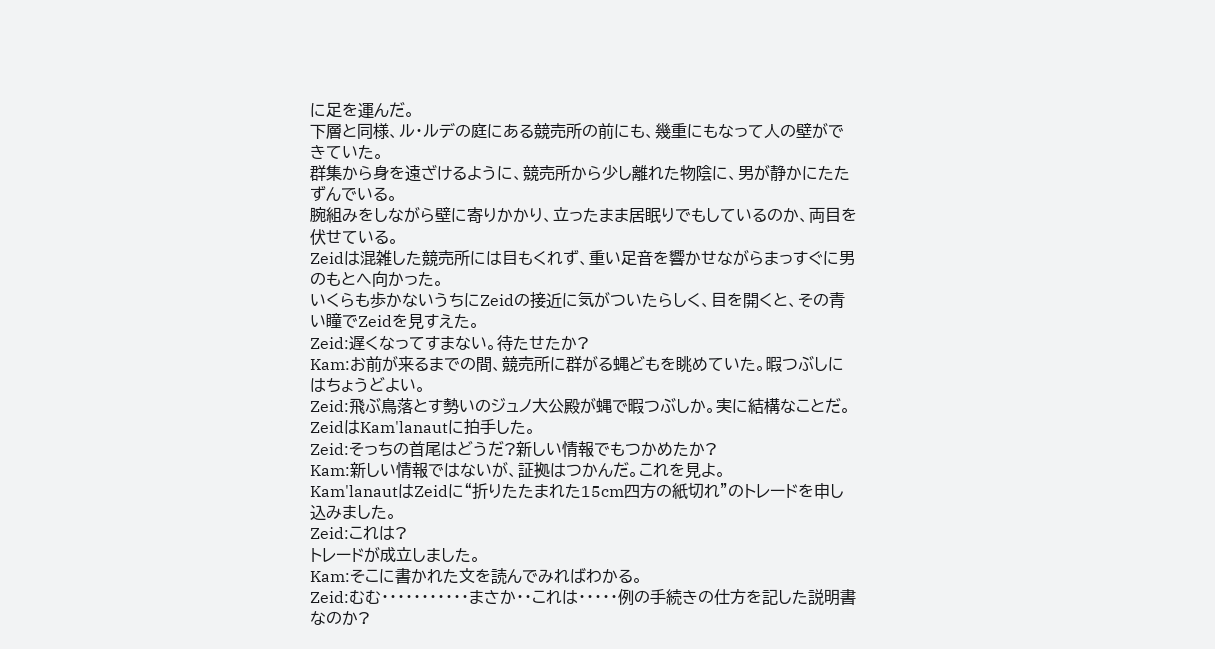に足を運んだ。
下層と同様、ル・ルデの庭にある競売所の前にも、幾重にもなって人の壁ができていた。
群集から身を遠ざけるように、競売所から少し離れた物陰に、男が静かにたたずんでいる。
腕組みをしながら壁に寄りかかり、立ったまま居眠りでもしているのか、両目を伏せている。
Zeidは混雑した競売所には目もくれず、重い足音を響かせながらまっすぐに男のもとへ向かった。
いくらも歩かないうちにZeidの接近に気がついたらしく、目を開くと、その青い瞳でZeidを見すえた。
Zeid:遅くなってすまない。待たせたか?
Kam:お前が来るまでの間、競売所に群がる蝿どもを眺めていた。暇つぶしにはちょうどよい。
Zeid:飛ぶ鳥落とす勢いのジュノ大公殿が蝿で暇つぶしか。実に結構なことだ。
ZeidはKam'lanautに拍手した。
Zeid:そっちの首尾はどうだ?新しい情報でもつかめたか?
Kam:新しい情報ではないが、証拠はつかんだ。これを見よ。
Kam'lanautはZeidに“折りたたまれた15cm四方の紙切れ”のトレードを申し込みました。
Zeid:これは?
トレードが成立しました。
Kam:そこに書かれた文を読んでみればわかる。
Zeid:むむ・・・・・・・・・・・まさか・・これは・・・・・例の手続きの仕方を記した説明書なのか?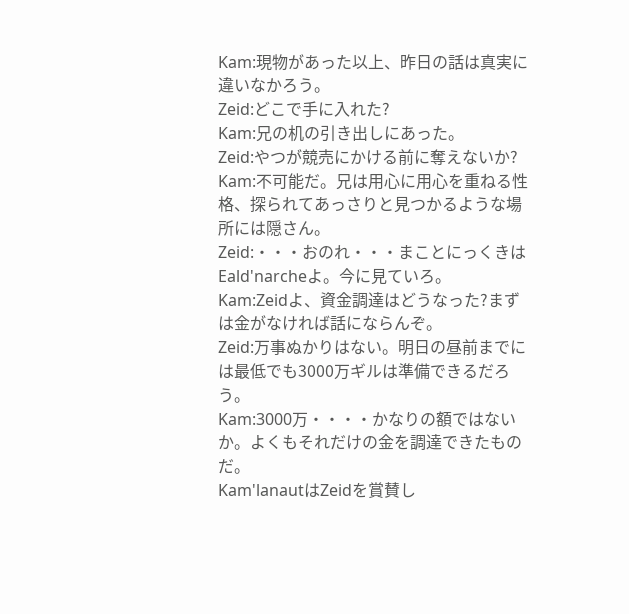Kam:現物があった以上、昨日の話は真実に違いなかろう。
Zeid:どこで手に入れた?
Kam:兄の机の引き出しにあった。
Zeid:やつが競売にかける前に奪えないか?
Kam:不可能だ。兄は用心に用心を重ねる性格、探られてあっさりと見つかるような場所には隠さん。
Zeid:・・・おのれ・・・まことにっくきはEald'narcheよ。今に見ていろ。
Kam:Zeidよ、資金調達はどうなった?まずは金がなければ話にならんぞ。
Zeid:万事ぬかりはない。明日の昼前までには最低でも3000万ギルは準備できるだろう。
Kam:3000万・・・・かなりの額ではないか。よくもそれだけの金を調達できたものだ。
Kam'lanautはZeidを賞賛し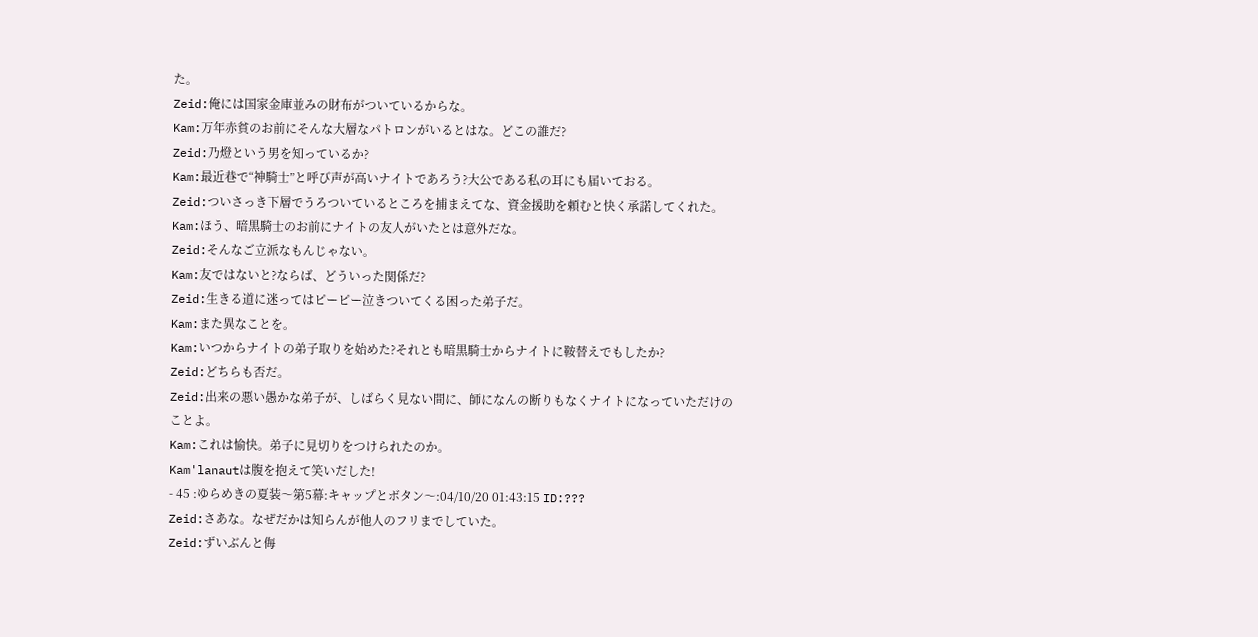た。
Zeid:俺には国家金庫並みの財布がついているからな。
Kam:万年赤貧のお前にそんな大層なパトロンがいるとはな。どこの誰だ?
Zeid:乃燈という男を知っているか?
Kam:最近巷で“神騎士”と呼び声が高いナイトであろう?大公である私の耳にも届いておる。
Zeid:ついさっき下層でうろついているところを捕まえてな、資金援助を頼むと快く承諾してくれた。
Kam:ほう、暗黒騎士のお前にナイトの友人がいたとは意外だな。
Zeid:そんなご立派なもんじゃない。
Kam:友ではないと?ならば、どういった関係だ?
Zeid:生きる道に迷ってはピーピー泣きついてくる困った弟子だ。
Kam:また異なことを。
Kam:いつからナイトの弟子取りを始めた?それとも暗黒騎士からナイトに鞍替えでもしたか?
Zeid:どちらも否だ。
Zeid:出来の悪い愚かな弟子が、しばらく見ない間に、師になんの断りもなくナイトになっていただけのことよ。
Kam:これは愉快。弟子に見切りをつけられたのか。
Kam'lanautは腹を抱えて笑いだした!
- 45 :ゆらめきの夏装〜第5幕:キャップとボタン〜:04/10/20 01:43:15 ID:???
Zeid:さあな。なぜだかは知らんが他人のフリまでしていた。
Zeid:ずいぶんと侮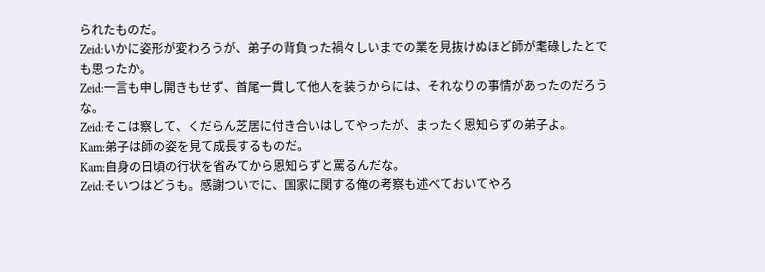られたものだ。
Zeid:いかに姿形が変わろうが、弟子の背負った禍々しいまでの業を見抜けぬほど師が耄碌したとでも思ったか。
Zeid:一言も申し開きもせず、首尾一貫して他人を装うからには、それなりの事情があったのだろうな。
Zeid:そこは察して、くだらん芝居に付き合いはしてやったが、まったく恩知らずの弟子よ。
Kam:弟子は師の姿を見て成長するものだ。
Kam:自身の日頃の行状を省みてから恩知らずと罵るんだな。
Zeid:そいつはどうも。感謝ついでに、国家に関する俺の考察も述べておいてやろ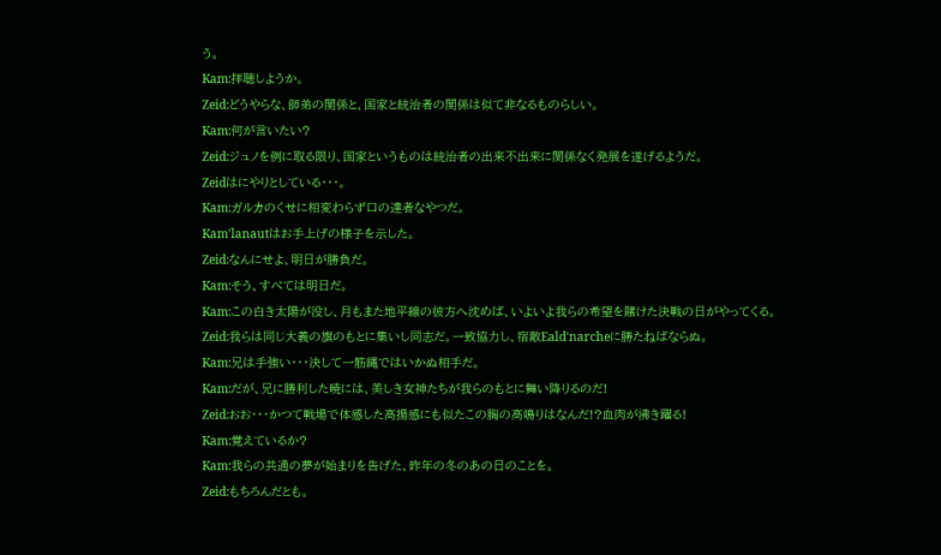う。
Kam:拝聴しようか。
Zeid:どうやらな、師弟の関係と、国家と統治者の関係は似て非なるものらしい。
Kam:何が言いたい?
Zeid:ジュノを例に取る限り、国家というものは統治者の出来不出来に関係なく発展を遂げるようだ。
Zeidはにやりとしている・・・。
Kam:ガルカのくせに相変わらず口の達者なやつだ。
Kam'lanautはお手上げの様子を示した。
Zeid:なんにせよ、明日が勝負だ。
Kam:そう、すべては明日だ。
Kam:この白き太陽が没し、月もまた地平線の彼方へ沈めば、いよいよ我らの希望を賭けた決戦の日がやってくる。
Zeid:我らは同じ大義の旗のもとに集いし同志だ。一致協力し、宿敵Eald'narcheに勝たねばならぬ。
Kam:兄は手強い・・・決して一筋縄ではいかぬ相手だ。
Kam:だが、兄に勝利した暁には、美しき女神たちが我らのもとに舞い降りるのだ!
Zeid:おお・・・かつて戦場で体感した高揚感にも似たこの胸の高鳴りはなんだ!?血肉が沸き躍る!
Kam:覚えているか?
Kam:我らの共通の夢が始まりを告げた、昨年の冬のあの日のことを。
Zeid:もちろんだとも。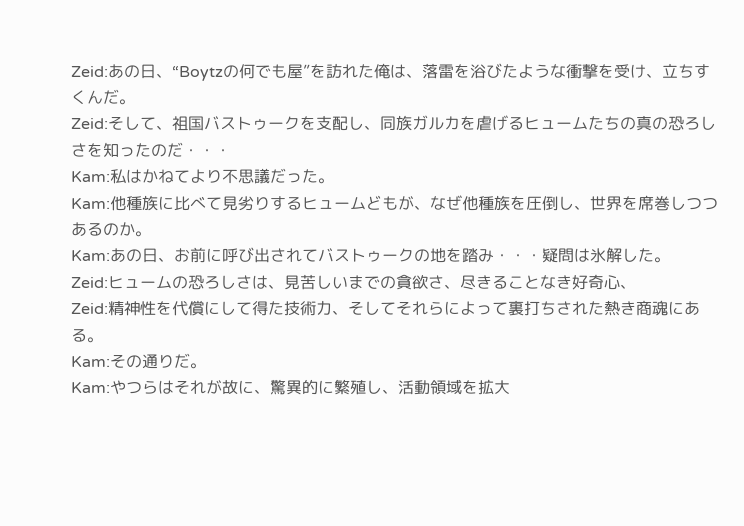Zeid:あの日、“Boytzの何でも屋”を訪れた俺は、落雷を浴びたような衝撃を受け、立ちすくんだ。
Zeid:そして、祖国バストゥークを支配し、同族ガルカを虐げるヒュームたちの真の恐ろしさを知ったのだ・・・
Kam:私はかねてより不思議だった。
Kam:他種族に比べて見劣りするヒュームどもが、なぜ他種族を圧倒し、世界を席巻しつつあるのか。
Kam:あの日、お前に呼び出されてバストゥークの地を踏み・・・疑問は氷解した。
Zeid:ヒュームの恐ろしさは、見苦しいまでの貪欲さ、尽きることなき好奇心、
Zeid:精神性を代償にして得た技術力、そしてそれらによって裏打ちされた熱き商魂にある。
Kam:その通りだ。
Kam:やつらはそれが故に、驚異的に繁殖し、活動領域を拡大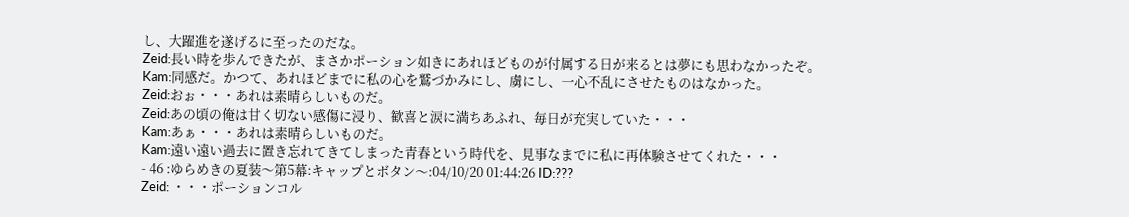し、大躍進を遂げるに至ったのだな。
Zeid:長い時を歩んできたが、まさかポーション如きにあれほどものが付属する日が来るとは夢にも思わなかったぞ。
Kam:同感だ。かつて、あれほどまでに私の心を鷲づかみにし、虜にし、一心不乱にさせたものはなかった。
Zeid:おぉ・・・あれは素晴らしいものだ。
Zeid:あの頃の俺は甘く切ない感傷に浸り、歓喜と涙に満ちあふれ、毎日が充実していた・・・
Kam:あぁ・・・あれは素晴らしいものだ。
Kam:遠い遠い過去に置き忘れてきてしまった青春という時代を、見事なまでに私に再体験させてくれた・・・
- 46 :ゆらめきの夏装〜第5幕:キャップとボタン〜:04/10/20 01:44:26 ID:???
Zeid: ・・・ポーションコル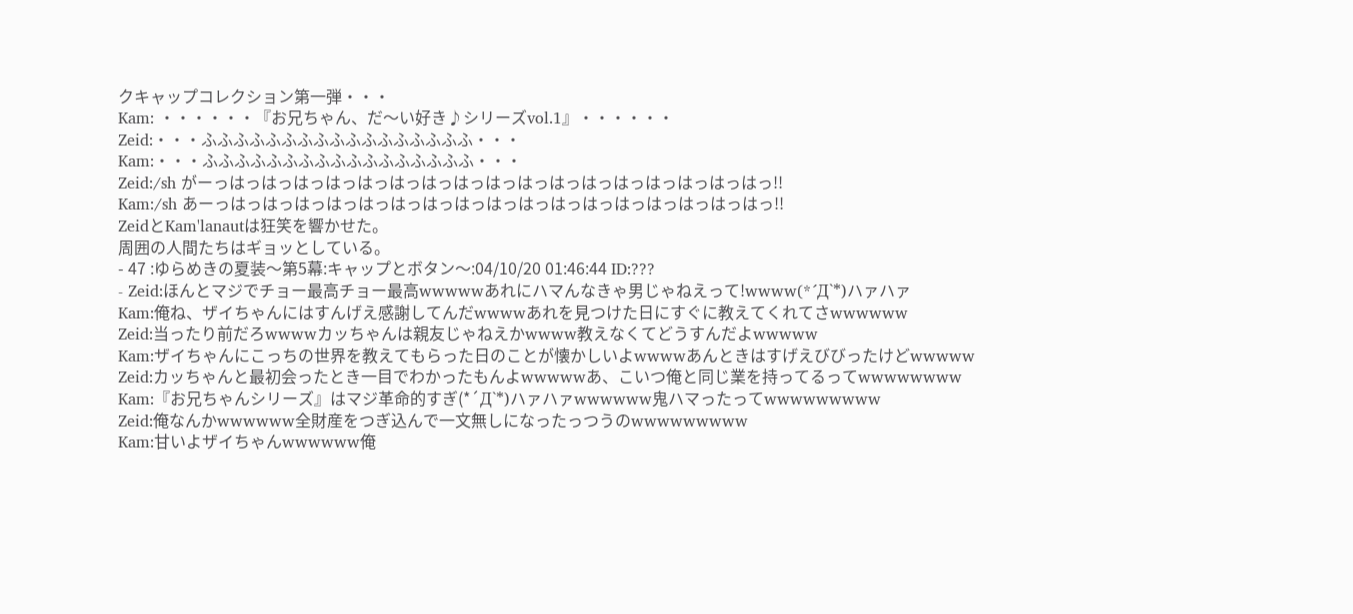クキャップコレクション第一弾・・・
Kam: ・・・・・・『お兄ちゃん、だ〜い好き♪シリーズvol.1』・・・・・・
Zeid:・・・ふふふふふふふふふふふふふふふふふ・・・
Kam:・・・ふふふふふふふふふふふふふふふふふ・・・
Zeid:/sh がーっはっはっはっはっはっはっはっはっはっはっはっはっはっはっはっはっはっ!!
Kam:/sh あーっはっはっはっはっはっはっはっはっはっはっはっはっはっはっはっはっはっ!!
ZeidとKam'lanautは狂笑を響かせた。
周囲の人間たちはギョッとしている。
- 47 :ゆらめきの夏装〜第5幕:キャップとボタン〜:04/10/20 01:46:44 ID:???
- Zeid:ほんとマジでチョー最高チョー最高wwwwwあれにハマんなきゃ男じゃねえって!wwww(*´Д`*)ハァハァ
Kam:俺ね、ザイちゃんにはすんげえ感謝してんだwwwwあれを見つけた日にすぐに教えてくれてさwwwwww
Zeid:当ったり前だろwwwwカッちゃんは親友じゃねえかwwww教えなくてどうすんだよwwwww
Kam:ザイちゃんにこっちの世界を教えてもらった日のことが懐かしいよwwwwあんときはすげえびびったけどwwwww
Zeid:カッちゃんと最初会ったとき一目でわかったもんよwwwwwあ、こいつ俺と同じ業を持ってるってwwwwwwww
Kam:『お兄ちゃんシリーズ』はマジ革命的すぎ(*´Д`*)ハァハァwwwwww鬼ハマったってwwwwwwwww
Zeid:俺なんかwwwwww全財産をつぎ込んで一文無しになったっつうのwwwwwwwww
Kam:甘いよザイちゃんwwwwww俺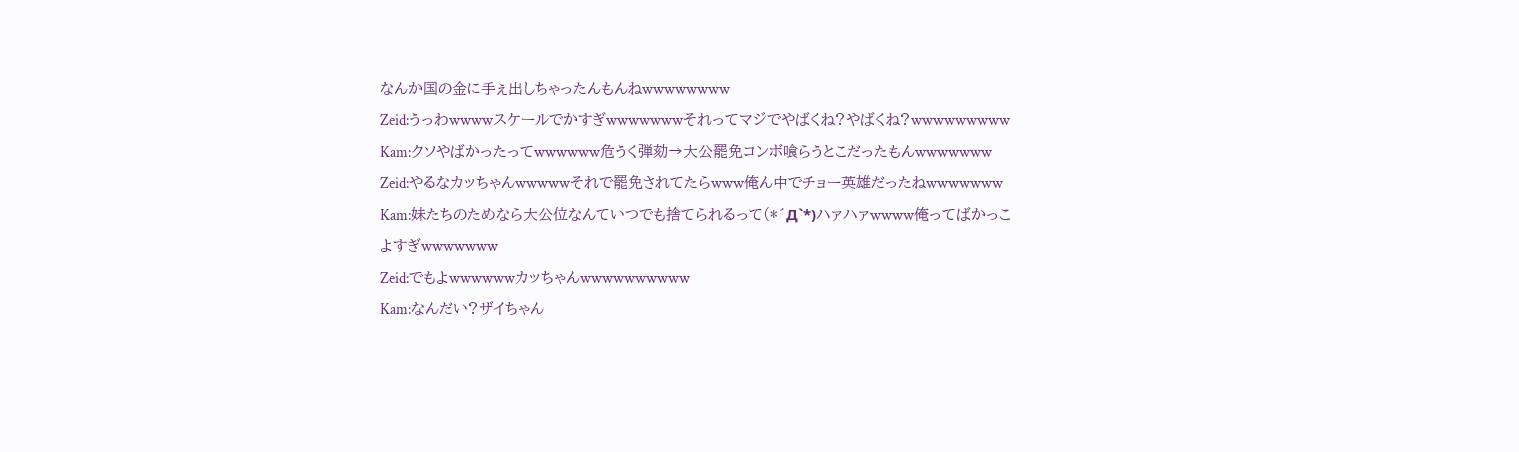なんか国の金に手ぇ出しちゃったんもんねwwwwwwww
Zeid:うっわwwwwスケールでかすぎwwwwwwwそれってマジでやばくね?やばくね?wwwwwwwww
Kam:クソやばかったってwwwwww危うく弾劾→大公罷免コンボ喰らうとこだったもんwwwwwww
Zeid:やるなカッちゃんwwwwwそれで罷免されてたらwww俺ん中でチョー英雄だったねwwwwwww
Kam:妹たちのためなら大公位なんていつでも捨てられるって(*´Д`*)ハァハァwwww俺ってばかっこよすぎwwwwwww
Zeid:でもよwwwwwwカッちゃんwwwwwwwwww
Kam:なんだい?ザイちゃん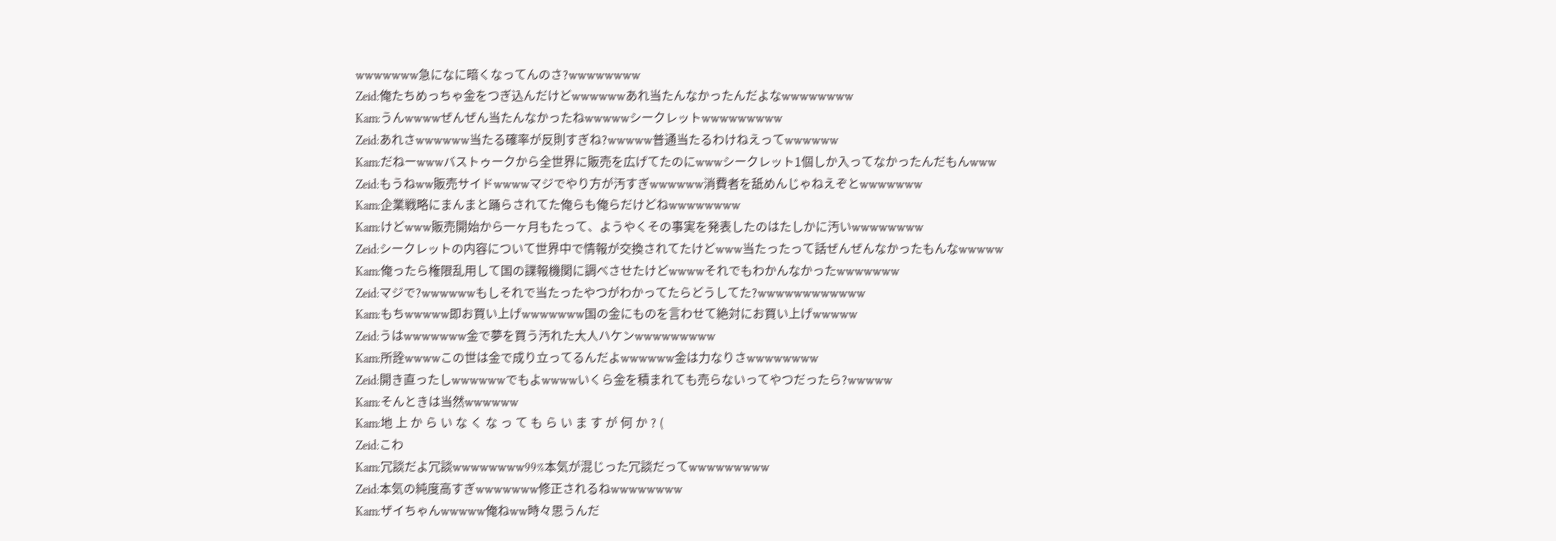wwwwwww急になに暗くなってんのさ?wwwwwwww
Zeid:俺たちめっちゃ金をつぎ込んだけどwwwwwwあれ当たんなかったんだよなwwwwwwww
Kam:うんwwwwぜんぜん当たんなかったねwwwwwシークレットwwwwwwwww
Zeid:あれさwwwwww当たる確率が反則すぎね?wwwww普通当たるわけねえってwwwwww
Kam:だねーwwwバストゥークから全世界に販売を広げてたのにwwwシークレット1個しか入ってなかったんだもんwww
Zeid:もうねww販売サイドwwwwマジでやり方が汚すぎwwwwww消費者を舐めんじゃねえぞとwwwwwww
Kam:企業戦略にまんまと踊らされてた俺らも俺らだけどねwwwwwwww
Kam:けどwww販売開始から一ヶ月もたって、ようやくその事実を発表したのはたしかに汚いwwwwwwww
Zeid:シークレットの内容について世界中で情報が交換されてたけどwww当たったって話ぜんぜんなかったもんなwwwww
Kam:俺ったら権限乱用して国の諜報機関に調べさせたけどwwwwそれでもわかんなかったwwwwwww
Zeid:マジで?wwwwwwもしそれで当たったやつがわかってたらどうしてた?wwwwwwwwwwww
Kam:もちwwwww即お買い上げwwwwwww国の金にものを言わせて絶対にお買い上げwwwww
Zeid:うはwwwwwww金で夢を買う汚れた大人ハケンwwwwwwwww
Kam:所詮wwwwこの世は金で成り立ってるんだよwwwwww金は力なりさwwwwwwww
Zeid:開き直ったしwwwwwwでもよwwwwいくら金を積まれても売らないってやつだったら?wwwww
Kam:そんときは当然wwwwww
Kam:地 上 か ら い な く な っ て も ら い ま す が 何 か ? (
Zeid:こわ
Kam:冗談だよ冗談wwwwwwww99%本気が混じった冗談だってwwwwwwwww
Zeid:本気の純度高すぎwwwwwww修正されるねwwwwwwww
Kam:ザイちゃんwwwww俺ねww時々思うんだ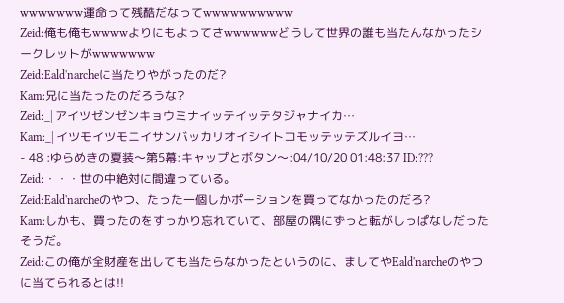wwwwwww運命って残酷だなってwwwwwwwwww
Zeid:俺も俺もwwwwよりにもよってさwwwwwwどうして世界の誰も当たんなかったシークレットがwwwwwww
Zeid:Eald'narcheに当たりやがったのだ?
Kam:兄に当たったのだろうな?
Zeid:_| アイツゼンゼンキョウミナイッテイッテタジャナイカ…
Kam:_| イツモイツモニイサンバッカリオイシイトコモッテッテズルイヨ…
- 48 :ゆらめきの夏装〜第5幕:キャップとボタン〜:04/10/20 01:48:37 ID:???
Zeid:・・・世の中絶対に間違っている。
Zeid:Eald'narcheのやつ、たった一個しかポーションを買ってなかったのだろ?
Kam:しかも、買ったのをすっかり忘れていて、部屋の隅にずっと転がしっぱなしだったそうだ。
Zeid:この俺が全財産を出しても当たらなかったというのに、ましてやEald'narcheのやつに当てられるとは!!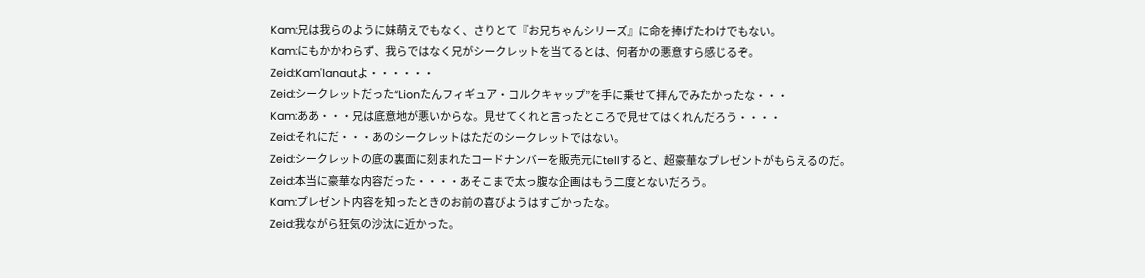Kam:兄は我らのように妹萌えでもなく、さりとて『お兄ちゃんシリーズ』に命を捧げたわけでもない。
Kam:にもかかわらず、我らではなく兄がシークレットを当てるとは、何者かの悪意すら感じるぞ。
Zeid:Kam'lanautよ・・・・・・
Zeid:シークレットだった“Lionたんフィギュア・コルクキャップ”を手に乗せて拝んでみたかったな・・・
Kam:ああ・・・兄は底意地が悪いからな。見せてくれと言ったところで見せてはくれんだろう・・・・
Zeid:それにだ・・・あのシークレットはただのシークレットではない。
Zeid:シークレットの底の裏面に刻まれたコードナンバーを販売元にtellすると、超豪華なプレゼントがもらえるのだ。
Zeid:本当に豪華な内容だった・・・・あそこまで太っ腹な企画はもう二度とないだろう。
Kam:プレゼント内容を知ったときのお前の喜びようはすごかったな。
Zeid:我ながら狂気の沙汰に近かった。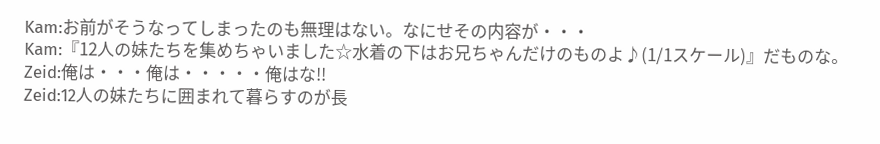Kam:お前がそうなってしまったのも無理はない。なにせその内容が・・・
Kam:『12人の妹たちを集めちゃいました☆水着の下はお兄ちゃんだけのものよ♪(1/1スケール)』だものな。
Zeid:俺は・・・俺は・・・・・俺はな!!
Zeid:12人の妹たちに囲まれて暮らすのが長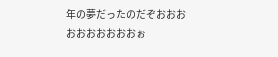年の夢だったのだぞおおおおおおおおおおぉ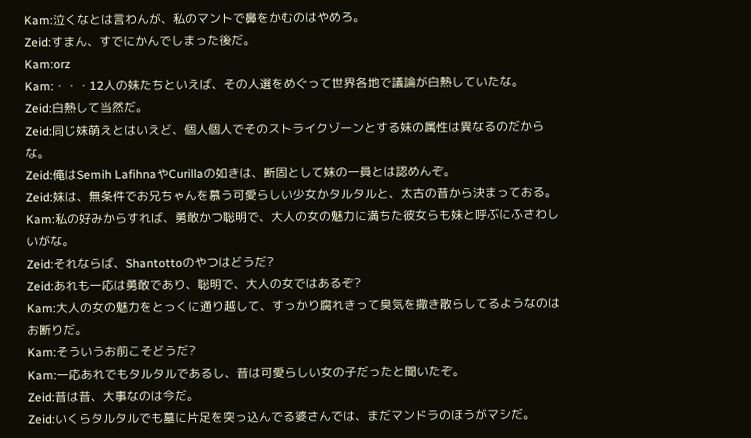Kam:泣くなとは言わんが、私のマントで鼻をかむのはやめろ。
Zeid:すまん、すでにかんでしまった後だ。
Kam:orz
Kam:・・・12人の妹たちといえば、その人選をめぐって世界各地で議論が白熱していたな。
Zeid:白熱して当然だ。
Zeid:同じ妹萌えとはいえど、個人個人でそのストライクゾーンとする妹の属性は異なるのだからな。
Zeid:俺はSemih LafihnaやCurillaの如きは、断固として妹の一員とは認めんぞ。
Zeid:妹は、無条件でお兄ちゃんを慕う可愛らしい少女かタルタルと、太古の昔から決まっておる。
Kam:私の好みからすれば、勇敢かつ聡明で、大人の女の魅力に満ちた彼女らも妹と呼ぶにふさわしいがな。
Zeid:それならば、Shantottoのやつはどうだ?
Zeid:あれも一応は勇敢であり、聡明で、大人の女ではあるぞ?
Kam:大人の女の魅力をとっくに通り越して、すっかり腐れきって臭気を撒き散らしてるようなのはお断りだ。
Kam:そういうお前こそどうだ?
Kam:一応あれでもタルタルであるし、昔は可愛らしい女の子だったと聞いたぞ。
Zeid:昔は昔、大事なのは今だ。
Zeid:いくらタルタルでも墓に片足を突っ込んでる婆さんでは、まだマンドラのほうがマシだ。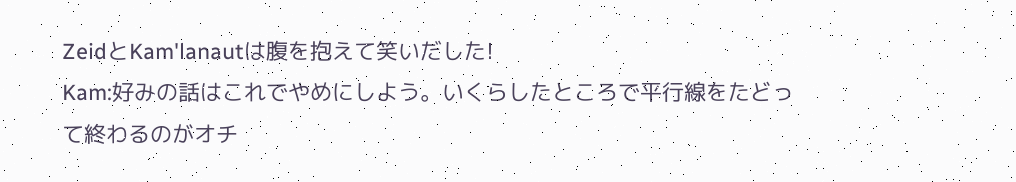ZeidとKam'lanautは腹を抱えて笑いだした!
Kam:好みの話はこれでやめにしよう。いくらしたところで平行線をたどって終わるのがオチ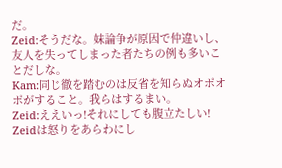だ。
Zeid:そうだな。妹論争が原因で仲違いし、友人を失ってしまった者たちの例も多いことだしな。
Kam:同じ徹を踏むのは反省を知らぬオポオポがすること。我らはするまい。
Zeid:ええいっ!それにしても腹立たしい!
Zeidは怒りをあらわにし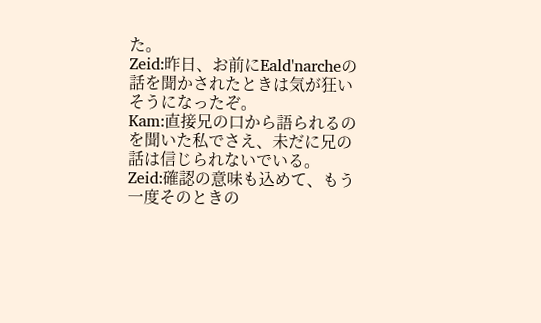た。
Zeid:昨日、お前にEald'narcheの話を聞かされたときは気が狂いそうになったぞ。
Kam:直接兄の口から語られるのを聞いた私でさえ、未だに兄の話は信じられないでいる。
Zeid:確認の意味も込めて、もう一度そのときの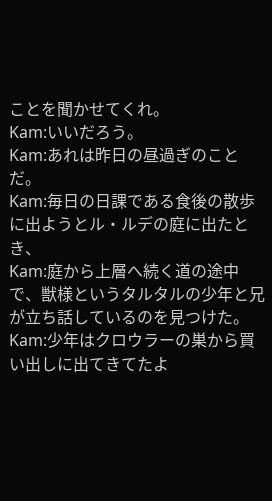ことを聞かせてくれ。
Kam:いいだろう。
Kam:あれは昨日の昼過ぎのことだ。
Kam:毎日の日課である食後の散歩に出ようとル・ルデの庭に出たとき、
Kam:庭から上層へ続く道の途中で、獣様というタルタルの少年と兄が立ち話しているのを見つけた。
Kam:少年はクロウラーの巣から買い出しに出てきてたよ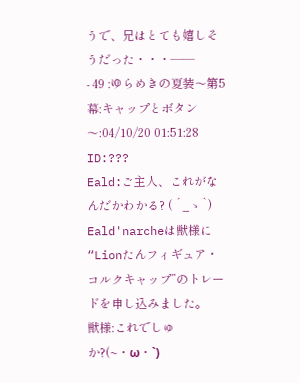うで、兄はとても嬉しそうだった・・・――
- 49 :ゆらめきの夏装〜第5幕:キャップとボタン〜:04/10/20 01:51:28 ID:???
Eald:ご主人、これがなんだかわかる? ( ´_ゝ`)
Eald'narcheは獣様に“Lionたんフィギュア・コルクキャップ”のトレードを申し込みました。
獣様:これでしゅか?(~・ω・`)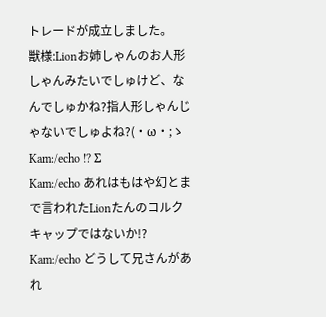トレードが成立しました。
獣様:Lionお姉しゃんのお人形しゃんみたいでしゅけど、なんでしゅかね?指人形しゃんじゃないでしゅよね?(・ω・;ゝ
Kam:/echo !? Σ
Kam:/echo あれはもはや幻とまで言われたLionたんのコルクキャップではないか!?
Kam:/echo どうして兄さんがあれ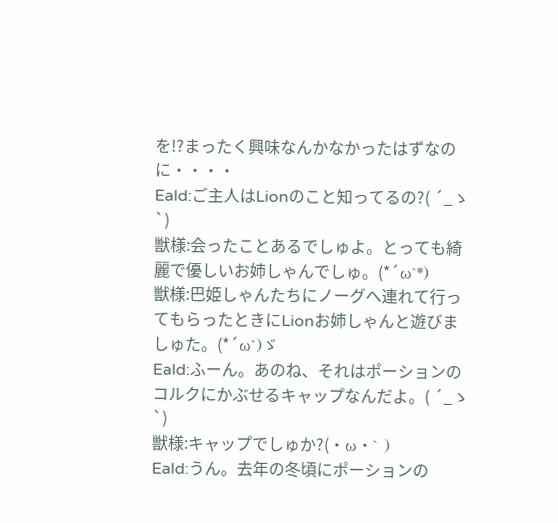を!?まったく興味なんかなかったはずなのに・・・・
Eald:ご主人はLionのこと知ってるの?( ´_ゝ`)
獣様:会ったことあるでしゅよ。とっても綺麗で優しいお姉しゃんでしゅ。(*´ω`*)
獣様:巴姫しゃんたちにノーグへ連れて行ってもらったときにLionお姉しゃんと遊びましゅた。(*´ω`)ゞ
Eald:ふーん。あのね、それはポーションのコルクにかぶせるキャップなんだよ。( ´_ゝ`)
獣様:キャップでしゅか?(・ω・` )
Eald:うん。去年の冬頃にポーションの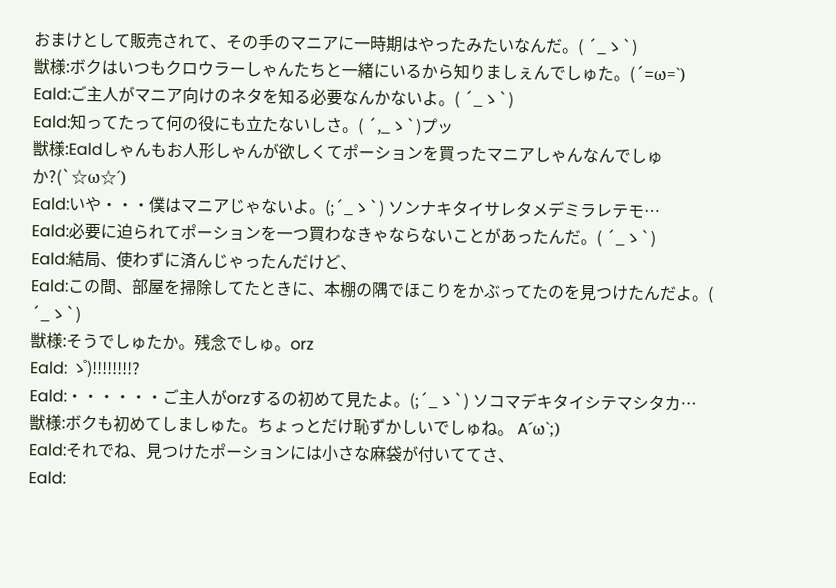おまけとして販売されて、その手のマニアに一時期はやったみたいなんだ。( ´_ゝ`)
獣様:ボクはいつもクロウラーしゃんたちと一緒にいるから知りましぇんでしゅた。(´=ω=`)
Eald:ご主人がマニア向けのネタを知る必要なんかないよ。( ´_ゝ`)
Eald:知ってたって何の役にも立たないしさ。( ´,_ゝ`)プッ
獣様:Ealdしゃんもお人形しゃんが欲しくてポーションを買ったマニアしゃんなんでしゅか?(`☆ω☆´)
Eald:いや・・・僕はマニアじゃないよ。(;´_ゝ`) ソンナキタイサレタメデミラレテモ…
Eald:必要に迫られてポーションを一つ買わなきゃならないことがあったんだ。( ´_ゝ`)
Eald:結局、使わずに済んじゃったんだけど、
Eald:この間、部屋を掃除してたときに、本棚の隅でほこりをかぶってたのを見つけたんだよ。( ´_ゝ`)
獣様:そうでしゅたか。残念でしゅ。orz
Eald: ゝ゚)!!!!!!!!?
Eald:・・・・・・ご主人がorzするの初めて見たよ。(;´_ゝ`) ソコマデキタイシテマシタカ…
獣様:ボクも初めてしましゅた。ちょっとだけ恥ずかしいでしゅね。 A´ω`;)
Eald:それでね、見つけたポーションには小さな麻袋が付いててさ、
Eald: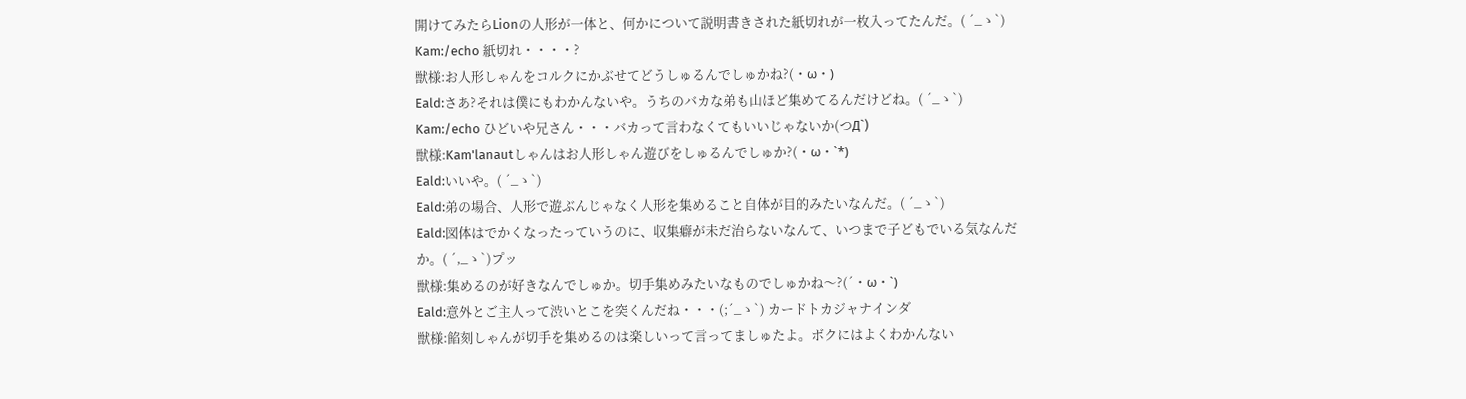開けてみたらLionの人形が一体と、何かについて説明書きされた紙切れが一枚入ってたんだ。( ´_ゝ`)
Kam:/echo 紙切れ・・・・?
獣様:お人形しゃんをコルクにかぶせてどうしゅるんでしゅかね?(・ω・)
Eald:さあ?それは僕にもわかんないや。うちのバカな弟も山ほど集めてるんだけどね。( ´_ゝ`)
Kam:/echo ひどいや兄さん・・・バカって言わなくてもいいじゃないか(つД`)
獣様:Kam'lanautしゃんはお人形しゃん遊びをしゅるんでしゅか?(・ω・`*)
Eald:いいや。( ´_ゝ`)
Eald:弟の場合、人形で遊ぶんじゃなく人形を集めること自体が目的みたいなんだ。( ´_ゝ`)
Eald:図体はでかくなったっていうのに、収集癖が未だ治らないなんて、いつまで子どもでいる気なんだか。( ´,_ゝ`)プッ
獣様:集めるのが好きなんでしゅか。切手集めみたいなものでしゅかね〜?(´・ω・`)
Eald:意外とご主人って渋いとこを突くんだね・・・(;´_ゝ`) カードトカジャナインダ
獣様:餡刻しゃんが切手を集めるのは楽しいって言ってましゅたよ。ボクにはよくわかんない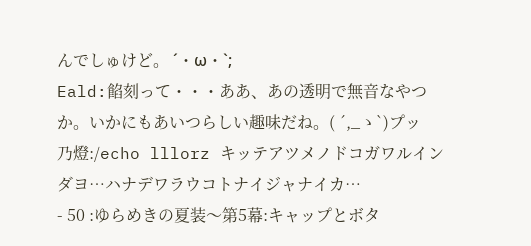んでしゅけど。 ´・ω・`;
Eald:餡刻って・・・ああ、あの透明で無音なやつか。いかにもあいつらしい趣味だね。( ´,_ゝ`)プッ
乃燈:/echo lllorz キッテアツメノドコガワルインダヨ…ハナデワラウコトナイジャナイカ…
- 50 :ゆらめきの夏装〜第5幕:キャップとボタ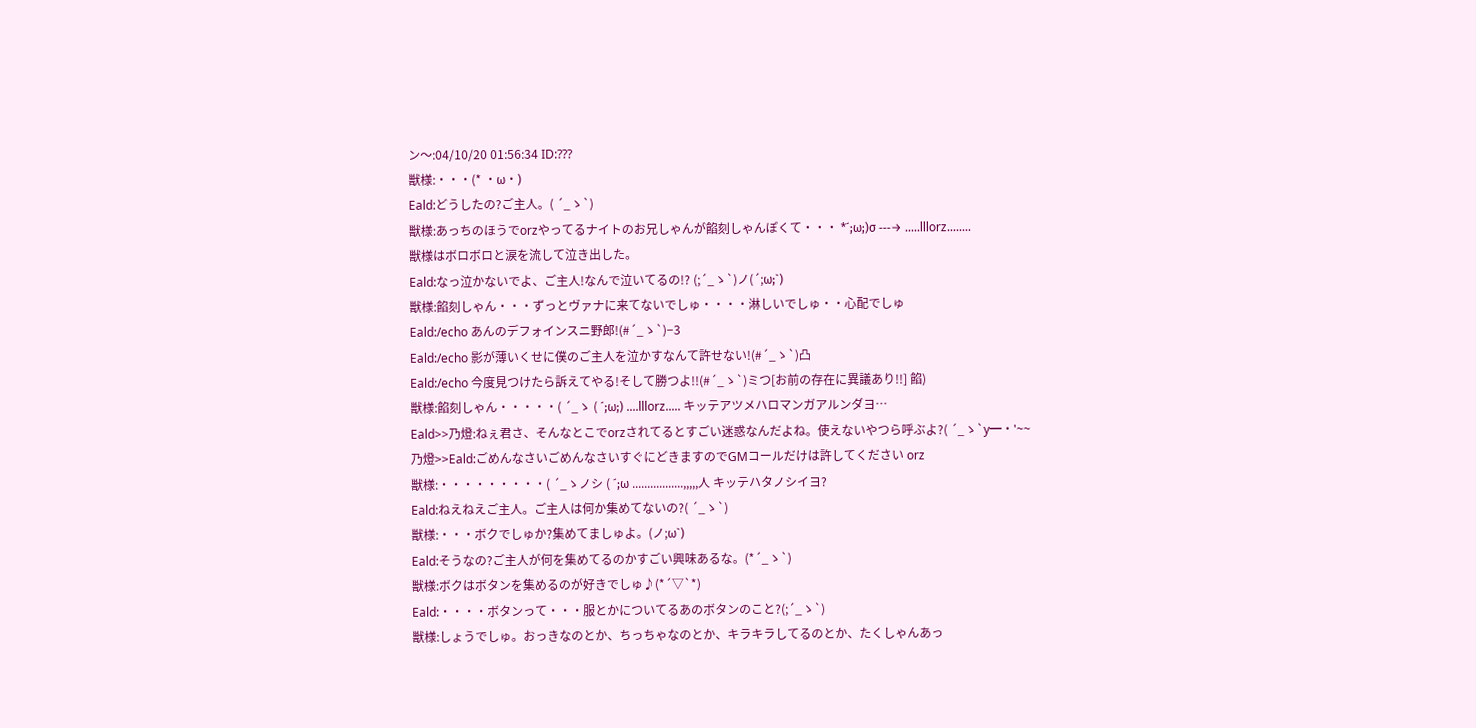ン〜:04/10/20 01:56:34 ID:???
獣様:・・・(* ・ω・)
Eald:どうしたの?ご主人。( ´_ゝ`)
獣様:あっちのほうでorzやってるナイトのお兄しゃんが餡刻しゃんぽくて・・・ *´;ω;)σ ‐‐‐→ .....lllorz........
獣様はボロボロと涙を流して泣き出した。
Eald:なっ泣かないでよ、ご主人!なんで泣いてるの!? (;´_ゝ`)ノ(´;ω;`)
獣様:餡刻しゃん・・・ずっとヴァナに来てないでしゅ・・・・淋しいでしゅ・・心配でしゅ
Eald:/echo あんのデフォインスニ野郎!(#´_ゝ`)−3
Eald:/echo 影が薄いくせに僕のご主人を泣かすなんて許せない!(#´_ゝ`)凸
Eald:/echo 今度見つけたら訴えてやる!そして勝つよ!!(#´_ゝ`)ミつ[お前の存在に異議あり!!] 餡)
獣様:餡刻しゃん・・・・・( ´_ゝ ( ´;ω;) ....lllorz..... キッテアツメハロマンガアルンダヨ…
Eald>>乃燈:ねぇ君さ、そんなとこでorzされてるとすごい迷惑なんだよね。使えないやつら呼ぶよ?( ´_ゝ`y━・'~~
乃燈>>Eald:ごめんなさいごめんなさいすぐにどきますのでGMコールだけは許してください orz
獣様:・・・・・・・・・( ´_ゝノシ ( ´;ω .................,,,,,人 キッテハタノシイヨ?
Eald:ねえねえご主人。ご主人は何か集めてないの?( ´_ゝ`)
獣様:・・・ボクでしゅか?集めてましゅよ。(ノ;ω`)
Eald:そうなの?ご主人が何を集めてるのかすごい興味あるな。(*´_ゝ`)
獣様:ボクはボタンを集めるのが好きでしゅ♪(*´▽`*)
Eald:・・・・ボタンって・・・服とかについてるあのボタンのこと?(;´_ゝ`)
獣様:しょうでしゅ。おっきなのとか、ちっちゃなのとか、キラキラしてるのとか、たくしゃんあっ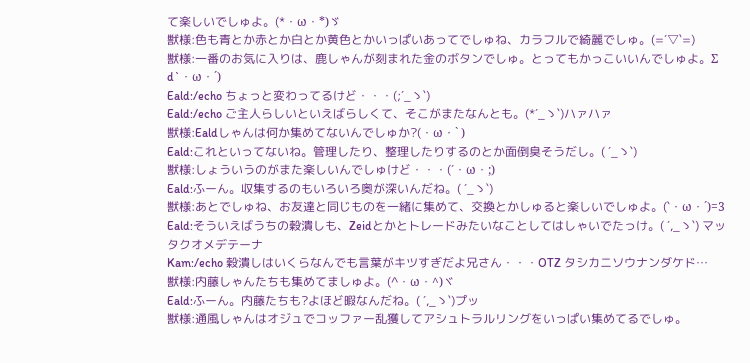て楽しいでしゅよ。(*・ω・*)ゞ
獣様:色も青とか赤とか白とか黄色とかいっぱいあってでしゅね、カラフルで綺麗でしゅ。(=´▽`=)
獣様:一番のお気に入りは、鹿しゃんが刻まれた金のボタンでしゅ。とってもかっこいいんでしゅよ。Σ d`・ω・´)
Eald:/echo ちょっと変わってるけど・・・(;´_ゝ`)
Eald:/echo ご主人らしいといえばらしくて、そこがまたなんとも。(*´_ゝ`)ハァハァ
獣様:Ealdしゃんは何か集めてないんでしゅか?(・ω・` )
Eald:これといってないね。管理したり、整理したりするのとか面倒臭そうだし。( ´_ゝ`)
獣様:しょういうのがまた楽しいんでしゅけど・・・(´・ω・;)
Eald:ふーん。収集するのもいろいろ奥が深いんだね。( ´_ゝ`)
獣様:あとでしゅね、お友達と同じものを一緒に集めて、交換とかしゅると楽しいでしゅよ。(`・ω・´)=3
Eald:そういえばうちの穀潰しも、Zeidとかとトレードみたいなことしてはしゃいでたっけ。( ´,_ゝ`) マッタクオメデテーナ
Kam:/echo 穀潰しはいくらなんでも言葉がキツすぎだよ兄さん・・・OTZ タシカニソウナンダケド…
獣様:内藤しゃんたちも集めてましゅよ。(^・ω・^)ヾ
Eald:ふーん。内藤たちも?よほど暇なんだね。( ´,_ゝ`)プッ
獣様:通風しゃんはオジュでコッファー乱獲してアシュトラルリングをいっぱい集めてるでしゅ。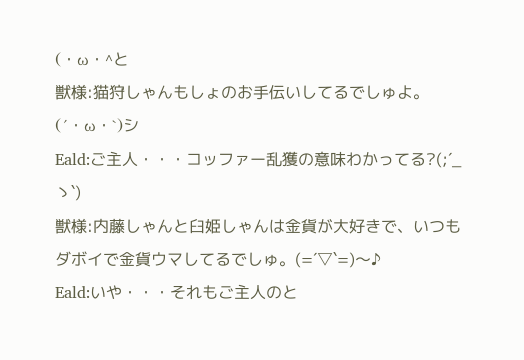(・ω・^と
獣様:猫狩しゃんもしょのお手伝いしてるでしゅよ。(´・ω・`)シ
Eald:ご主人・・・コッファー乱獲の意味わかってる?(;´_ゝ`)
獣様:内藤しゃんと臼姫しゃんは金貨が大好きで、いつもダボイで金貨ウマしてるでしゅ。(=´▽`=)〜♪
Eald:いや・・・それもご主人のと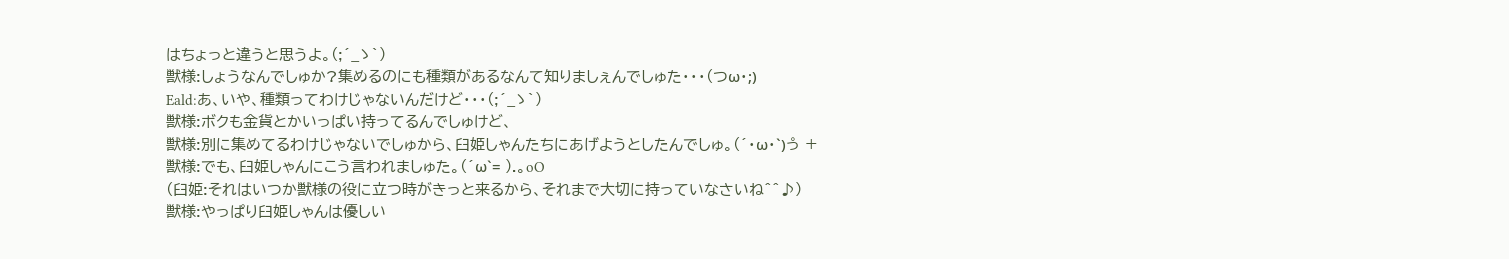はちょっと違うと思うよ。(;´_ゝ`)
獣様:しょうなんでしゅか?集めるのにも種類があるなんて知りましぇんでしゅた・・・(つω・;)
Eald:あ、いや、種類ってわけじゃないんだけど・・・(;´_ゝ`)
獣様:ボクも金貨とかいっぱい持ってるんでしゅけど、
獣様:別に集めてるわけじゃないでしゅから、臼姫しゃんたちにあげようとしたんでしゅ。(´・ω・`)っ゚ +
獣様:でも、臼姫しゃんにこう言われましゅた。(´ω`= ).。oO
(臼姫:それはいつか獣様の役に立つ時がきっと来るから、それまで大切に持っていなさいね^^♪)
獣様:やっぱり臼姫しゃんは優しい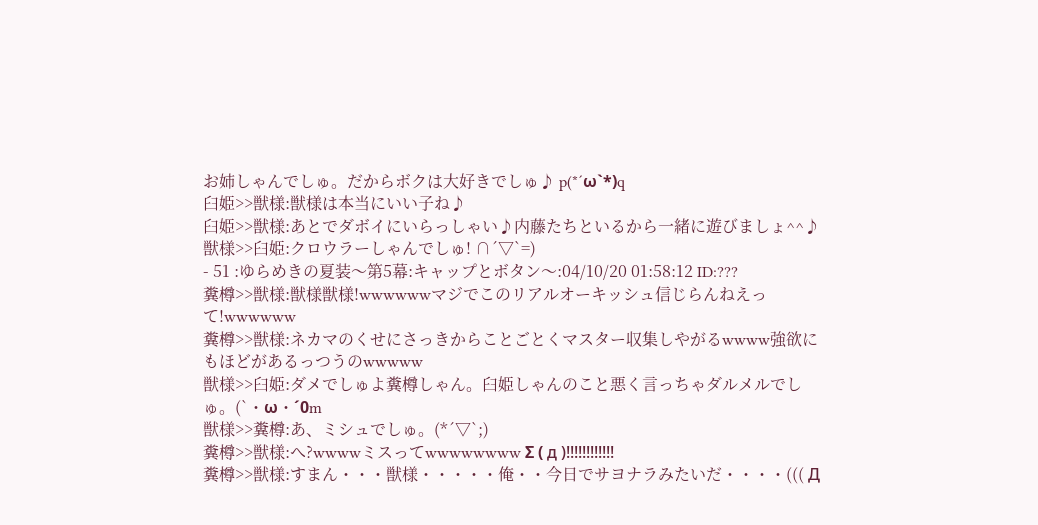お姉しゃんでしゅ。だからボクは大好きでしゅ♪ p(*´ω`*)q
臼姫>>獣様:獣様は本当にいい子ね♪
臼姫>>獣様:あとでダボイにいらっしゃい♪内藤たちといるから一緒に遊びましょ^^♪
獣様>>臼姫:クロウラーしゃんでしゅ! ∩´▽`=)
- 51 :ゆらめきの夏装〜第5幕:キャップとボタン〜:04/10/20 01:58:12 ID:???
糞樽>>獣様:獣様獣様!wwwwwwマジでこのリアルオーキッシュ信じらんねえって!wwwwww
糞樽>>獣様:ネカマのくせにさっきからことごとくマスター収集しやがるwwww強欲にもほどがあるっつうのwwwww
獣様>>臼姫:ダメでしゅよ糞樽しゃん。臼姫しゃんのこと悪く言っちゃダルメルでしゅ。(`・ω・´0m
獣様>>糞樽:あ、ミシュでしゅ。(*´▽`;)
糞樽>>獣様:へ?wwwwミスってwwwwwwww Σ ( д )!!!!!!!!!!!!
糞樽>>獣様:すまん・・・獣様・・・・・俺・・今日でサヨナラみたいだ・・・・((( Д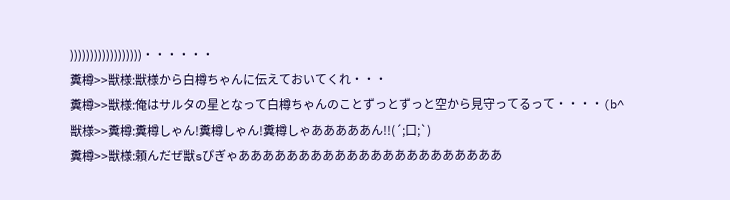))))))))))))))))))・・・・・・
糞樽>>獣様:獣様から白樽ちゃんに伝えておいてくれ・・・
糞樽>>獣様:俺はサルタの星となって白樽ちゃんのことずっとずっと空から見守ってるって・・・・(b^
獣様>>糞樽:糞樽しゃん!糞樽しゃん!糞樽しゃあああああん!!(´;口;`)
糞樽>>獣様:頼んだぜ獣sぴぎゃああああああああああああああああああああああ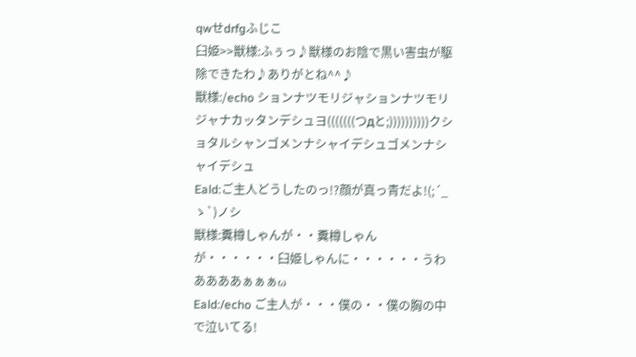qwせdrfgふじこ
臼姫>>獣様:ふぅっ♪獣様のお陰で黒い害虫が駆除できたわ♪ありがとね^^♪
獣様:/echo ションナツモリジャションナツモリジャナカッタンデシュヨ(((((((つдと;))))))))))クショタルシャンゴメンナシャイデシュゴメンナシャイデシュ
Eald:ご主人どうしたのっ!?顔が真っ青だよ!(;´_ゝ`)ノシ
獣様:糞樽しゃんが・・糞樽しゃんが・・・・・・臼姫しゃんに・・・・・・うわああああぁぁぁω
Eald:/echo ご主人が・・・僕の・・僕の胸の中で泣いてる!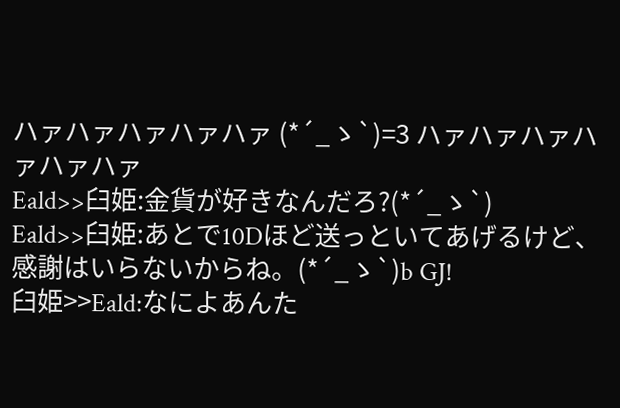ハァハァハァハァハァ (*´_ゝ`)=3 ハァハァハァハァハァハァ
Eald>>臼姫:金貨が好きなんだろ?(*´_ゝ`)
Eald>>臼姫:あとで10Dほど送っといてあげるけど、感謝はいらないからね。(*´_ゝ`)b GJ!
臼姫>>Eald:なによあんた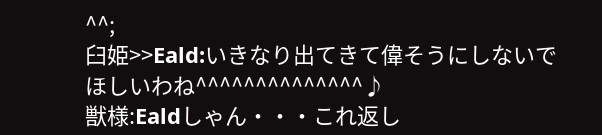^^;
臼姫>>Eald:いきなり出てきて偉そうにしないでほしいわね^^^^^^^^^^^^^^♪
獣様:Ealdしゃん・・・これ返し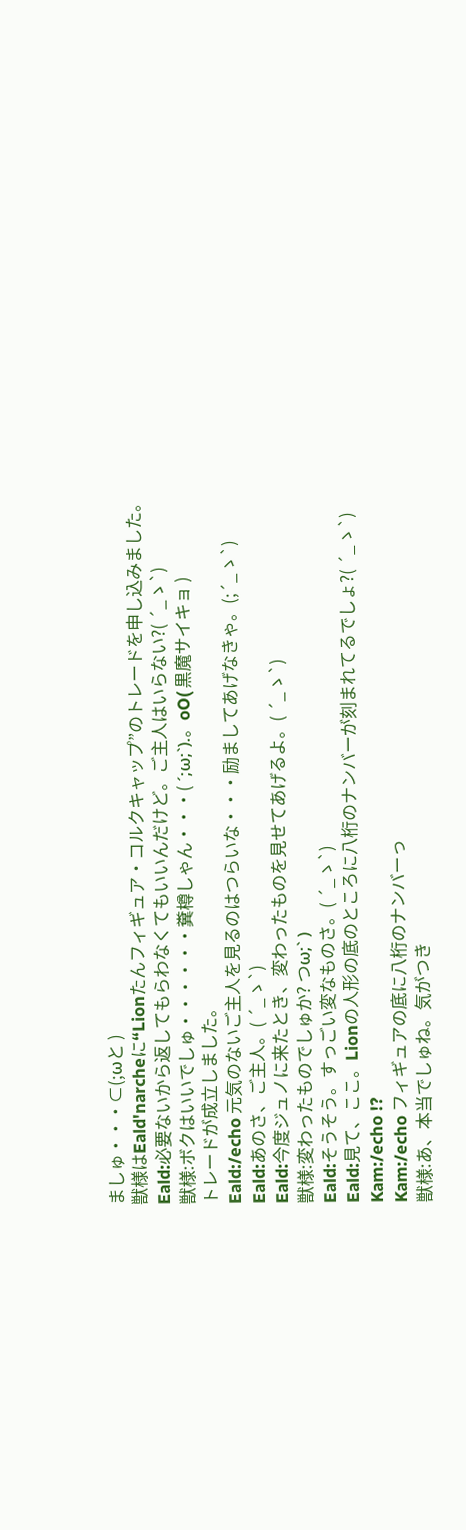ましゅ・・・⊂(;ωと )
獣様はEald'narcheに“Lionたんフィギュア・コルクキャップ”のトレードを申し込みました。
Eald:必要ないから返してもらわなくてもいいんだけど。ご主人はいらない?( ´_ゝ`)
獣様:ボクはいいでしゅ・・・・・・糞樽しゃん・・・( ´;ω;`).。oO( 黒魔サイキョ )
トレードが成立しました。
Eald:/echo 元気のないご主人を見るのはつらいな・・・励ましてあげなきゃ。(;´_ゝ`)
Eald:あのさ、ご主人。( ´_ゝ`)
Eald:今度ジュノに来たとき、変わったものを見せてあげるよ。( ´_ゝ`)
獣様:変わったものでしゅか? つω;` )
Eald:そうそう。すっごい変なものさ。( ´_ゝ`)
Eald:見て、ここ。Lionの人形の底のところに八桁のナンバーが刻まれてるでしょ?( ´_ゝ`)
Kam:/echo !?
Kam:/echo フィギュアの底に八桁のナンバーっ
獣様:あ、本当でしゅね。気がつき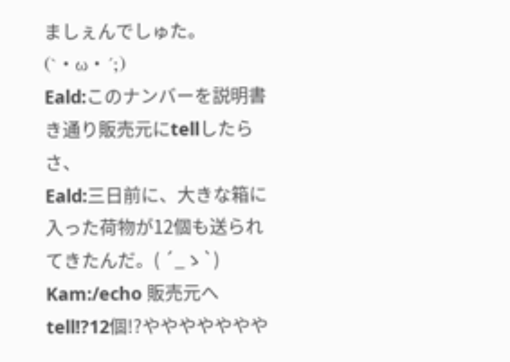ましぇんでしゅた。(`・ω・´;)
Eald:このナンバーを説明書き通り販売元にtellしたらさ、
Eald:三日前に、大きな箱に入った荷物が12個も送られてきたんだ。( ´_ゝ`)
Kam:/echo 販売元へtell!?12個!?ややややややや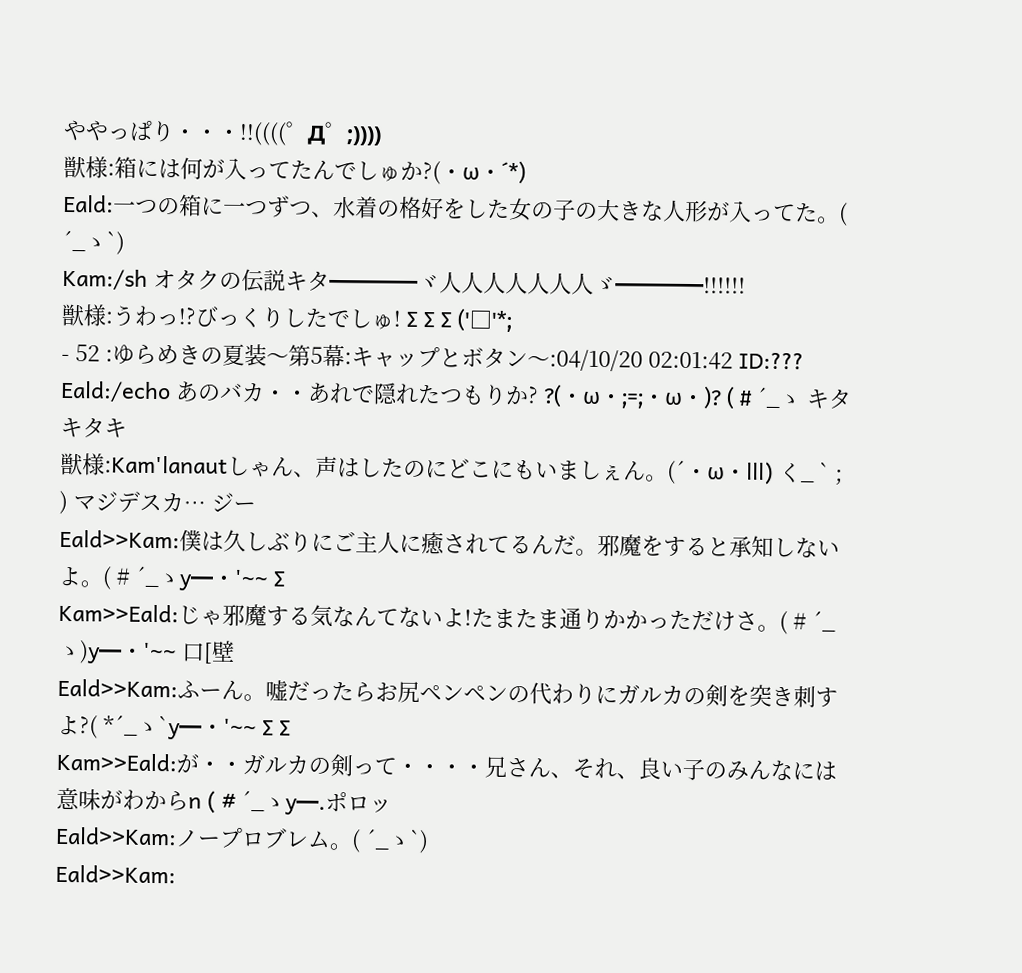ややっぱり・・・!!((((゜Д゜;))))
獣様:箱には何が入ってたんでしゅか?(・ω・´*)
Eald:一つの箱に一つずつ、水着の格好をした女の子の大きな人形が入ってた。( ´_ゝ`)
Kam:/sh オタクの伝説キタ━━━━ヾ人人人人人人人ゞ━━━━!!!!!!
獣様:うわっ!?びっくりしたでしゅ! Σ Σ Σ ('□'*;
- 52 :ゆらめきの夏装〜第5幕:キャップとボタン〜:04/10/20 02:01:42 ID:???
Eald:/echo あのバカ・・あれで隠れたつもりか? ?(・ω・;=;・ω・)? ( # ´_ゝ キタキタキ
獣様:Kam'lanautしゃん、声はしたのにどこにもいましぇん。(´・ω・lll) く_ ` ; ) マジデスカ… ジー
Eald>>Kam:僕は久しぶりにご主人に癒されてるんだ。邪魔をすると承知しないよ。( # ´_ゝy━・'~~ Σ
Kam>>Eald:じゃ邪魔する気なんてないよ!たまたま通りかかっただけさ。( # ´_ゝ)y━・'~~ 口[壁
Eald>>Kam:ふーん。嘘だったらお尻ペンペンの代わりにガルカの剣を突き刺すよ?( *´_ゝ`y━・'~~ Σ Σ
Kam>>Eald:が・・ガルカの剣って・・・・兄さん、それ、良い子のみんなには意味がわからn ( # ´_ゝy━.ポロッ
Eald>>Kam:ノープロブレム。( ´_ゝ`)
Eald>>Kam: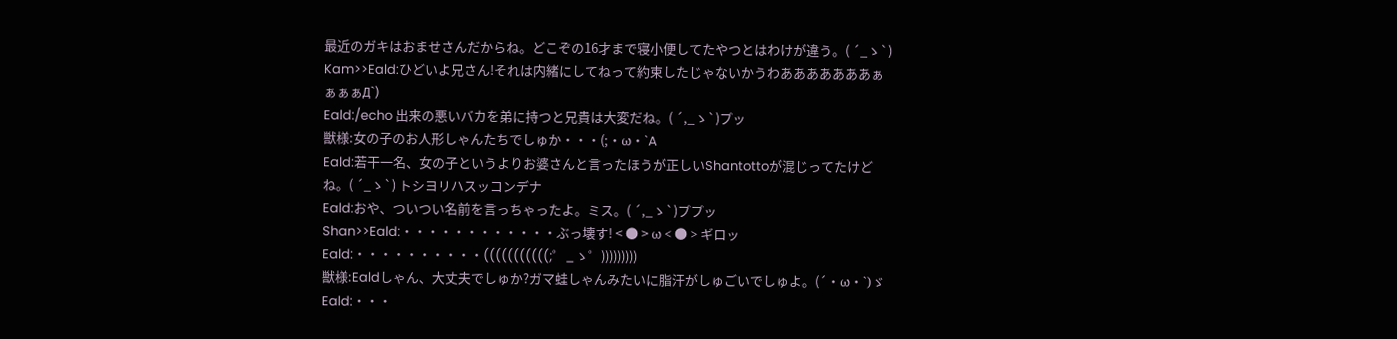最近のガキはおませさんだからね。どこぞの16才まで寝小便してたやつとはわけが違う。( ´_ゝ`)
Kam>>Eald:ひどいよ兄さん!それは内緒にしてねって約束したじゃないかうわあああああああぁぁぁぁД`)
Eald:/echo 出来の悪いバカを弟に持つと兄貴は大変だね。( ´,_ゝ`)プッ
獣様:女の子のお人形しゃんたちでしゅか・・・(;・ω・`A
Eald:若干一名、女の子というよりお婆さんと言ったほうが正しいShantottoが混じってたけどね。( ´_ゝ`) トシヨリハスッコンデナ
Eald:おや、ついつい名前を言っちゃったよ。ミス。( ´,_ゝ`)ププッ
Shan>>Eald:・・・・・・・・・・・・ぶっ壊す! < ● > ω < ● > ギロッ
Eald:・・・・・・・・・・(((((((((((;゜_ゝ゜)))))))))
獣様:Ealdしゃん、大丈夫でしゅか?ガマ蛙しゃんみたいに脂汗がしゅごいでしゅよ。(´・ω・`)ゞ
Eald:・・・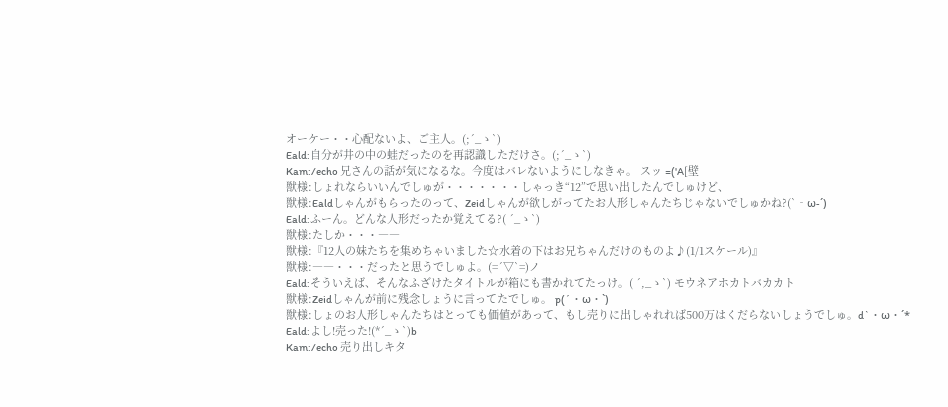オーケー・・心配ないよ、ご主人。(;´_ゝ`)
Eald:自分が井の中の蛙だったのを再認識しただけさ。(;´_ゝ`)
Kam:/echo 兄さんの話が気になるな。今度はバレないようにしなきゃ。 スッ =('A[壁
獣様:しょれならいいんでしゅが・・・・・・・しゃっき“12”で思い出したんでしゅけど、
獣様:Ealdしゃんがもらったのって、Zeidしゃんが欲しがってたお人形しゃんたちじゃないでしゅかね?(`‐ω‐´)
Eald:ふーん。どんな人形だったか覚えてる?( ´_ゝ`)
獣様:たしか・・・――
獣様:『12人の妹たちを集めちゃいました☆水着の下はお兄ちゃんだけのものよ♪(1/1スケール)』
獣様:――・・・だったと思うでしゅよ。(=´▽`=)ノ
Eald:そういえば、そんなふざけたタイトルが箱にも書かれてたっけ。( ´,_ゝ`) モウネアホカトバカカト
獣様:Zeidしゃんが前に残念しょうに言ってたでしゅ。 p(´・ω・`)
獣様:しょのお人形しゃんたちはとっても価値があって、もし売りに出しゃれれば500万はくだらないしょうでしゅ。d`・ω・´*
Eald:よし!売った!(*´_ゝ`)b
Kam:/echo 売り出しキタ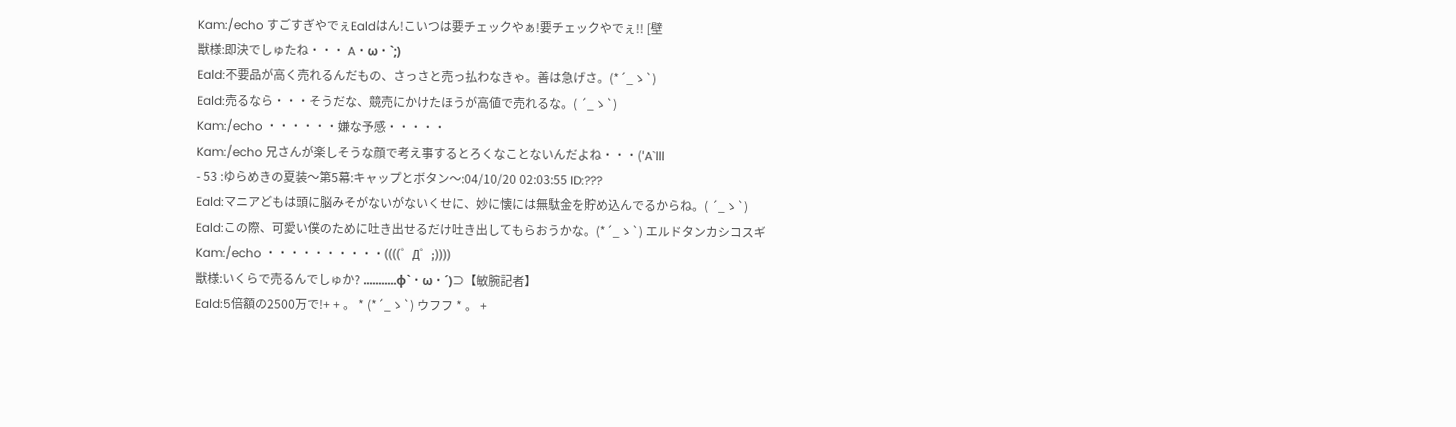Kam:/echo すごすぎやでぇEaldはん!こいつは要チェックやぁ!要チェックやでぇ!! [壁
獣様:即決でしゅたね・・・ A・ω・`;)
Eald:不要品が高く売れるんだもの、さっさと売っ払わなきゃ。善は急げさ。(*´_ゝ`)
Eald:売るなら・・・そうだな、競売にかけたほうが高値で売れるな。( ´_ゝ`)
Kam:/echo ・・・・・・嫌な予感・・・・・
Kam:/echo 兄さんが楽しそうな顔で考え事するとろくなことないんだよね・・・('A`lll
- 53 :ゆらめきの夏装〜第5幕:キャップとボタン〜:04/10/20 02:03:55 ID:???
Eald:マニアどもは頭に脳みそがないがないくせに、妙に懐には無駄金を貯め込んでるからね。( ´_ゝ`)
Eald:この際、可愛い僕のために吐き出せるだけ吐き出してもらおうかな。(*´_ゝ`) エルドタンカシコスギ
Kam:/echo ・・・・・・・・・・((((゜Д゜;))))
獣様:いくらで売るんでしゅか? ...........φ`・ω・´)⊃【敏腕記者】
Eald:5倍額の2500万で!+ + 。 * (*´_ゝ`) ウフフ * 。 +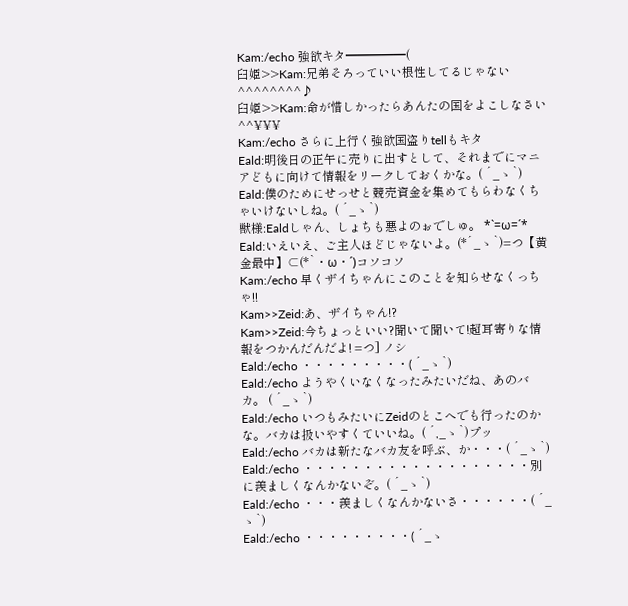Kam:/echo 強欲キタ━━━━━(
臼姫>>Kam:兄弟そろっていい根性してるじゃない^^^^^^^^♪
臼姫>>Kam:命が惜しかったらあんたの国をよこしなさい^^¥¥¥
Kam:/echo さらに上行く強欲国盗りtellもキタ
Eald:明後日の正午に売りに出すとして、それまでにマニアどもに向けて情報をリークしておくかな。( ´_ゝ`)
Eald:僕のためにせっせと競売資金を集めてもらわなくちゃいけないしね。( ´_ゝ`)
獣様:Ealdしゃん、しょちも悪よのぉでしゅ。 *`=ω=´*
Eald:いえいえ、ご主人ほどじゃないよ。(*´_ゝ`)=つ【黄金最中】⊂(*`・ω・´)コソコソ
Kam:/echo 早くザイちゃんにこのことを知らせなくっちゃ!!
Kam>>Zeid:あ、ザイちゃん!?
Kam>>Zeid:今ちょっといい?聞いて聞いて!超耳寄りな情報をつかんだんだよ! =つ] ノシ
Eald:/echo ・・・・・・・・・( ´_ゝ`)
Eald:/echo ようやくいなくなったみたいだね、あのバカ。 ( ´_ゝ`)
Eald:/echo いつもみたいにZeidのとこへでも行ったのかな。バカは扱いやすくていいね。( ´,_ゝ`)プッ
Eald:/echo バカは新たなバカ友を呼ぶ、か・・・( ´_ゝ`)
Eald:/echo ・・・・・・・・・・・・・・・・・・・別に羨ましくなんかないぞ。( ´_ゝ`)
Eald:/echo ・・・羨ましくなんかないさ・・・・・・( ´_ゝ`)
Eald:/echo ・・・・・・・・・( ´_ゝ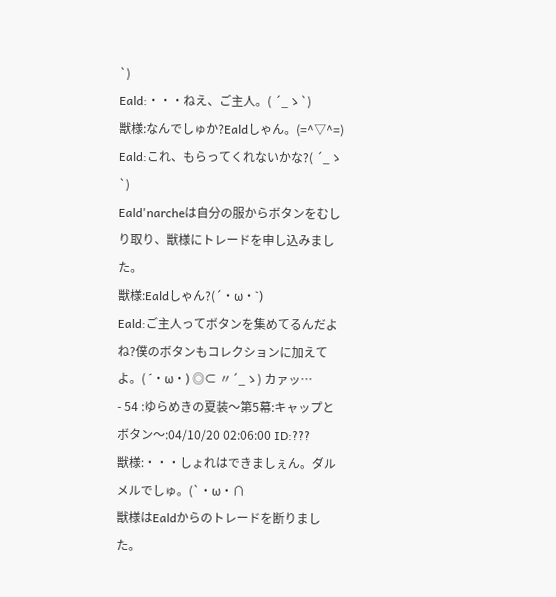`)
Eald:・・・ねえ、ご主人。( ´_ゝ`)
獣様:なんでしゅか?Ealdしゃん。(=^▽^=)
Eald:これ、もらってくれないかな?( ´_ゝ`)
Eald'narcheは自分の服からボタンをむしり取り、獣様にトレードを申し込みました。
獣様:Ealdしゃん?(´・ω・`)
Eald:ご主人ってボタンを集めてるんだよね?僕のボタンもコレクションに加えてよ。( ´・ω・) ◎⊂ 〃´_ゝ) カァッ…
- 54 :ゆらめきの夏装〜第5幕:キャップとボタン〜:04/10/20 02:06:00 ID:???
獣様:・・・しょれはできましぇん。ダルメルでしゅ。(`・ω・∩
獣様はEaldからのトレードを断りました。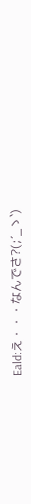Eald:え・・・なんでさ?(;´_ゝ`)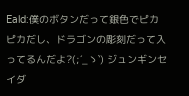Eald:僕のボタンだって銀色でピカピカだし、ドラゴンの彫刻だって入ってるんだよ?(;´_ゝ`) ジュンギンセイダ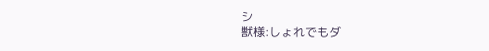シ
獣様:しょれでもダ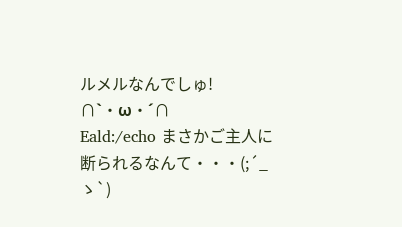ルメルなんでしゅ! ∩`・ω・´∩
Eald:/echo まさかご主人に断られるなんて・・・(;´_ゝ`)